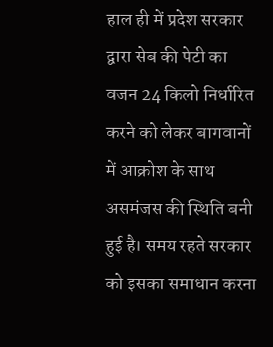हाल ही में प्रदेश सरकार द्वारा सेब की पेटी का वजन 24 किलो निर्धारित करने को लेकर बागवानों में आक्रोश के साथ असमंजस की स्थिति बनी हुई है। समय रहते सरकार को इसका समाधान करना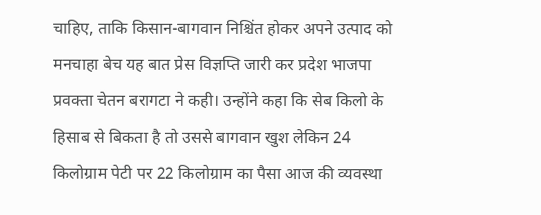चाहिए, ताकि किसान-बागवान निश्चिंत होकर अपने उत्पाद को मनचाहा बेच यह बात प्रेस विज्ञप्ति जारी कर प्रदेश भाजपा प्रवक्ता चेतन बरागटा ने कही। उन्होंने कहा कि सेब किलो के हिसाब से बिकता है तो उससे बागवान खुश लेकिन 24 किलोग्राम पेटी पर 22 किलोग्राम का पैसा आज की व्यवस्था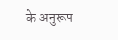के अनुरूप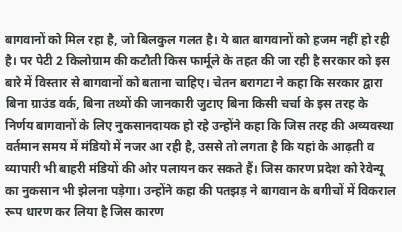बागवानों को मिल रहा है, जो बिलकुल गलत है। ये बात बागवानों को हजम नहीं हो रही है। पर पेटी 2 किलोग्राम की कटौती किस फार्मूले के तहत की जा रही है सरकार को इस बारे में विस्तार से बागवानों को बताना चाहिए। चेतन बरागटा ने कहा कि सरकार द्वारा बिना ग्राउंड वर्क, बिना तथ्यों की जानकारी जुटाए बिना किसी चर्चा के इस तरह के निर्णय बागवानों के लिए नुकसानदायक हो रहे उन्होंने कहा कि जिस तरह की अव्यवस्था वर्तमान समय में मंडियो में नजर आ रही है, उससे तो लगता है कि यहां के आढ़ती व व्यापारी भी बाहरी मंडियों की ओर पलायन कर सकते हैं। जिस कारण प्रदेश को रेवेन्यू का नुकसान भी झेलना पड़ेगा। उन्होंने कहा की पतझड़ ने बागवान के बगीचों में विकराल रूप धारण कर लिया है जिस कारण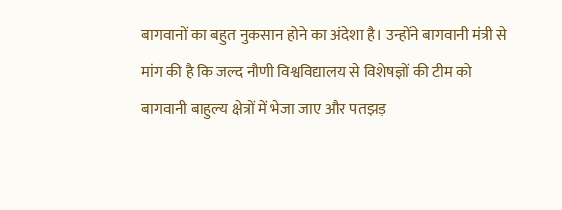बागवानों का बहुत नुकसान होने का अंदेशा है। उन्होंने बागवानी मंत्री से मांग की है कि जल्द नौणी विश्वविद्यालय से विशेषज्ञों की टीम को बागवानी बाहुल्य क्षेत्रों में भेजा जाए और पतझड़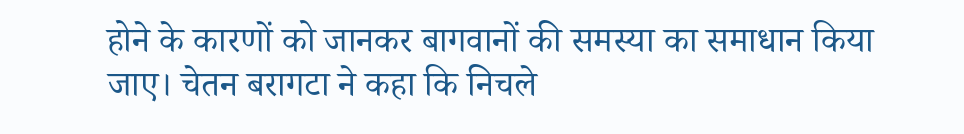होने के कारणों को जानकर बागवानों की समस्या का समाधान किया जाए। चेतन बरागटा ने कहा कि निचले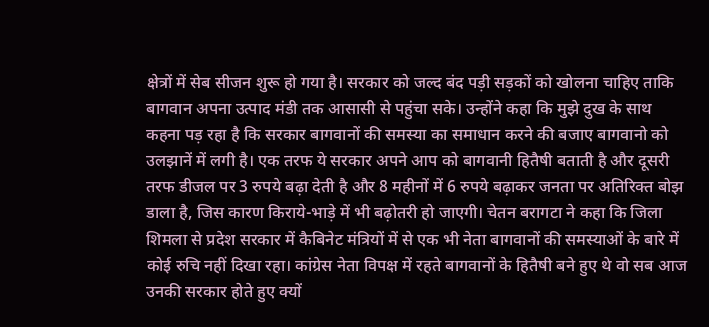क्षेत्रों में सेब सीजन शुरू हो गया है। सरकार को जल्द बंद पड़ी सड़कों को खोलना चाहिए ताकि बागवान अपना उत्पाद मंडी तक आसासी से पहुंचा सके। उन्होंने कहा कि मुझे दुख के साथ कहना पड़ रहा है कि सरकार बागवानों की समस्या का समाधान करने की बजाए बागवानो को उलझानें में लगी है। एक तरफ ये सरकार अपने आप को बागवानी हितैषी बताती है और दूसरी तरफ डीजल पर 3 रुपये बढ़ा देती है और 8 महीनों में 6 रुपये बढ़ाकर जनता पर अतिरिक्त बोझ डाला है, जिस कारण किराये-भाड़े में भी बढ़ोतरी हो जाएगी। चेतन बरागटा ने कहा कि जिला शिमला से प्रदेश सरकार में कैबिनेट मंत्रियों में से एक भी नेता बागवानों की समस्याओं के बारे में कोई रुचि नहीं दिखा रहा। कांग्रेस नेता विपक्ष में रहते बागवानों के हितैषी बने हुए थे वो सब आज उनकी सरकार होते हुए क्यों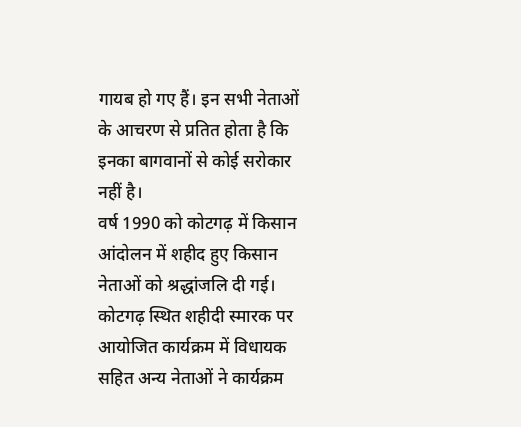गायब हो गए हैं। इन सभी नेताओं के आचरण से प्रतित होता है कि इनका बागवानों से कोई सरोकार नहीं है।
वर्ष 1990 को कोटगढ़ में किसान आंदोलन में शहीद हुए किसान नेताओं को श्रद्धांजलि दी गई। कोटगढ़ स्थित शहीदी स्मारक पर आयोजित कार्यक्रम में विधायक सहित अन्य नेताओं ने कार्यक्रम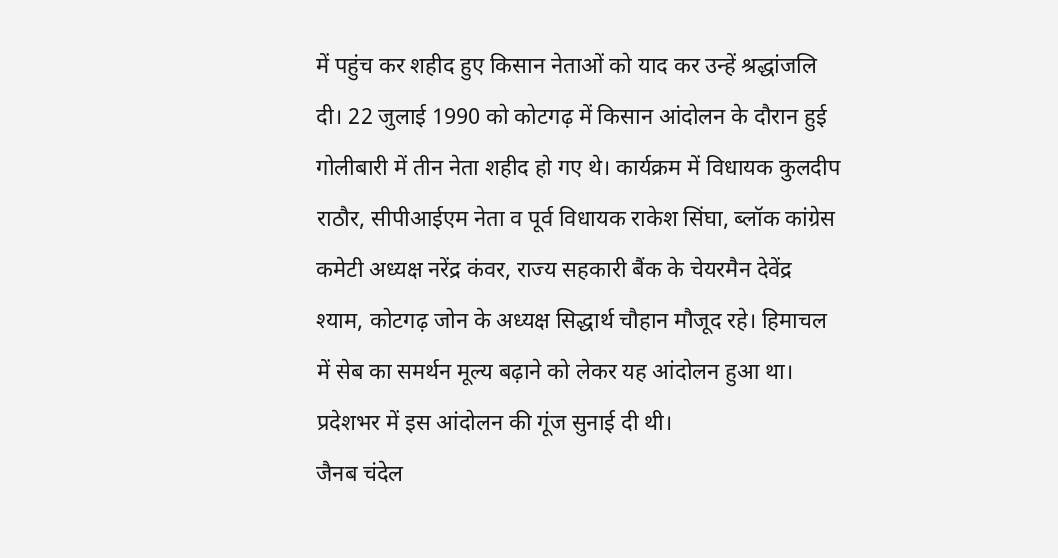में पहुंच कर शहीद हुए किसान नेताओं को याद कर उन्हें श्रद्धांजलि दी। 22 जुलाई 1990 को कोटगढ़ में किसान आंदोलन के दौरान हुई गोलीबारी में तीन नेता शहीद हो गए थे। कार्यक्रम में विधायक कुलदीप राठौर, सीपीआईएम नेता व पूर्व विधायक राकेश सिंघा, ब्लॉक कांग्रेस कमेटी अध्यक्ष नरेंद्र कंवर, राज्य सहकारी बैंक के चेयरमैन देवेंद्र श्याम, कोटगढ़ जोन के अध्यक्ष सिद्धार्थ चौहान मौजूद रहे। हिमाचल में सेब का समर्थन मूल्य बढ़ाने को लेकर यह आंदोलन हुआ था। प्रदेशभर में इस आंदोलन की गूंज सुनाई दी थी।
जैनब चंदेल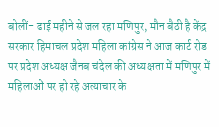बोलीं- ढाई महीने से जल रहा मणिपुर, मौन बैठी है केंद्र सरकार हिमाचल प्रदेश महिला कांग्रेस ने आज कार्ट रोड पर प्रदेश अध्यक्ष जैनब चंदेल की अध्यक्षता में मणिपुर में महिलाओं पर हो रहे अत्याचार के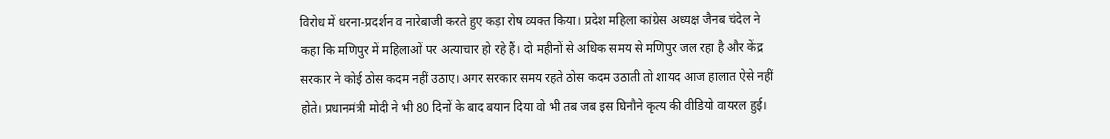विरोध में धरना-प्रदर्शन व नारेबाजी करते हुए कड़ा रोष व्यक्त किया। प्रदेश महिला कांग्रेस अध्यक्ष जैनब चंदेल ने कहा कि मणिपुर में महिलाओं पर अत्याचार हो रहे हैं। दो महीनों से अधिक समय से मणिपुर जल रहा है और केंद्र सरकार ने कोई ठोस कदम नहीं उठाए। अगर सरकार समय रहते ठोस कदम उठाती तो शायद आज हालात ऐसे नहीं होते। प्रधानमंत्री मोदी ने भी 80 दिनों के बाद बयान दिया वो भी तब जब इस घिनौने कृत्य की वीडियो वायरल हुई।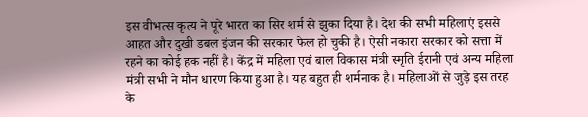इस वीभत्स कृत्य ने पूरे भारत का सिर शर्म से झुका दिया है। देश की सभी महिलाएं इससे आहत और दुखी डबल इंजन की सरकार फेल हो चुकी है। ऐसी नकारा सरकार को सत्ता में रहने का कोई हक नहीं है। केंद्र में महिला एवं बाल विकास मंत्री स्मृति ईरानी एवं अन्य महिला मंत्री सभी ने मौन धारण किया हुआ है। यह बहुत ही शर्मनाक है। महिलाओं से जुड़े इस तरह के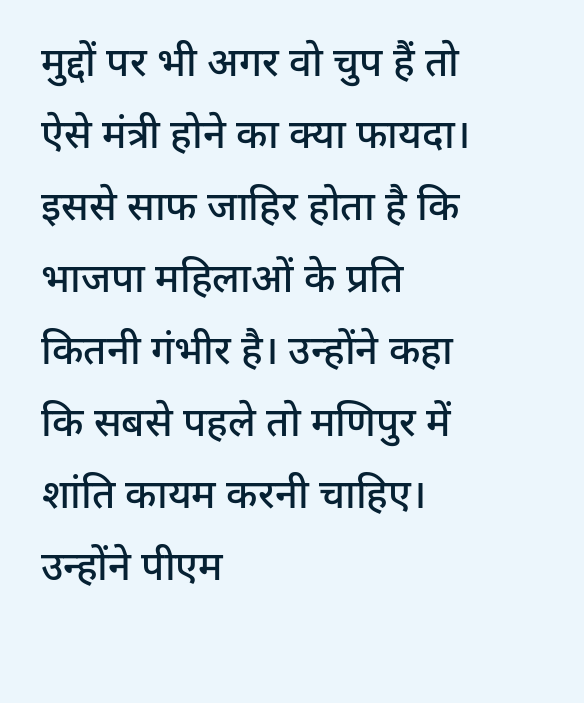मुद्दों पर भी अगर वो चुप हैं तो ऐसे मंत्री होने का क्या फायदा। इससे साफ जाहिर होता है कि भाजपा महिलाओं के प्रति कितनी गंभीर है। उन्होंने कहा कि सबसे पहले तो मणिपुर में शांति कायम करनी चाहिए। उन्होंने पीएम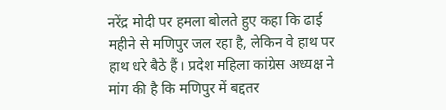नरेंद्र मोदी पर हमला बोलते हुए कहा कि ढाई महीने से मणिपुर जल रहा है, लेकिन वे हाथ पर हाथ धरे बैठे हैं। प्रदेश महिला कांग्रेस अध्यक्ष ने मांग की है कि मणिपुर में बद्दतर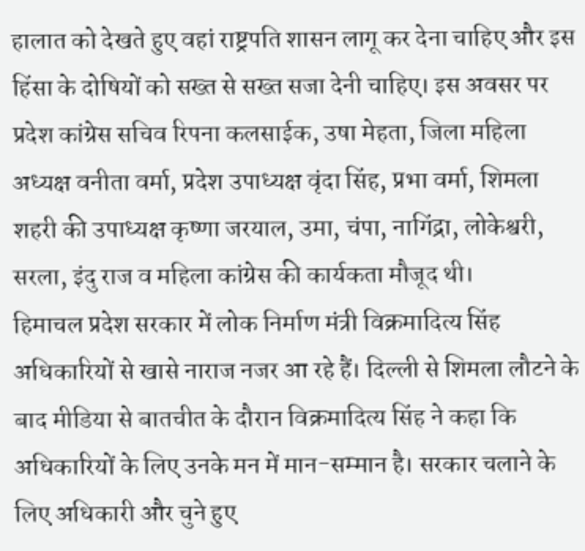हालात को देखते हुए वहां राष्ट्रपति शासन लागू कर देना चाहिए और इस हिंसा के दोषियों को सख्त से सख्त सजा देनी चाहिए। इस अवसर पर प्रदेश कांग्रेस सचिव रिपना कलसाईक, उषा मेहता, जिला महिला अध्यक्ष वनीता वर्मा, प्रदेश उपाध्यक्ष वृंदा सिंह, प्रभा वर्मा, शिमला शहरी की उपाध्यक्ष कृष्णा जरयाल, उमा, चंपा, नागिंद्रा, लोकेश्वरी, सरला, इंदु राज व महिला कांग्रेस की कार्यकता मौजूद थी।
हिमाचल प्रदेश सरकार में लोक निर्माण मंत्री विक्रमादित्य सिंह अधिकारियों से खासे नाराज नजर आ रहे हैं। दिल्ली से शिमला लौटने के बाद मीडिया से बातचीत के दौरान विक्रमादित्य सिंह ने कहा कि अधिकारियों के लिए उनके मन में मान-सम्मान है। सरकार चलाने के लिए अधिकारी और चुने हुए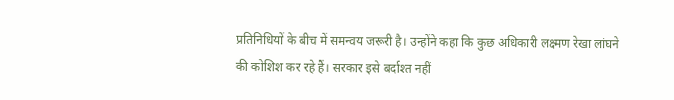प्रतिनिधियों के बीच में समन्वय जरूरी है। उन्होंने कहा कि कुछ अधिकारी लक्ष्मण रेखा लांघने की कोशिश कर रहे हैं। सरकार इसे बर्दाश्त नहीं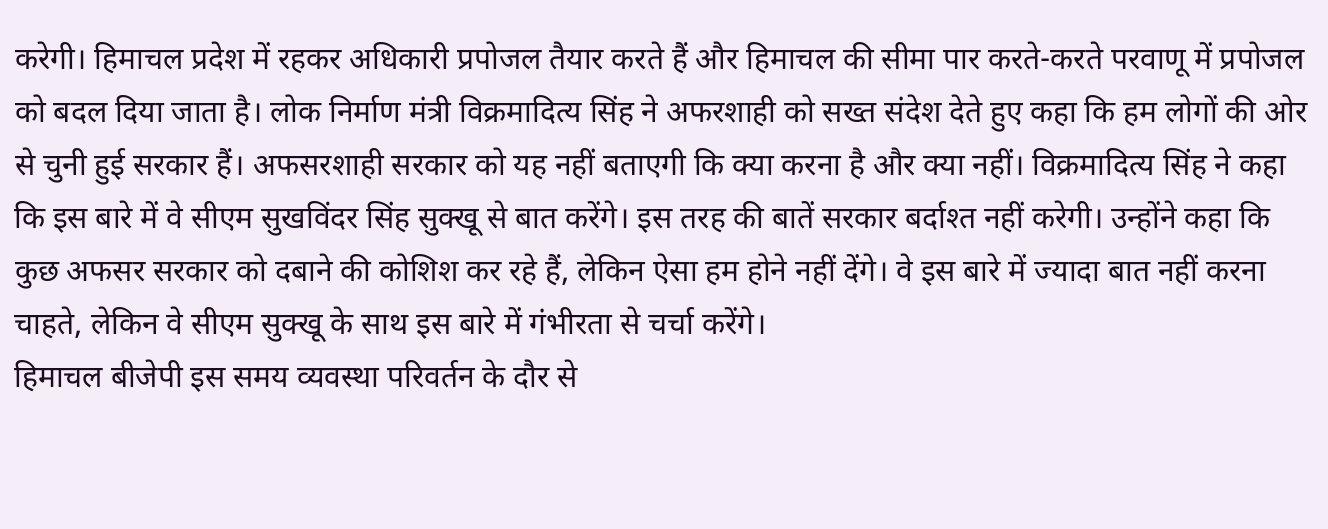करेगी। हिमाचल प्रदेश में रहकर अधिकारी प्रपोजल तैयार करते हैं और हिमाचल की सीमा पार करते-करते परवाणू में प्रपोजल को बदल दिया जाता है। लोक निर्माण मंत्री विक्रमादित्य सिंह ने अफरशाही को सख्त संदेश देते हुए कहा कि हम लोगों की ओर से चुनी हुई सरकार हैं। अफसरशाही सरकार को यह नहीं बताएगी कि क्या करना है और क्या नहीं। विक्रमादित्य सिंह ने कहा कि इस बारे में वे सीएम सुखविंदर सिंह सुक्खू से बात करेंगे। इस तरह की बातें सरकार बर्दाश्त नहीं करेगी। उन्होंने कहा कि कुछ अफसर सरकार को दबाने की कोशिश कर रहे हैं, लेकिन ऐसा हम होने नहीं देंगे। वे इस बारे में ज्यादा बात नहीं करना चाहते, लेकिन वे सीएम सुक्खू के साथ इस बारे में गंभीरता से चर्चा करेंगे।
हिमाचल बीजेपी इस समय व्यवस्था परिवर्तन के दौर से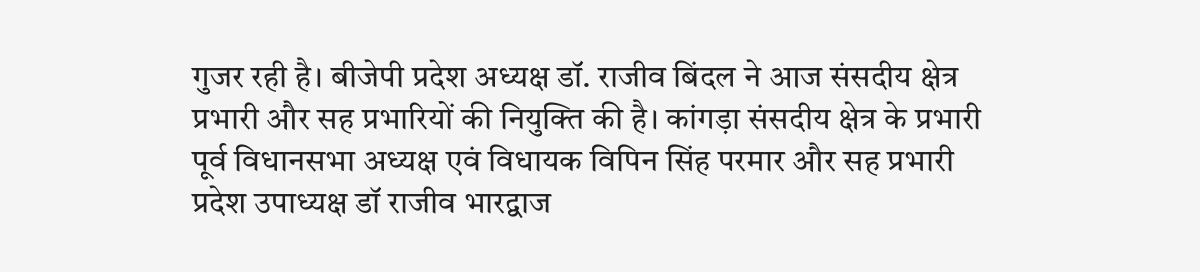गुजर रही है। बीजेपी प्रदेश अध्यक्ष डॉ. राजीव बिंदल ने आज संसदीय क्षेत्र प्रभारी और सह प्रभारियों की नियुक्ति की है। कांगड़ा संसदीय क्षेत्र के प्रभारी पूर्व विधानसभा अध्यक्ष एवं विधायक विपिन सिंह परमार और सह प्रभारी प्रदेश उपाध्यक्ष डॉ राजीव भारद्वाज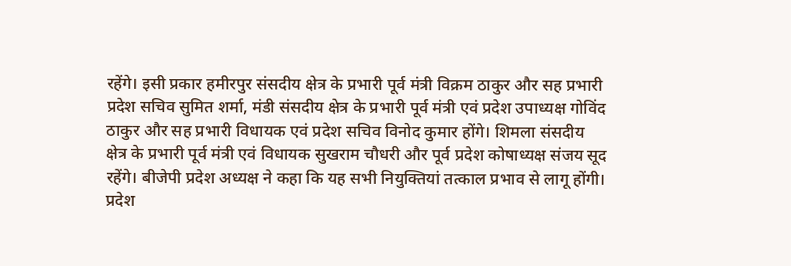रहेंगे। इसी प्रकार हमीरपुर संसदीय क्षेत्र के प्रभारी पूर्व मंत्री विक्रम ठाकुर और सह प्रभारी प्रदेश सचिव सुमित शर्मा, मंडी संसदीय क्षेत्र के प्रभारी पूर्व मंत्री एवं प्रदेश उपाध्यक्ष गोविंद ठाकुर और सह प्रभारी विधायक एवं प्रदेश सचिव विनोद कुमार होंगे। शिमला संसदीय क्षेत्र के प्रभारी पूर्व मंत्री एवं विधायक सुखराम चौधरी और पूर्व प्रदेश कोषाध्यक्ष संजय सूद रहेंगे। बीजेपी प्रदेश अध्यक्ष ने कहा कि यह सभी नियुक्तियां तत्काल प्रभाव से लागू होंगी।
प्रदेश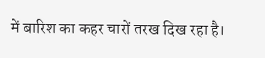में बारिश का कहर चारों तरख दिख रहा है।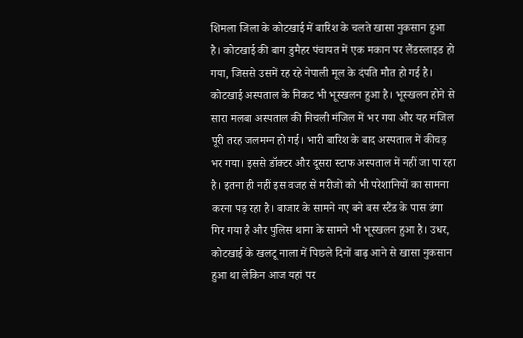शिमला जिला के कोटखाई में बारिश के चलते खासा नुकसान हुआ है। कोटखाई की बाग डुमैहर पंचायत में एक मकान पर लैंडस्लाइड हो गया, जिससे उसमें रह रहे नेपाली मूल के दंपति मौत हो गई है। कोटखाई अस्पताल के निकट भी भूस्खलन हुआ है। भूस्खलन होने से सारा मलबा अस्पताल की निचली मंजिल में भर गया और यह मंजिल पूरी तरह जलमग्न हो गई। भारी बारिश के बाद अस्पताल में कीचड़ भर गया। इससे डॉक्टर और दूसरा स्टाफ अस्पताल में नहीं जा पा रहा है। इतना ही नहीं इस वजह से मरीजों को भी परेशानियों का सामना करना पड़ रहा है। बाजार के सामने नए बने बस स्टैंड के पास डंगा गिर गया है और पुलिस थाना के सामने भी भूस्खलन हुआ है। उधर, कोटखाई के खलटू नाला में पिछले दिनों बाढ़ आने से खासा नुकसान हुआ था लेकिन आज यहां पर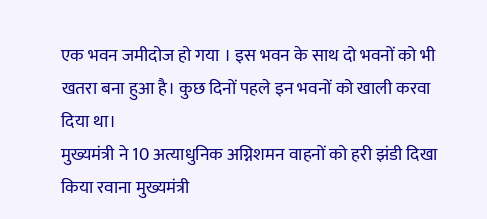एक भवन जमीदोज हो गया । इस भवन के साथ दो भवनों को भी खतरा बना हुआ है। कुछ दिनों पहले इन भवनों को खाली करवा दिया था।
मुख्यमंत्री ने 10 अत्याधुनिक अग्निशमन वाहनों को हरी झंडी दिखा किया रवाना मुख्यमंत्री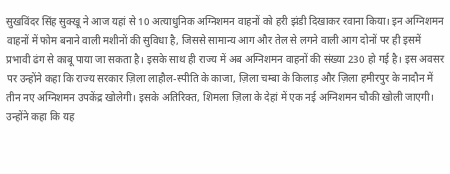सुखविंदर सिंह सुक्खू ने आज यहां से 10 अत्याधुनिक अग्निशमन वाहनों को हरी झंडी दिखाकर रवाना किया। इन अग्निशमन वाहनों में फोम बनाने वाली मशीनों की सुविधा है, जिससे सामान्य आग और तेल से लगने वाली आग दोनों पर ही इसमें प्रभावी ढंग से काबू पाया जा सकता है। इसके साथ ही राज्य में अब अग्निशमन वाहनों की संख्या 230 हो गई है। इस अवसर पर उन्होंने कहा कि राज्य सरकार ज़िला लाहौल-स्पीति के काजा, ज़िला चम्बा के किलाड़ और ज़िला हमीरपुर के नादौन में तीन नए अग्निशमन उपकेंद्र खोलेगी। इसके अतिरिक्त, शिमला ज़िला के देहां में एक नई अग्निशमन चौकी खोली जाएगी। उन्होंने कहा कि यह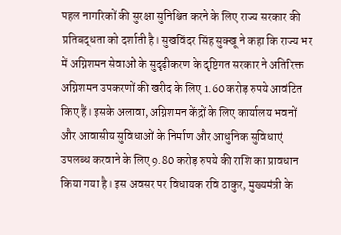पहल नागरिकों की सुरक्षा सुनिश्चित करने के लिए राज्य सरकार की प्रतिबद्धता को दर्शाती है। सुखविंदर सिंह सुक्खू ने कहा कि राज्य भर में अग्निशमन सेवाओं के सुदृढ़ीकरण के दृष्टिगत सरकार ने अतिरिक्त अग्निशमन उपकरणों की खरीद के लिए 1.60 करोड़ रुपये आवंटित किए हैं। इसके अलावा, अग्निशमन केंद्रों के लिए कार्यालय भवनों और आवासीय सुविधाओं के निर्माण और आधुनिक सुविधाएं उपलब्ध करवाने के लिए 9.80 करोड़ रुपये की राशि का प्रावधान किया गया है। इस अवसर पर विधायक रवि ठाकुर, मुख्यमंत्री के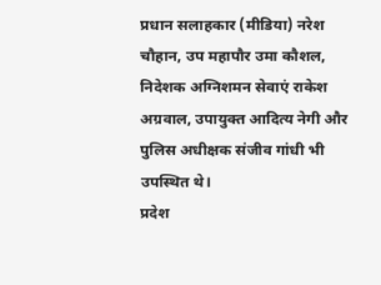प्रधान सलाहकार (मीडिया) नरेश चौहान, उप महापौर उमा कौशल, निदेशक अग्निशमन सेवाएं राकेश अग्रवाल, उपायुक्त आदित्य नेगी और पुलिस अधीक्षक संजीव गांधी भी उपस्थित थे।
प्रदेश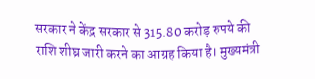सरकार ने केंद्र सरकार से 315.80 करोड़ रुपये की राशि शीघ्र जारी करने का आग्रह किया है। मुख्यमंत्री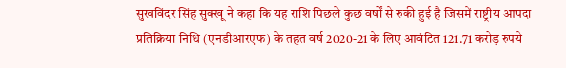सुखविंदर सिंह सुक्खू ने कहा कि यह राशि पिछले कुछ वर्षों से रुकी हुई है जिसमें राष्ट्रीय आपदा प्रतिक्रिया निधि (एनडीआरएफ) के तहत वर्ष 2020-21 के लिए आवंटित 121.71 करोड़ रुपये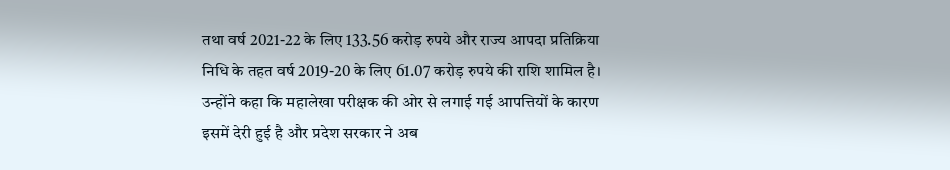तथा वर्ष 2021-22 के लिए 133.56 करोड़ रुपये और राज्य आपदा प्रतिक्रिया निधि के तहत वर्ष 2019-20 के लिए 61.07 करोड़ रुपये की राशि शामिल है। उन्होंने कहा कि महालेखा परीक्षक की ओर से लगाई गई आपत्तियों के कारण इसमें देरी हुई है और प्रदेश सरकार ने अब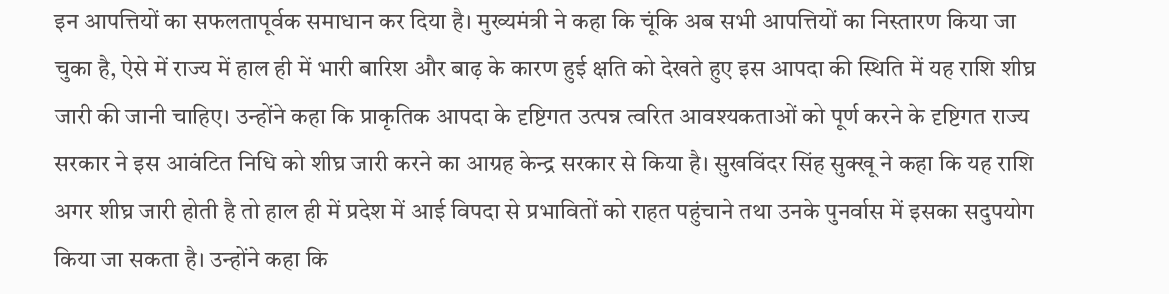इन आपत्तियों का सफलतापूर्वक समाधान कर दिया है। मुख्यमंत्री ने कहा कि चूंकि अब सभी आपत्तियों का निस्तारण किया जा चुका है, ऐसे में राज्य में हाल ही में भारी बारिश और बाढ़ के कारण हुई क्षति को देखते हुए इस आपदा की स्थिति में यह राशि शीघ्र जारी की जानी चाहिए। उन्होंने कहा कि प्राकृतिक आपदा के दृष्टिगत उत्पन्न त्वरित आवश्यकताओं को पूर्ण करने के दृष्टिगत राज्य सरकार ने इस आवंटित निधि को शीघ्र जारी करने का आग्रह केन्द्र सरकार से किया है। सुखविंदर सिंह सुक्खू ने कहा कि यह राशि अगर शीघ्र जारी होती है तो हाल ही में प्रदेश में आई विपदा से प्रभावितों को राहत पहुंचाने तथा उनके पुनर्वास में इसका सदुपयोग किया जा सकता है। उन्होंने कहा कि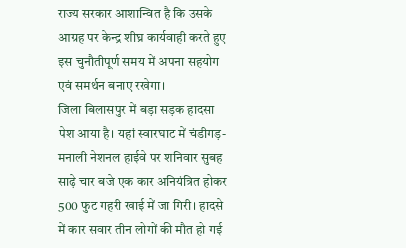राज्य सरकार आशान्वित है कि उसके आग्रह पर केन्द्र शीघ्र कार्यवाही करते हुए इस चुनौतीपूर्ण समय में अपना सहयोग एवं समर्थन बनाए रखेगा।
जिला बिलासपुर में बड़ा सड़क हादसा पेश आया है। यहां स्वारघाट में चंडीगड़-मनाली नेशनल हाईवे पर शनिवार सुबह साढ़े चार बजे एक कार अनियंत्रित होकर 500 फुट गहरी खाई में जा गिरी। हादसे में कार सवार तीन लोगों की मौत हो गई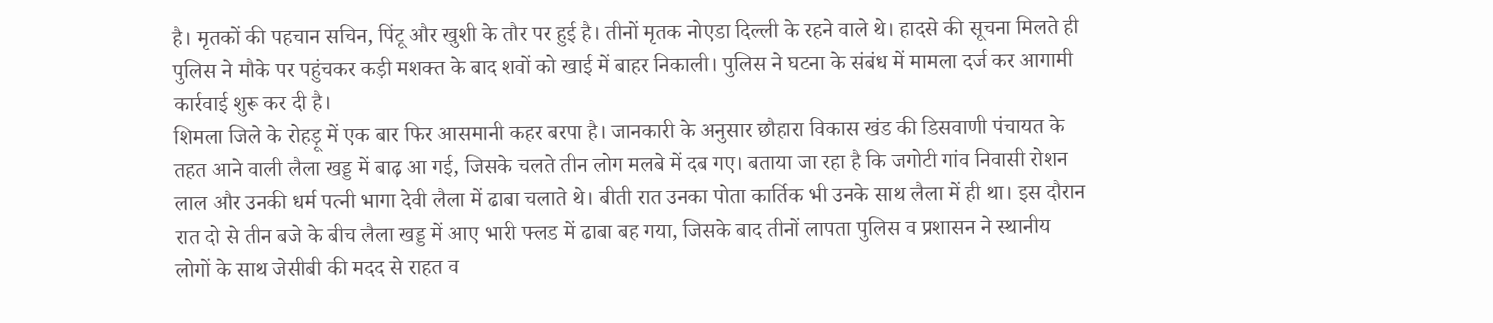है। मृतकों की पहचान सचिन, पिंटू और खुशी के तौर पर हुई है। तीनों मृतक नोएडा दिल्ली के रहने वाले थे। हादसे की सूचना मिलते ही पुलिस ने मौके पर पहुंचकर कड़ी मशक्त के बाद शवों को खाई में बाहर निकाली। पुलिस ने घटना के संबंध में मामला दर्ज कर आगामी कार्रवाई शुरू कर दी है।
शिमला जिले के रोहड़ू में एक बार फिर आसमानी कहर बरपा है। जानकारी के अनुसार छौहारा विकास खंड की डिसवाणी पंचायत के तहत आने वाली लैला खड्ड में बाढ़ आ गई, जिसके चलते तीन लोग मलबे में दब गए। बताया जा रहा है कि जगोटी गांव निवासी रोशन लाल और उनकी धर्म पत्नी भागा देवी लैला में ढाबा चलाते थे। बीती रात उनका पोता कार्तिक भी उनके साथ लैला में ही था। इस दौरान रात दो से तीन बजे के बीच लैला खड्ड में आए भारी फ्लड में ढाबा बह गया, जिसके बाद तीनों लापता पुलिस व प्रशासन ने स्थानीय लोगों के साथ जेसीबी की मदद से राहत व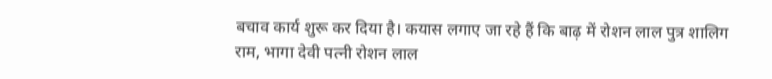बचाव कार्य शुरू कर दिया है। कयास लगाए जा रहे हैं कि बाढ़ में रोशन लाल पुत्र शालिग राम, भागा देवी पत्नी रोशन लाल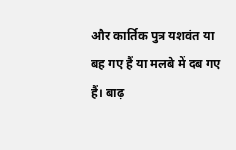और कार्तिक पुत्र यशवंत या बह गए हैं या मलबे में दब गए हैं। बाढ़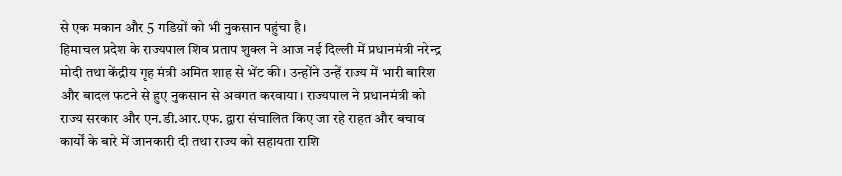से एक मकान और 5 गडिय़ों को भी नुकसान पहुंचा है।
हिमाचल प्रदेश के राज्यपाल शिव प्रताप शुक्ल ने आज नई दिल्ली में प्रधानमंत्री नरेन्द्र मोदी तथा केंद्रीय गृह मंत्री अमित शाह से भेंट की। उन्होंने उन्हें राज्य में भारी बारिश और बादल फटने से हुए नुकसान से अवगत करवाया। राज्यपाल ने प्रधानमंत्री को राज्य सरकार और एन.डी.आर.एफ. द्वारा संचालित किए जा रहे राहत और बचाव कार्यों के बारे में जानकारी दी तथा राज्य को सहायता राशि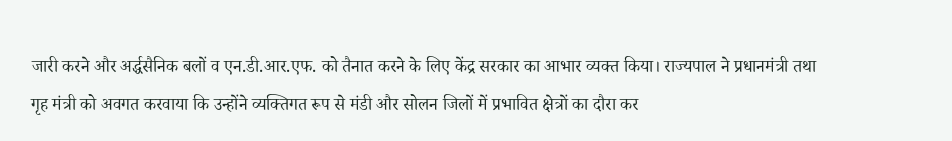जारी करने और अर्द्धसैनिक बलों व एन.डी.आर.एफ. को तैनात करने के लिए केंद्र सरकार का आभार व्यक्त किया। राज्यपाल ने प्रधानमंत्री तथा गृह मंत्री को अवगत करवाया कि उन्होंने व्यक्तिगत रूप से मंडी और सोलन जिलों में प्रभावित क्षेत्रों का दौरा कर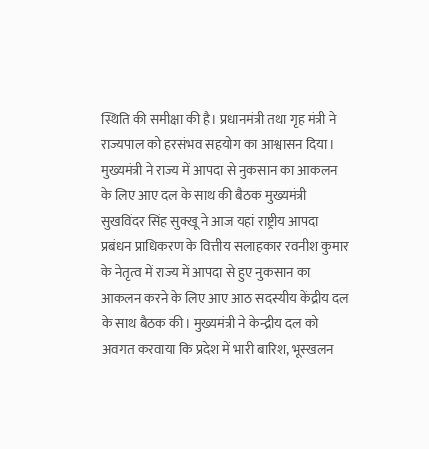स्थिति की समीक्षा की है। प्रधानमंत्री तथा गृह मंत्री ने राज्यपाल को हरसंभव सहयोग का आश्वासन दिया।
मुख्यमंत्री ने राज्य में आपदा से नुकसान का आकलन के लिए आए दल के साथ की बैठक मुख्यमंत्री सुखविंदर सिंह सुक्खू ने आज यहां राष्ट्रीय आपदा प्रबंधन प्राधिकरण के वित्तीय सलाहकार रवनीश कुमार के नेतृत्व में राज्य में आपदा से हुए नुकसान का आकलन करने के लिए आए आठ सदस्यीय केंद्रीय दल के साथ बैठक की। मुख्यमंत्री ने केन्द्रीय दल को अवगत करवाया कि प्रदेश में भारी बारिश, भूस्खलन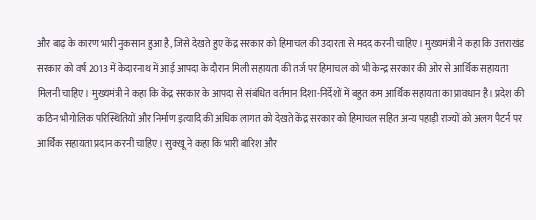और बाढ़ के कारण भारी नुकसान हुआ है, जिसे देखते हुए केंद्र सरकार को हिमाचल की उदारता से मदद करनी चाहिए। मुख्यमंत्री ने कहा कि उत्तराखंड सरकार को वर्ष 2013 में केदारनाथ में आई आपदा के दौरान मिली सहायता की तर्ज पर हिमाचल को भी केन्द्र सरकार की ओर से आर्थिक सहायता मिलनी चाहिए। मुख्यमंत्री ने कहा कि केंद्र सरकार के आपदा से संबंधित वर्तमान दिशा-निर्देशों में बहुत कम आर्थिक सहायता का प्रावधान है। प्रदेश की कठिन भौगोलिक परिस्थितियों और निर्माण इत्यादि की अधिक लागत को देखते केंद्र सरकार को हिमाचल सहित अन्य पहाड़ी राज्यों को अलग पैटर्न पर आर्थिक सहायता प्रदान करनी चाहिए। सुक्खू ने कहा कि भारी बारिश और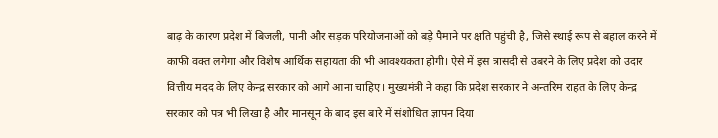बाढ़ के कारण प्रदेश में बिजली, पानी और सड़क परियोजनाओं को बड़े पैमाने पर क्षति पहुंची है, जिसे स्थाई रूप से बहाल करने में काफी वक्त लगेगा और विशेष आर्थिक सहायता की भी आवश्यकता होगी। ऐसे में इस त्रासदी से उबरने के लिए प्रदेश को उदार वित्तीय मदद के लिए केन्द्र सरकार को आगे आना चाहिए। मुख्यमंत्री ने कहा कि प्रदेश सरकार ने अन्तरिम राहत के लिए केन्द्र सरकार को पत्र भी लिखा है और मानसून के बाद इस बारे में संशोधित ज्ञापन दिया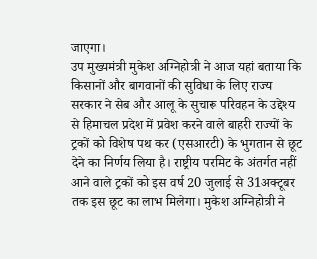जाएगा।
उप मुख्यमंत्री मुकेश अग्निहोत्री ने आज यहां बताया कि किसानों और बागवानों की सुविधा के लिए राज्य सरकार ने सेब और आलू के सुचारू परिवहन के उद्देश्य से हिमाचल प्रदेश में प्रवेश करने वाले बाहरी राज्यों के ट्रकों को विशेष पथ कर (एसआरटी) के भुगतान से छूट देने का निर्णय लिया है। राष्ट्रीय परमिट के अंतर्गत नहीं आने वाले ट्रकों को इस वर्ष 20 जुलाई से 31अक्टूबर तक इस छूट का लाभ मिलेगा। मुकेश अग्निहोत्री ने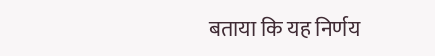बताया कि यह निर्णय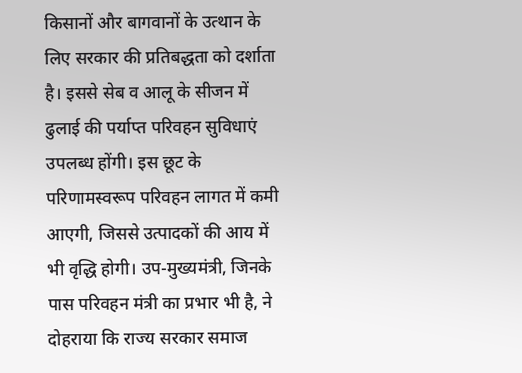किसानों और बागवानों के उत्थान के लिए सरकार की प्रतिबद्धता को दर्शाता है। इससे सेब व आलू के सीजन में ढुलाई की पर्याप्त परिवहन सुविधाएं उपलब्ध होंगी। इस छूट के परिणामस्वरूप परिवहन लागत में कमी आएगी, जिससे उत्पादकों की आय में भी वृद्धि होगी। उप-मुख्यमंत्री, जिनके पास परिवहन मंत्री का प्रभार भी है, ने दोहराया कि राज्य सरकार समाज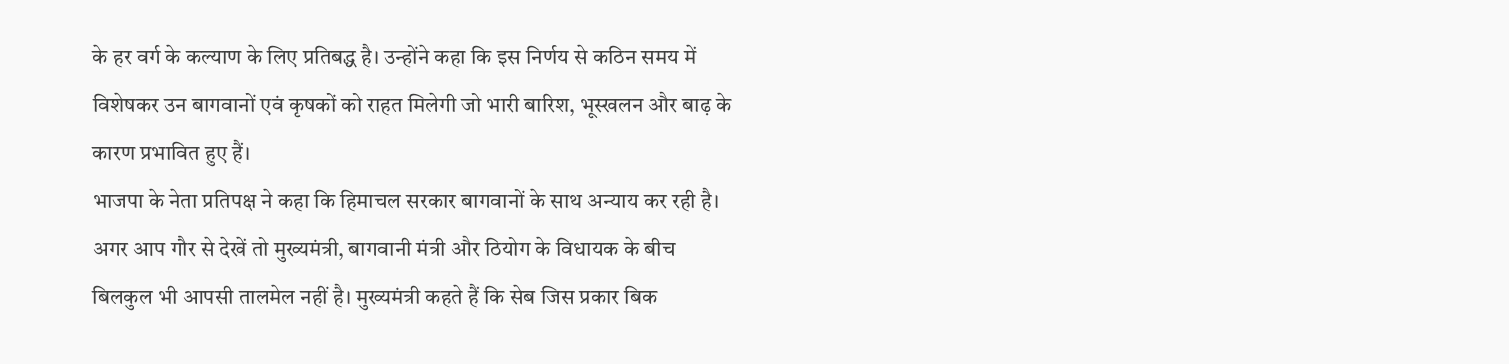के हर वर्ग के कल्याण के लिए प्रतिबद्ध है। उन्होंने कहा कि इस निर्णय से कठिन समय में विशेषकर उन बागवानों एवं कृषकों को राहत मिलेगी जो भारी बारिश, भूस्खलन और बाढ़ के कारण प्रभावित हुए हैं।
भाजपा के नेता प्रतिपक्ष ने कहा कि हिमाचल सरकार बागवानों के साथ अन्याय कर रही है। अगर आप गौर से देखें तो मुख्यमंत्री, बागवानी मंत्री और ठियोग के विधायक के बीच बिलकुल भी आपसी तालमेल नहीं है। मुख्यमंत्री कहते हैं कि सेब जिस प्रकार बिक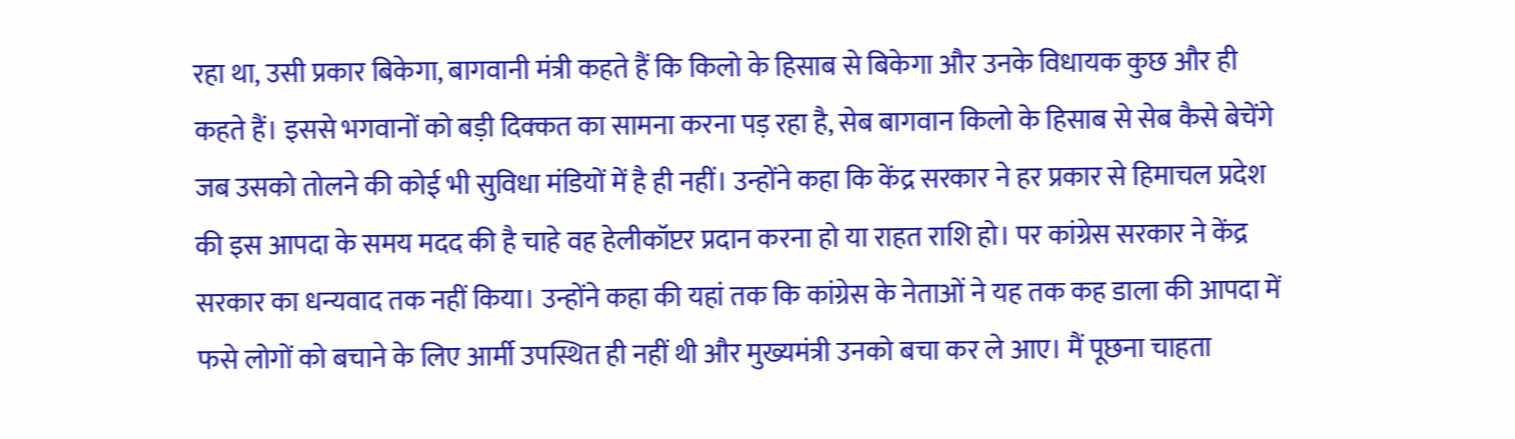रहा था, उसी प्रकार बिकेगा, बागवानी मंत्री कहते हैं कि किलो के हिसाब से बिकेगा और उनके विधायक कुछ और ही कहते हैं। इससे भगवानों को बड़ी दिक्कत का सामना करना पड़ रहा है, सेब बागवान किलो के हिसाब से सेब कैसे बेचेंगे जब उसको तोलने की कोई भी सुविधा मंडियों में है ही नहीं। उन्होंने कहा कि केंद्र सरकार ने हर प्रकार से हिमाचल प्रदेश की इस आपदा के समय मदद की है चाहे वह हेलीकॉप्टर प्रदान करना हो या राहत राशि हो। पर कांग्रेस सरकार ने केंद्र सरकार का धन्यवाद तक नहीं किया। उन्होंने कहा की यहां तक कि कांग्रेस के नेताओं ने यह तक कह डाला की आपदा में फसे लोगों को बचाने के लिए आर्मी उपस्थित ही नहीं थी और मुख्यमंत्री उनको बचा कर ले आए। मैं पूछना चाहता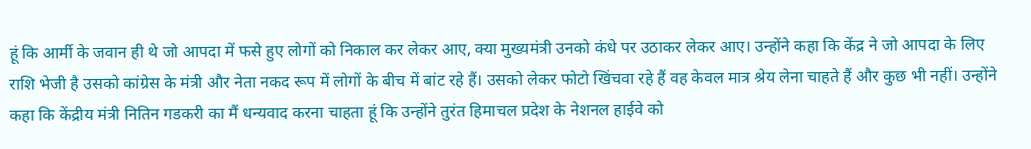हूं कि आर्मी के जवान ही थे जो आपदा में फसे हुए लोगों को निकाल कर लेकर आए, क्या मुख्यमंत्री उनको कंधे पर उठाकर लेकर आए। उन्होंने कहा कि केंद्र ने जो आपदा के लिए राशि भेजी है उसको कांग्रेस के मंत्री और नेता नकद रूप में लोगों के बीच में बांट रहे हैं। उसको लेकर फोटो खिंचवा रहे हैं वह केवल मात्र श्रेय लेना चाहते हैं और कुछ भी नहीं। उन्होंने कहा कि केंद्रीय मंत्री नितिन गडकरी का मैं धन्यवाद करना चाहता हूं कि उन्होंने तुरंत हिमाचल प्रदेश के नेशनल हाईवे को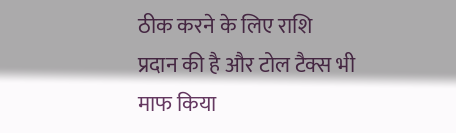ठीक करने के लिए राशि प्रदान की है और टोल टैक्स भी माफ किया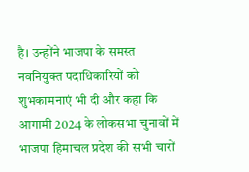है। उन्होंने भाजपा के समस्त नवनियुक्त पदाधिकारियों को शुभकामनाएं भी दी और कहा कि आगामी 2024 के लोकसभा चुनावों में भाजपा हिमाचल प्रदेश की सभी चारों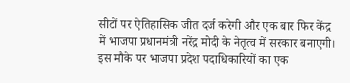सीटों पर ऐतिहासिक जीत दर्ज करेगी और एक बार फिर केंद्र में भाजपा प्रधानमंत्री नरेंद्र मोदी के नेतृत्व में सरकार बनाएगी। इस मौके पर भाजपा प्रदेश पदाधिकारियों का एक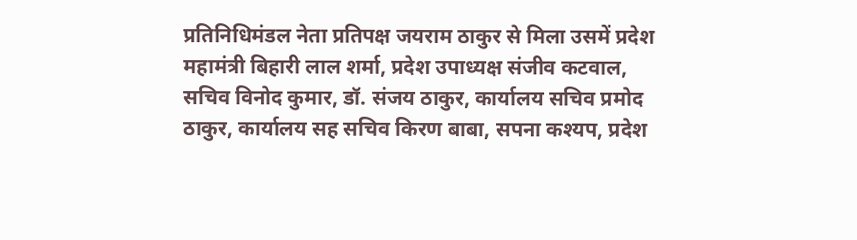प्रतिनिधिमंडल नेता प्रतिपक्ष जयराम ठाकुर से मिला उसमें प्रदेश महामंत्री बिहारी लाल शर्मा, प्रदेश उपाध्यक्ष संजीव कटवाल, सचिव विनोद कुमार, डॉ. संजय ठाकुर, कार्यालय सचिव प्रमोद ठाकुर, कार्यालय सह सचिव किरण बाबा, सपना कश्यप, प्रदेश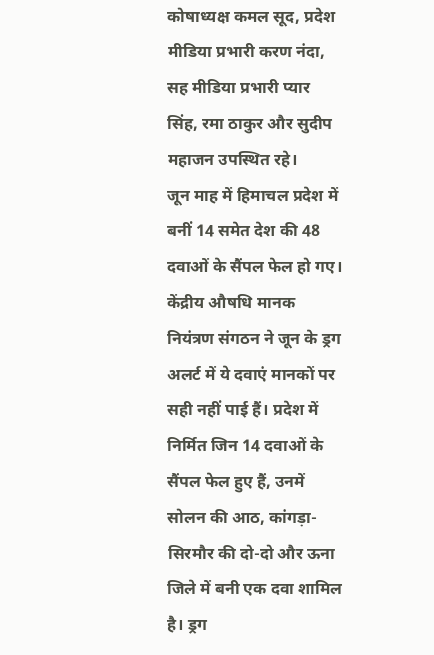कोषाध्यक्ष कमल सूद, प्रदेश मीडिया प्रभारी करण नंदा, सह मीडिया प्रभारी प्यार सिंह, रमा ठाकुर और सुदीप महाजन उपस्थित रहे।
जून माह में हिमाचल प्रदेश में बनीं 14 समेत देश की 48 दवाओं के सैंपल फेल हो गए। केंद्रीय औषधि मानक नियंत्रण संगठन ने जून के ड्रग अलर्ट में ये दवाएं मानकों पर सही नहीं पाई हैं। प्रदेश में निर्मित जिन 14 दवाओं के सैंपल फेल हुए हैं, उनमें सोलन की आठ, कांगड़ा-सिरमौर की दो-दो और ऊना जिले में बनी एक दवा शामिल है। ड्रग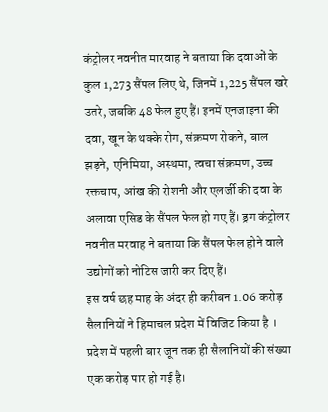कंट्रोलर नवनीत मारवाह ने बताया कि दवाओं के कुल 1,273 सैंपल लिए थे, जिनमें 1,225 सैंपल खरे उतरे, जबकि 48 फेल हुए हैं। इनमें एनजाइना की दवा, खून के थक्के रोग, संक्रमण रोकने, बाल झड़ने, एनिमिया, अस्थमा, त्वचा संक्रमण, उच्च रक्तचाप, आंख की रोशनी और एलर्जी की दवा के अलावा एसिड के सैंपल फेल हो गए हैं। ड्रग कंट्रोलर नवनीत मरवाह ने बताया कि सैंपल फेल होने वाले उद्योगों को नोटिस जारी कर दिए हैं।
इस वर्ष छह माह के अंदर ही करीबन 1.06 करोड़ सैलानियों ने हिमाचल प्रदेश में विजिट किया है । प्रदेश में पहली बार जून तक ही सैलानियों की संख्या एक करोड़ पार हो गई है।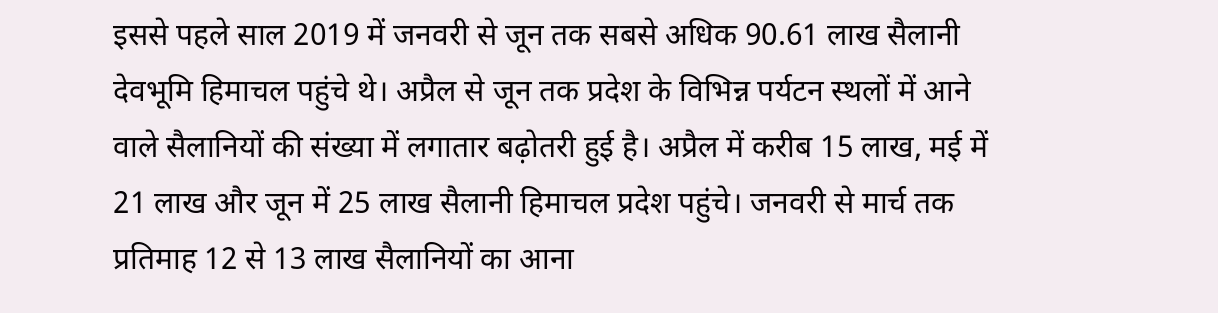इससे पहले साल 2019 में जनवरी से जून तक सबसे अधिक 90.61 लाख सैलानी देवभूमि हिमाचल पहुंचे थे। अप्रैल से जून तक प्रदेश के विभिन्न पर्यटन स्थलों में आने वाले सैलानियों की संख्या में लगातार बढ़ोतरी हुई है। अप्रैल में करीब 15 लाख, मई में 21 लाख और जून में 25 लाख सैलानी हिमाचल प्रदेश पहुंचे। जनवरी से मार्च तक प्रतिमाह 12 से 13 लाख सैलानियों का आना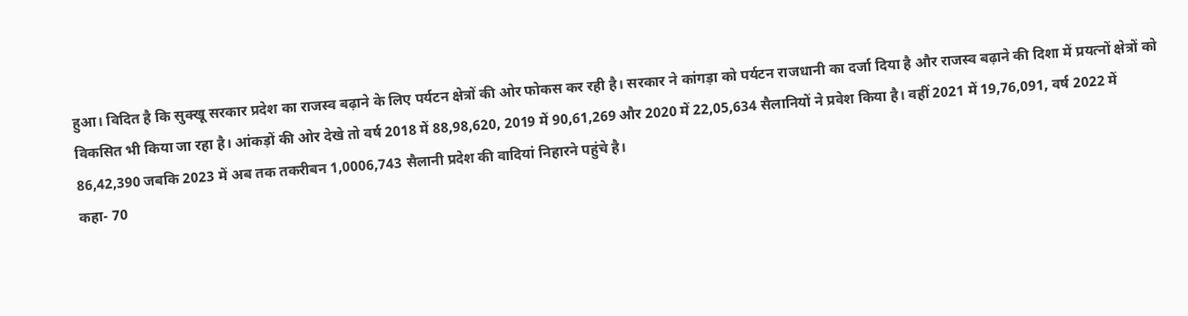हुआ। विदित है कि सुक्खू सरकार प्रदेश का राजस्व बढ़ाने के लिए पर्यटन क्षेत्रों की ओर फोकस कर रही है। सरकार ने कांगड़ा को पर्यटन राजधानी का दर्जा दिया है और राजस्व बढ़ाने की दिशा में प्रयत्नों क्षेत्रों को विकसित भी किया जा रहा है। आंकड़ों की ओर देखे तो वर्ष 2018 में 88,98,620, 2019 में 90,61,269 और 2020 में 22,05,634 सैलानियों ने प्रवेश किया है। वहीं 2021 में 19,76,091, वर्ष 2022 में 86,42,390 जबकि 2023 में अब तक तकरीबन 1,0006,743 सैलानी प्रदेश की वादियां निहारने पहुंचे है।
कहा- 70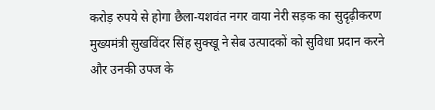करोड़ रुपये से होगा छैला-यशवंत नगर वाया नेरी सड़क का सुदृढ़ीकरण मुख्यमंत्री सुखविंदर सिंह सुक्खू ने सेब उत्पादकों को सुविधा प्रदान करने और उनकी उपज के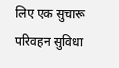लिए एक सुचारू परिवहन सुविधा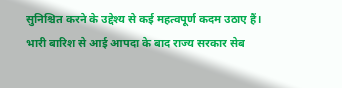सुनिश्चित करने के उद्देश्य से कई महत्वपूर्ण कदम उठाए हैं। भारी बारिश से आई आपदा के बाद राज्य सरकार सेब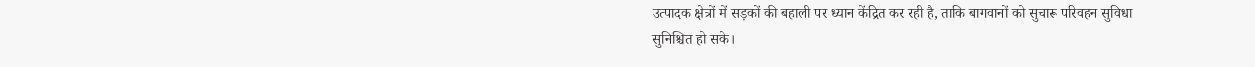उत्पादक क्षेत्रों में सड़कों की बहाली पर ध्यान केंद्रित कर रही है, ताकि बागवानों को सुचारू परिवहन सुविधा सुनिश्चित हो सके।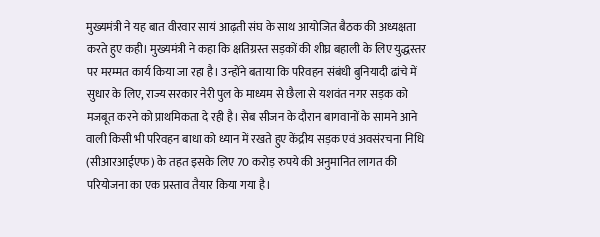मुख्यमंत्री ने यह बात वीरवार सायं आढ़ती संघ के साथ आयोजित बैठक की अध्यक्षता करते हुए कही। मुख्यमंत्री ने कहा कि क्षतिग्रस्त सड़कों की शीघ्र बहाली के लिए युद्धस्तर पर मरम्मत कार्य किया जा रहा है। उन्होंने बताया कि परिवहन संबंधी बुनियादी ढांचे में सुधार के लिए, राज्य सरकार नेरी पुल के माध्यम से छैला से यशवंत नगर सड़क को मजबूत करने को प्राथमिकता दे रही है। सेब सीजन के दौरान बागवानों के सामने आने वाली किसी भी परिवहन बाधा को ध्यान में रखते हुए केंद्रीय सड़क एवं अवसंरचना निधि (सीआरआईएफ) के तहत इसके लिए 70 करोड़ रुपये की अनुमानित लागत की परियोजना का एक प्रस्ताव तैयार किया गया है।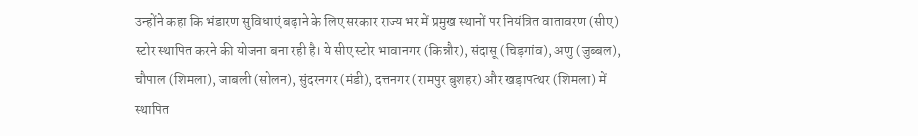उन्होंने कहा कि भंडारण सुविधाएं बढ़ाने के लिए सरकार राज्य भर में प्रमुख स्थानों पर नियंत्रित वातावरण (सीए) स्टोर स्थापित करने की योजना बना रही है। ये सीए स्टोर भावानगर (किन्नौर), संदासू (चिड़गांव), अणु (जुब्बल), चौपाल (शिमला), जाबली (सोलन), सुंदरनगर (मंडी), दत्तनगर (रामपुर बुशहर) और खड़ापत्थर (शिमला) में स्थापित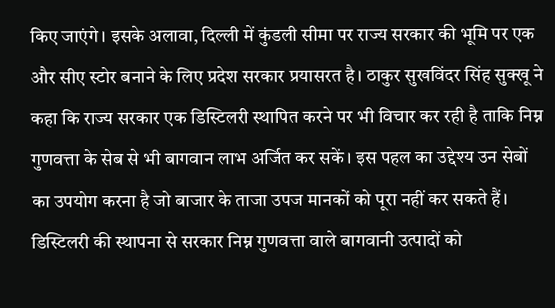किए जाएंगे। इसके अलावा, दिल्ली में कुंडली सीमा पर राज्य सरकार की भूमि पर एक और सीए स्टोर बनाने के लिए प्रदेश सरकार प्रयासरत है। ठाकुर सुखविंदर सिंह सुक्खू ने कहा कि राज्य सरकार एक डिस्टिलरी स्थापित करने पर भी विचार कर रही है ताकि निम्न गुणवत्ता के सेब से भी बागवान लाभ अर्जित कर सकें। इस पहल का उद्देश्य उन सेबों का उपयोग करना है जो बाजार के ताजा उपज मानकों को पूरा नहीं कर सकते हैं। डिस्टिलरी की स्थापना से सरकार निम्न गुणवत्ता वाले बागवानी उत्पादों को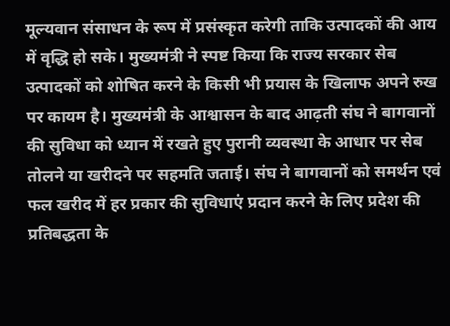मूल्यवान संसाधन के रूप में प्रसंस्कृत करेगी ताकि उत्पादकों की आय में वृद्धि हो सके। मुख्यमंत्री ने स्पष्ट किया कि राज्य सरकार सेब उत्पादकों को शोषित करने के किसी भी प्रयास के खिलाफ अपने रुख पर कायम है। मुख्यमंत्री के आश्वासन के बाद आढ़ती संघ ने बागवानों की सुविधा को ध्यान में रखते हुए पुरानी व्यवस्था के आधार पर सेब तोलने या खरीदने पर सहमति जताई। संघ ने बागवानों को समर्थन एवं फल खरीद में हर प्रकार की सुविधाएं प्रदान करने के लिए प्रदेश की प्रतिबद्धता के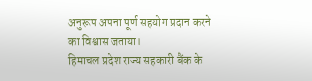अनुरूप अपना पूर्ण सहयोग प्रदान करने का विश्वास जताया।
हिमाचल प्रदेश राज्य सहकारी बैंक के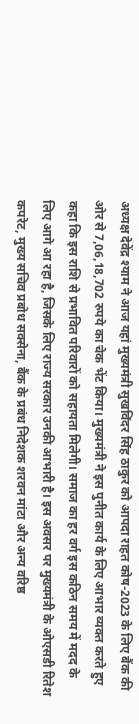अध्यक्ष देवेंद्र श्याम ने आज यहां मुख्यमंत्री सुखविंदर सिंह ठाकुर को आपदा राहत कोष-2023 के लिए बैंक की ओर से 7,06,18,702 रुपये का चेक भेंट किया। मुख्यमंत्री ने इस पुनीत कार्य के लिए आभार व्यक्त करते हुए कहा कि इस राशि से प्रभावित परिवारों को सहायता मिलेगी। समाज का हर वर्ग इस कठिन समय में मदद के लिए आगे आ रहा है, जिसके लिए राज्य सरकार उनकी आभारी है। इस अवसर पर मुख्यमंत्री के ओएसडी रितेश कपरेट, मुख्य सचिव प्रबोध सक्सेना, बैंक के प्रबंध निदेशक शरवन मांटा और अन्य वरिष्ठ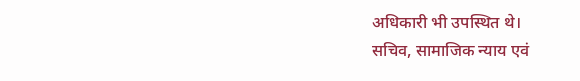अधिकारी भी उपस्थित थे।
सचिव, सामाजिक न्याय एवं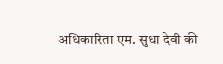अधिकारिता एम. सुधा देवी की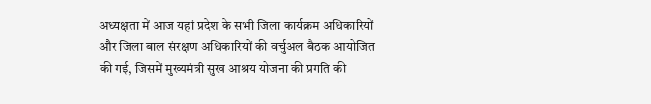अध्यक्षता में आज यहां प्रदेश के सभी जिला कार्यक्रम अधिकारियों और जिला बाल संरक्षण अधिकारियों की वर्चुअल बैठक आयोजित की गई, जिसमें मुख्यमंत्री सुख आश्रय योजना की प्रगति की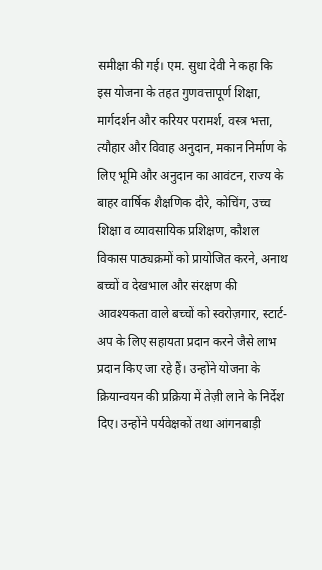समीक्षा की गई। एम. सुधा देवी ने कहा कि इस योजना के तहत गुणवत्तापूर्ण शिक्षा, मार्गदर्शन और करियर परामर्श, वस्त्र भत्ता, त्यौहार और विवाह अनुदान, मकान निर्माण के लिए भूमि और अनुदान का आवंटन, राज्य के बाहर वार्षिक शैक्षणिक दौरे, कोचिंग, उच्च शिक्षा व व्यावसायिक प्रशिक्षण, कौशल विकास पाठ्यक्रमों को प्रायोजित करने, अनाथ बच्चों व देखभाल और संरक्षण की आवश्यकता वाले बच्चों को स्वरोज़गार, स्टार्ट-अप के लिए सहायता प्रदान करने जैसे लाभ प्रदान किए जा रहे हैं। उन्होंने योजना के क्रियान्वयन की प्रक्रिया में तेज़ी लाने के निर्देश दिए। उन्होंने पर्यवेक्षकों तथा आंगनबाड़ी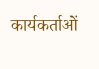कार्यकर्ताओं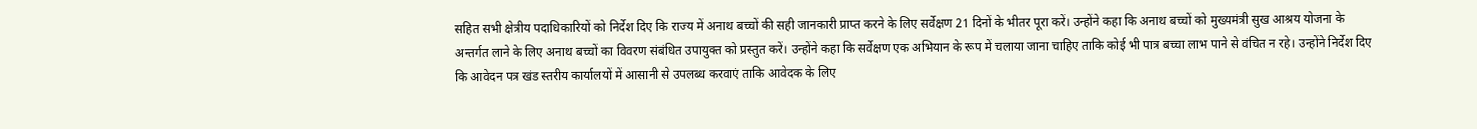सहित सभी क्षेत्रीय पदाधिकारियों को निर्देश दिए कि राज्य में अनाथ बच्चों की सही जानकारी प्राप्त करने के लिए सर्वेक्षण 21 दिनों के भीतर पूरा करें। उन्होंने कहा कि अनाथ बच्चों को मुख्यमंत्री सुख आश्रय योजना के अन्तर्गत लाने के लिए अनाथ बच्चों का विवरण संबंधित उपायुक्त को प्रस्तुत करें। उन्होंने कहा कि सर्वेक्षण एक अभियान के रूप में चलाया जाना चाहिए ताकि कोई भी पात्र बच्चा लाभ पाने से वंचित न रहे। उन्होंने निर्देश दिए कि आवेदन पत्र खंड स्तरीय कार्यालयों में आसानी से उपलब्ध करवाएं ताकि आवेदक के लिए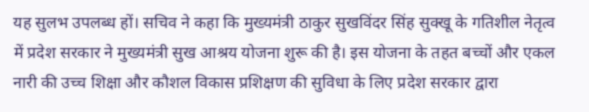यह सुलभ उपलब्ध हों। सचिव ने कहा कि मुख्यमंत्री ठाकुर सुखविंदर सिंह सुक्खू के गतिशील नेतृत्व में प्रदेश सरकार ने मुख्यमंत्री सुख आश्रय योजना शुरू की है। इस योजना के तहत बच्चों और एकल नारी की उच्च शिक्षा और कौशल विकास प्रशिक्षण की सुविधा के लिए प्रदेश सरकार द्वारा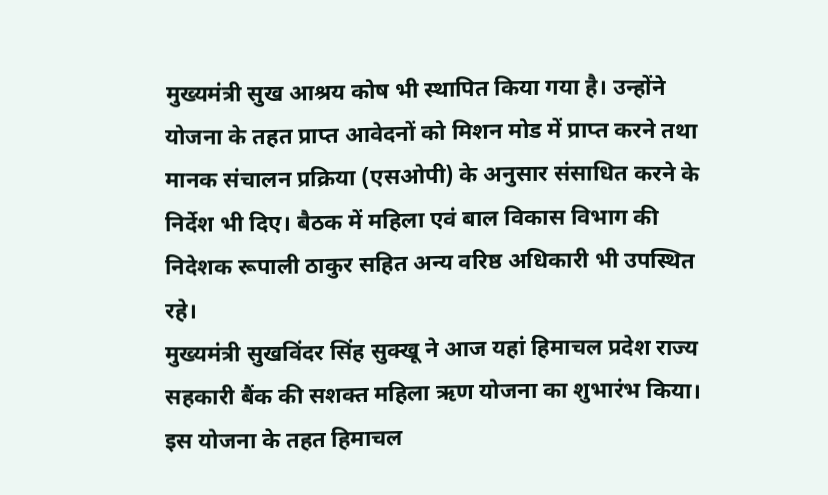मुख्यमंत्री सुख आश्रय कोष भी स्थापित किया गया है। उन्होंने योजना के तहत प्राप्त आवेदनों को मिशन मोड में प्राप्त करने तथा मानक संचालन प्रक्रिया (एसओपी) के अनुसार संसाधित करने के निर्देश भी दिए। बैठक में महिला एवं बाल विकास विभाग की निदेशक रूपाली ठाकुर सहित अन्य वरिष्ठ अधिकारी भी उपस्थित रहे।
मुख्यमंत्री सुखविंदर सिंह सुक्खू ने आज यहां हिमाचल प्रदेश राज्य सहकारी बैंक की सशक्त महिला ऋण योजना का शुभारंभ किया। इस योजना के तहत हिमाचल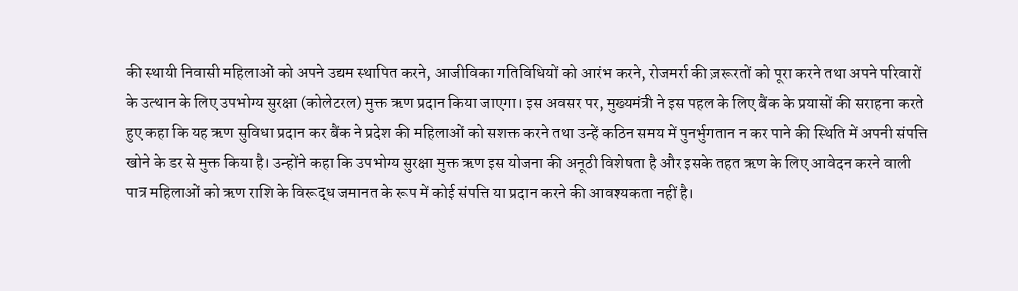की स्थायी निवासी महिलाओं को अपने उद्यम स्थापित करने, आजीविका गतिविधियों को आरंभ करने, रोजमर्रा की ज़रूरतों को पूरा करने तथा अपने परिवारों के उत्थान के लिए उपभोग्य सुरक्षा (कोलेटरल) मुक्त ऋण प्रदान किया जाएगा। इस अवसर पर, मुख्यमंत्री ने इस पहल के लिए बैंक के प्रयासों की सराहना करते हुए कहा कि यह ऋण सुविधा प्रदान कर बैंक ने प्रदेश की महिलाओं को सशक्त करने तथा उन्हें कठिन समय में पुनर्भुगतान न कर पाने की स्थिति में अपनी संपत्ति खोने के डर से मुक्त किया है। उन्होंने कहा कि उपभोग्य सुरक्षा मुक्त ऋण इस योजना की अनूठी विशेषता है और इसके तहत ऋण के लिए आवेदन करने वाली पात्र महिलाओं को ऋण राशि के विरूद्ध जमानत के रूप में कोई संपत्ति या प्रदान करने की आवश्यकता नहीं है।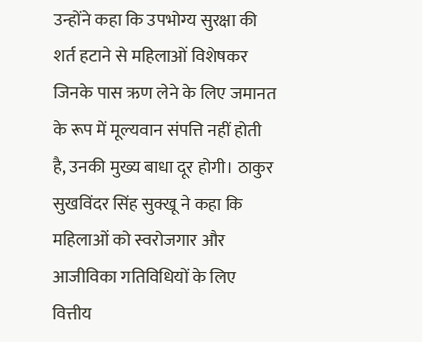उन्होंने कहा कि उपभोग्य सुरक्षा की शर्त हटाने से महिलाओं विशेषकर जिनके पास ऋण लेने के लिए जमानत के रूप में मूल्यवान संपत्ति नहीं होती है, उनकी मुख्य बाधा दूर होगी। ठाकुर सुखविंदर सिंह सुक्खू ने कहा कि महिलाओं को स्वरोजगार और आजीविका गतिविधियों के लिए वित्तीय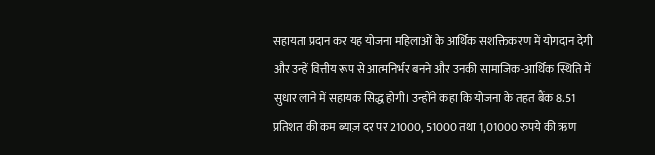सहायता प्रदान कर यह योजना महिलाओं के आर्थिक सशक्तिकरण में योगदान देगी और उन्हें वित्तीय रूप से आत्मनिर्भर बनने और उनकी सामाजिक-आर्थिक स्थिति में सुधार लाने में सहायक सिद्ध होगी। उन्होंने कहा कि योजना के तहत बैंक 8.51 प्रतिशत की कम ब्याज़ दर पर 21000, 51000 तथा 1,01000 रुपये की ऋण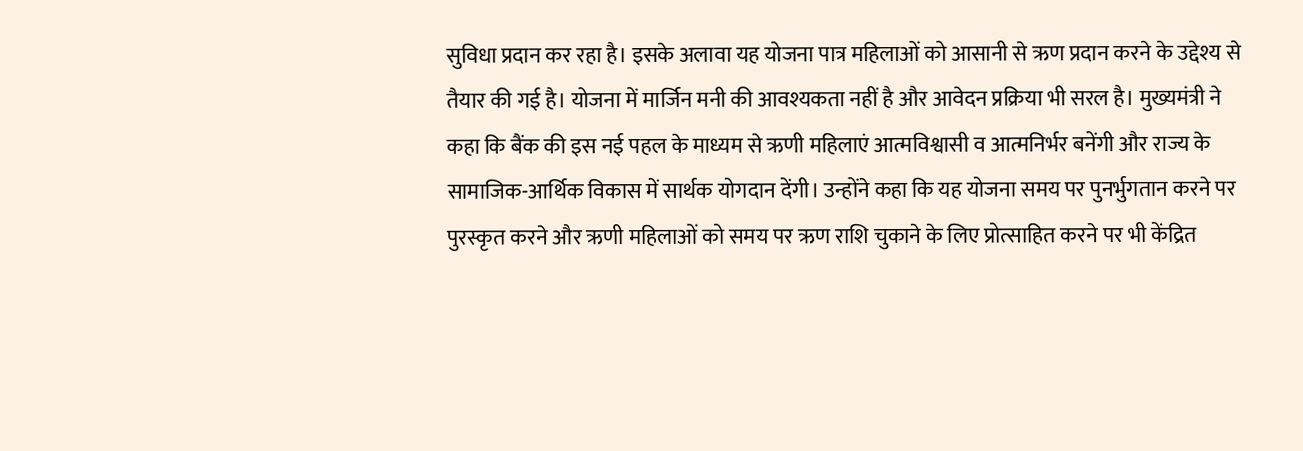सुविधा प्रदान कर रहा है। इसके अलावा यह योजना पात्र महिलाओं को आसानी से ऋण प्रदान करने के उद्देश्य से तैयार की गई है। योजना में मार्जिन मनी की आवश्यकता नहीं है और आवेदन प्रक्रिया भी सरल है। मुख्यमंत्री ने कहा कि बैंक की इस नई पहल के माध्यम से ऋणी महिलाएं आत्मविश्वासी व आत्मनिर्भर बनेंगी और राज्य के सामाजिक-आर्थिक विकास में सार्थक योगदान देंगी। उन्होंने कहा कि यह योजना समय पर पुनर्भुगतान करने पर पुरस्कृत करने और ऋणी महिलाओं को समय पर ऋण राशि चुकाने के लिए प्रोत्साहित करने पर भी केंद्रित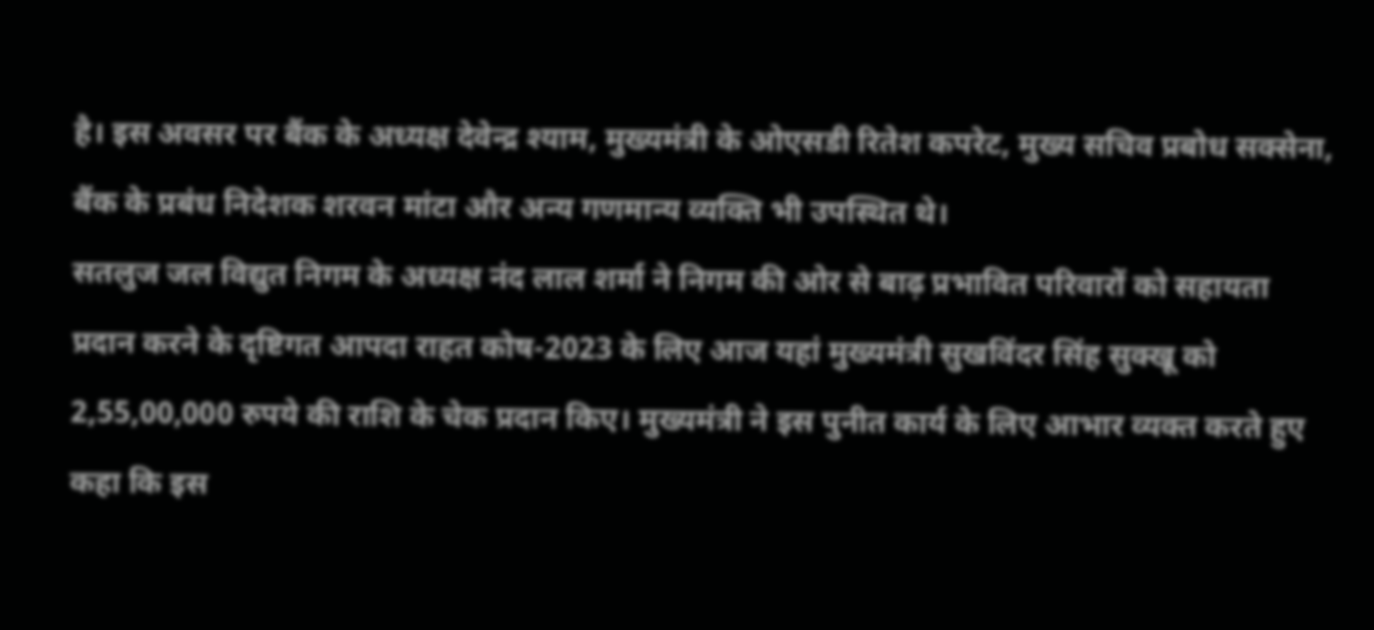है। इस अवसर पर बैंक के अध्यक्ष देवेन्द्र श्याम, मुख्यमंत्री के ओएसडी रितेश कपरेट, मुख्य सचिव प्रबोध सक्सेना, बैंक के प्रबंध निदेशक शरवन मांटा और अन्य गणमान्य व्यक्ति भी उपस्थित थे।
सतलुज जल विद्युत निगम के अध्यक्ष नंद लाल शर्मा ने निगम की ओर से बाढ़ प्रभावित परिवारों को सहायता प्रदान करने के दृष्टिगत आपदा राहत कोष-2023 के लिए आज यहां मुख्यमंत्री सुखविंदर सिंह सुक्खू को 2,55,00,000 रुपये की राशि के चेक प्रदान किए। मुख्यमंत्री ने इस पुनीत कार्य के लिए आभार व्यक्त करते हुए कहा कि इस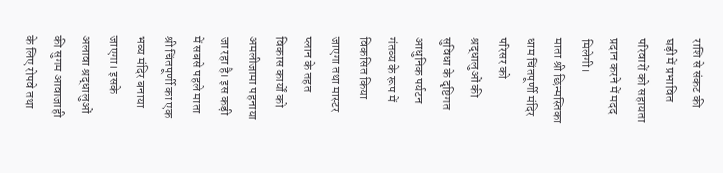राशि से संकट की घड़ी में प्रभावित परिवारों को सहायता प्रदान करने में मदद मिलेगी।
माता श्री छिन्मस्तिका धाम चिंतपूर्णी मंदिर परिसर को श्रद्धालुओं की सुविधा के दृष्टिगत आधुनिक पर्यटन गंतव्य के रूप में विकसित किया जाएगा तथा मास्टर प्लान के तहत विकास कार्यों को अमलीजामा पहनाया जा रहा है। इस कड़ी में सबसे पहले माता श्री चिंतपूर्णी का एक भव्य मंदिर बनाया जाएगा। इसके अलावा श्रद्धालुओं की सुगम आवाजाही के लिए रोपवे तथा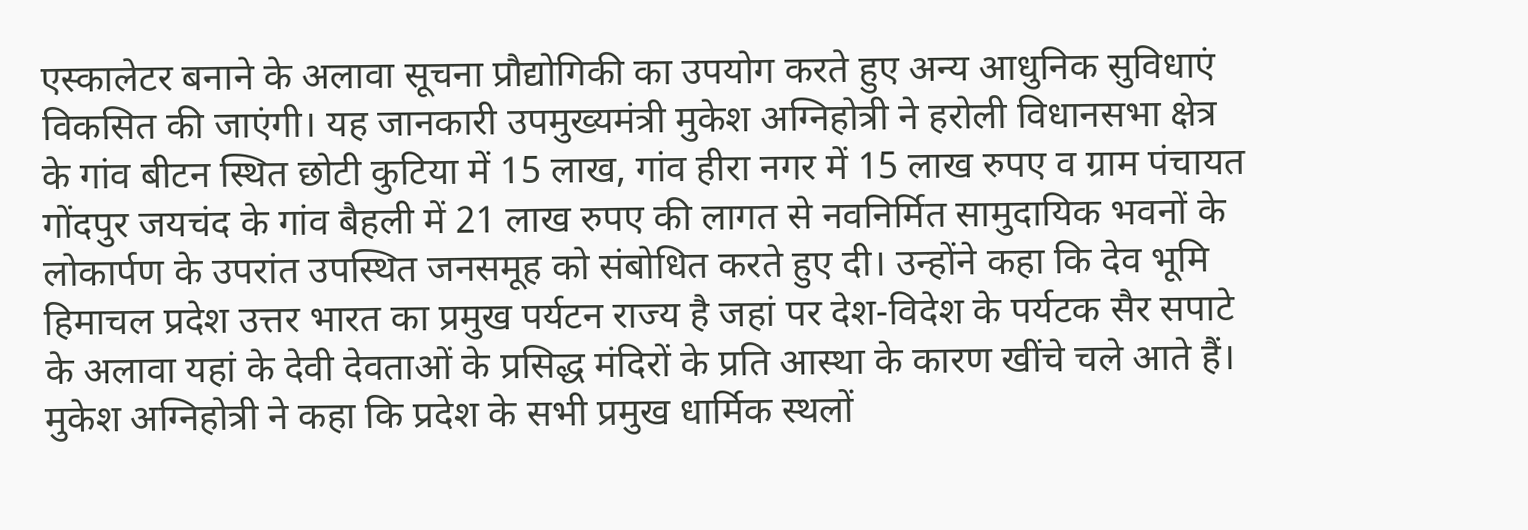एस्कालेटर बनाने के अलावा सूचना प्रौद्योगिकी का उपयोग करते हुए अन्य आधुनिक सुविधाएं विकसित की जाएंगी। यह जानकारी उपमुख्यमंत्री मुकेश अग्निहोत्री ने हरोली विधानसभा क्षेत्र के गांव बीटन स्थित छोटी कुटिया में 15 लाख, गांव हीरा नगर में 15 लाख रुपए व ग्राम पंचायत गोंदपुर जयचंद के गांव बैहली में 21 लाख रुपए की लागत से नवनिर्मित सामुदायिक भवनों के लोकार्पण के उपरांत उपस्थित जनसमूह को संबोधित करते हुए दी। उन्होंने कहा कि देव भूमि हिमाचल प्रदेश उत्तर भारत का प्रमुख पर्यटन राज्य है जहां पर देश-विदेश के पर्यटक सैर सपाटे के अलावा यहां के देवी देवताओं के प्रसिद्ध मंदिरों के प्रति आस्था के कारण खींचे चले आते हैं। मुकेश अग्निहोत्री ने कहा कि प्रदेश के सभी प्रमुख धार्मिक स्थलों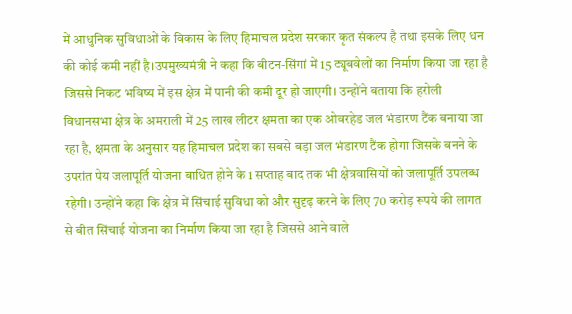में आधुनिक सुविधाओं के विकास के लिए हिमाचल प्रदेश सरकार कृत संकल्प है तथा इसके लिए धन की कोई कमी नहीं है।उपमुख्यमंत्री ने कहा कि बीटन-सिंगां में 15 ट्यूबवेलों का निर्माण किया जा रहा है जिससे निकट भविष्य में इस क्षेत्र में पानी की कमी दूर हो जाएगी। उन्होंने बताया कि हरोली विधानसभा क्षेत्र के अमराली में 25 लाख लीटर क्षमता का एक ओवरहेड जल भंडारण टैंक बनाया जा रहा है, क्षमता के अनुसार यह हिमाचल प्रदेश का सबसे बड़ा जल भंडारण टैंक होगा जिसके बनने के उपरांत पेय जलापूर्ति योजना बाधित होने के 1 सप्ताह बाद तक भी क्षेत्रवासियों को जलापूर्ति उपलब्ध रहेगी। उन्होंने कहा कि क्षेत्र में सिंचाई सुविधा को और सुदृढ़ करने के लिए 70 करोड़ रूपये की लागत से बीत सिंचाई योजना का निर्माण किया जा रहा है जिससे आने वाले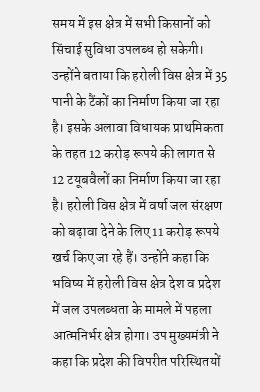समय में इस क्षेत्र में सभी किसानों को सिंचाई सुविधा उपलब्ध हो सकेगी। उन्होंने बताया कि हरोली विस क्षेत्र में 35 पानी के टैंकों का निर्माण किया जा रहा है। इसके अलावा विधायक प्राथमिकता के तहत 12 करोड़ रूपये की लागत से 12 टयूबवैलों का निर्माण किया जा रहा है। हरोली विस क्षेत्र में वर्षा जल संरक्षण को बढ़ावा देने के लिए 11 करोड़ रूपये खर्च किए जा रहे हैं। उन्होंने कहा कि भविष्य में हरोली विस क्षेत्र देश व प्रदेश में जल उपलब्धता के मामले में पहला आत्मनिर्भर क्षेत्र होगा। उप मुख्यमंत्री ने कहा कि प्रदेश की विपरीत परिस्थितयों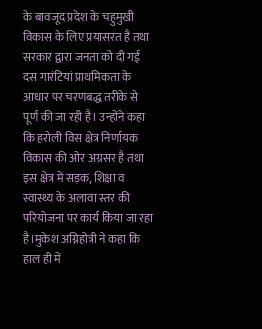के बावजूद प्रदेश के चहुमुखी विकास के लिए प्रयासरत है तथा सरकार द्वारा जनता को दी गई दस गारंटियां प्राथमिकता के आधार पर चरणबद्ध तरीके से पूर्ण की जा रही है। उन्होंने कहा कि हरोली विस क्षेत्र निर्णायक विकास की ओर अग्रसर है तथा इस क्षेत्र में सड़क, शिक्षा व स्वास्थ्य के अलावा स्तर की परियोजना पर कार्य किया जा रहा है।मुकेश अग्निहोत्री ने कहा कि हाल ही में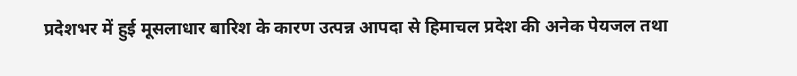प्रदेशभर में हुई मूसलाधार बारिश के कारण उत्पन्न आपदा से हिमाचल प्रदेश की अनेक पेयजल तथा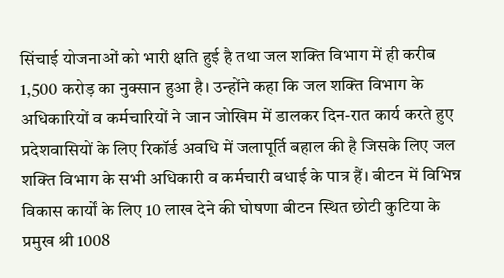सिंचाई योजनाओं को भारी क्षति हुई है तथा जल शक्ति विभाग में ही करीब 1,500 करोड़ का नुक्सान हुआ है। उन्होंने कहा कि जल शक्ति विभाग के अधिकारियों व कर्मचारियों ने जान जोखिम में डालकर दिन-रात कार्य करते हुए प्रदेशवासियों के लिए रिकॉर्ड अवधि में जलापूर्ति बहाल की है जिसके लिए जल शक्ति विभाग के सभी अधिकारी व कर्मचारी बधाई के पात्र हैं। बीटन में विभिन्न विकास कार्यों के लिए 10 लाख देने की घोषणा बीटन स्थित छोटी कुटिया के प्रमुख श्री 1008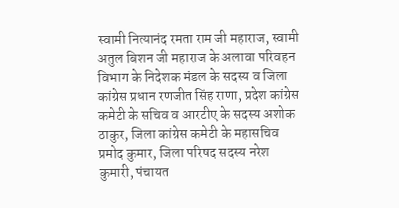स्वामी नित्यानंद रमता राम जी महाराज, स्वामी अतुल बिशन जी महाराज के अलावा परिवहन विभाग के निदेशक मंडल के सदस्य व जिला कांग्रेस प्रधान रणजीत सिंह राणा, प्रदेश कांग्रेस कमेटी के सचिव व आरटीए के सदस्य अशोक ठाकुर, जिला कांग्रेस कमेटी के महासचिव प्रमोद कुमार, जिला परिषद सदस्य नरेश कुमारी, पंचायत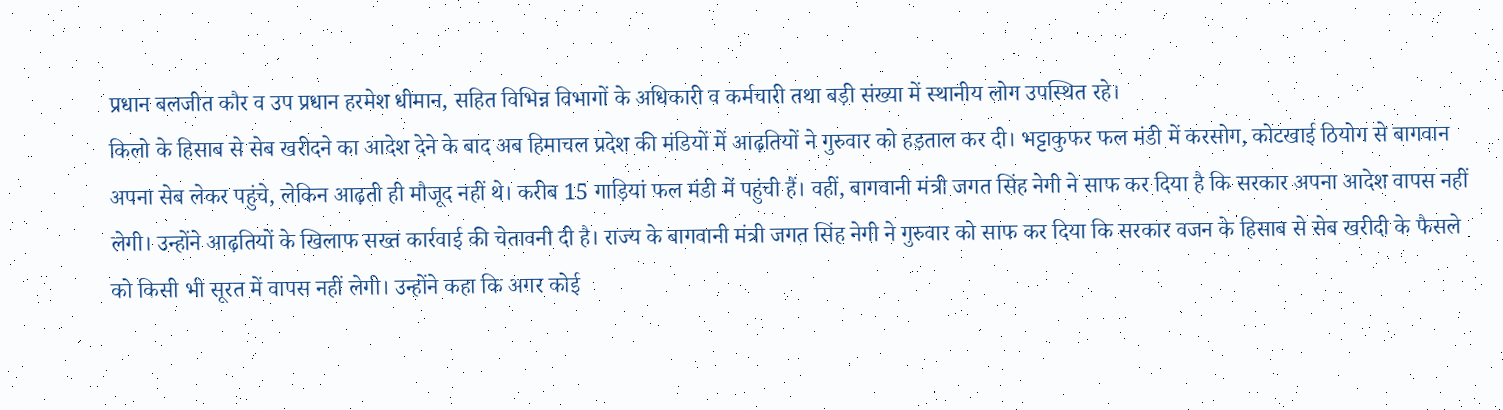प्रधान बलजीत कौर व उप प्रधान हरमेश धीमान, सहित विभिन्न विभागों के अधिकारी व कर्मचारी तथा बड़ी संख्या में स्थानीय लोग उपस्थित रहे।
किलो के हिसाब से सेब खरीदने का आदेश देने के बाद अब हिमाचल प्रदेश की मंडियों में आढ़तियों ने गुरुवार को हड़ताल कर दी। भट्टाकुफर फल मंडी में करसोग, कोटखाई ठियोग से बागवान अपना सेब लेकर पहुंचे, लेकिन आढ़ती ही मौजूद नहीं थे। करीब 15 गाड़ियां फल मंडी में पहुंची हैं। वहीं, बागवानी मंत्री जगत सिंह नेगी ने साफ कर दिया है कि सरकार अपना आदेश वापस नहीं लेगी। उन्होंने आढ़तियों के खिलाफ सख्त कार्रवाई की चेतावनी दी है। राज्य के बागवानी मंत्री जगत सिंह नेगी ने गुरुवार को साफ कर दिया कि सरकार वजन के हिसाब से सेब खरीदी के फैसले को किसी भी सूरत में वापस नहीं लेगी। उन्होंने कहा कि अगर कोई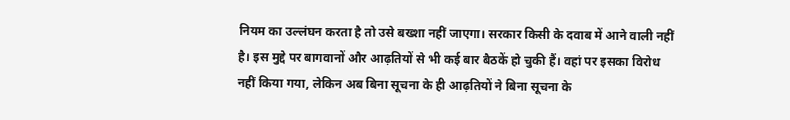नियम का उल्लंघन करता है तो उसे बख्शा नहीं जाएगा। सरकार किसी के दवाब में आने वाली नहीं है। इस मुद्दे पर बागवानों और आढ़तियों से भी कई बार बैठकें हो चुकी हैं। वहां पर इसका विरोध नहीं किया गया, लेकिन अब बिना सूचना के ही आढ़तियों ने बिना सूचना के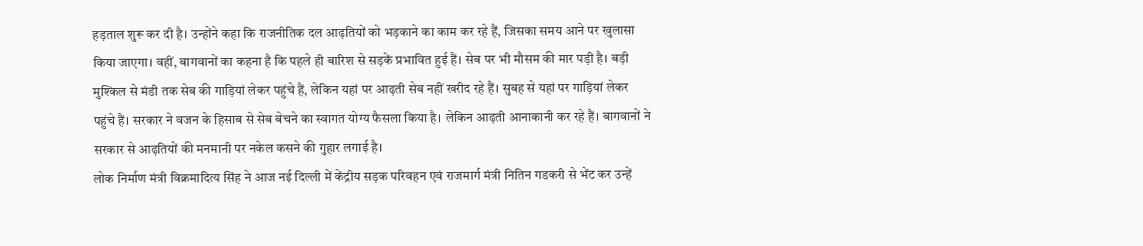हड़ताल शुरू कर दी है। उन्होंने कहा कि राजनीतिक दल आढ़तियों को भड़काने का काम कर रहे हैं, जिसका समय आने पर खुलासा किया जाएगा। वहीं, बागवानों का कहना है कि पहले ही बारिश से सड़कें प्रभावित हुई हैं। सेब पर भी मौसम की मार पड़ी है। बड़ी मुश्किल से मंडी तक सेब की गाड़ियां लेकर पहुंचे हैं, लेकिन यहां पर आढ़ती सेब नहीं खरीद रहे हैं। सुबह से यहां पर गाड़ियां लेकर पहुंचे हैं। सरकार ने वजन के हिसाब से सेब बेचने का स्वागत योग्य फैसला किया है। लेकिन आढ़ती आनाकानी कर रहे हैं। बागवानों ने सरकार से आढ़तियों की मनमानी पर नकेल कसने की गुहार लगाई है।
लोक निर्माण मंत्री विक्रमादित्य सिंह ने आज नई दिल्ली में केंद्रीय सड़क परिवहन एवं राजमार्ग मंत्री नितिन गडकरी से भेंट कर उन्हें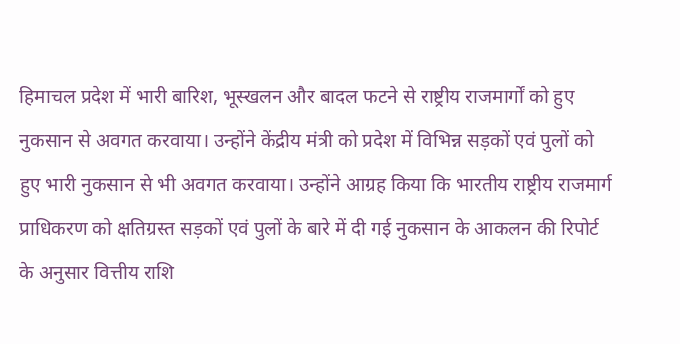हिमाचल प्रदेश में भारी बारिश, भूस्खलन और बादल फटने से राष्ट्रीय राजमार्गों को हुए नुकसान से अवगत करवाया। उन्होंने केंद्रीय मंत्री को प्रदेश में विभिन्न सड़कों एवं पुलों को हुए भारी नुकसान से भी अवगत करवाया। उन्होंने आग्रह किया कि भारतीय राष्ट्रीय राजमार्ग प्राधिकरण को क्षतिग्रस्त सड़कों एवं पुलों के बारे में दी गई नुकसान के आकलन की रिपोर्ट के अनुसार वित्तीय राशि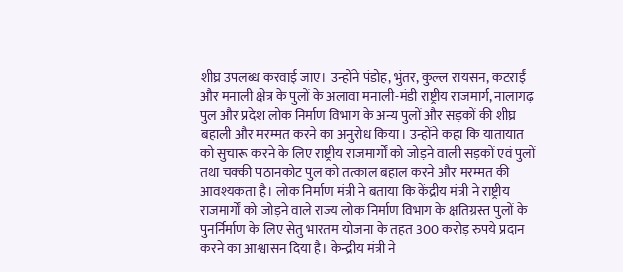शीघ्र उपलब्ध करवाई जाए। उन्होंने पंडोह, भुंतर, कुल्ल रायसन, कटराईं और मनाली क्षेत्र के पुलों के अलावा मनाली-मंडी राष्ट्रीय राजमार्ग, नालागढ़ पुल और प्रदेश लोक निर्माण विभाग के अन्य पुलों और सड़कों की शीघ्र बहाली और मरम्मत करने का अनुरोध किया। उन्होंने कहा कि यातायात को सुचारू करने के लिए राष्ट्रीय राजमार्गों को जोड़ने वाली सड़कों एवं पुलों तथा चक्की पठानकोट पुल को तत्काल बहाल करने और मरम्मत की आवश्यकता है। लोक निर्माण मंत्री ने बताया कि केंद्रीय मंत्री ने राष्ट्रीय राजमार्गों को जोड़ने वाले राज्य लोक निर्माण विभाग के क्षतिग्रस्त पुलों के पुनर्निर्माण के लिए सेतु भारतम योजना के तहत 300 करोड़ रुपये प्रदान करने का आश्वासन दिया है। केन्द्रीय मंत्री ने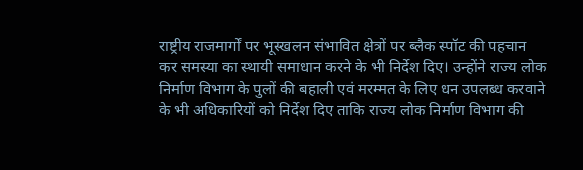राष्ट्रीय राजमार्गों पर भूस्खलन संभावित क्षेत्रों पर ब्लैक स्पॉट की पहचान कर समस्या का स्थायी समाधान करने के भी निर्देश दिए। उन्होंने राज्य लोक निर्माण विभाग के पुलों की बहाली एवं मरम्मत के लिए धन उपलब्ध करवाने के भी अधिकारियों को निर्देश दिए ताकि राज्य लोक निर्माण विभाग की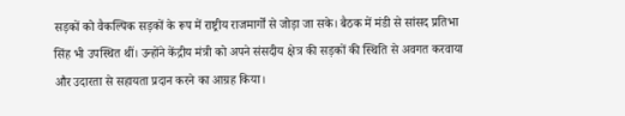सड़कों को वैकल्पिक सड़कों के रूप में राष्ट्रीय राजमार्गों से जोड़ा जा सके। बैठक में मंडी से सांसद प्रतिभा सिंह भी उपस्थित थीं। उन्होंने केंद्रीय मंत्री को अपने संसदीय क्षेत्र की सड़कों की स्थिति से अवगत करवाया और उदारता से सहायता प्रदान करने का आग्रह किया।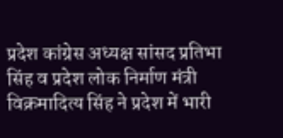प्रदेश कांग्रेस अध्यक्ष सांसद प्रतिभा सिंह व प्रदेश लोक निर्माण मंत्री विक्रमादित्य सिंह ने प्रदेश में भारी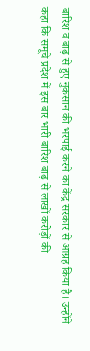बारिश व बाढ़ से हुए नुकसान की भरपाई करने का केंद्र सरकार से आग्रह किया है। उन्होंने कहा कि समूचे प्रदेश में इस बार भारी बारिश बाढ़ से लाखों करोड़ों की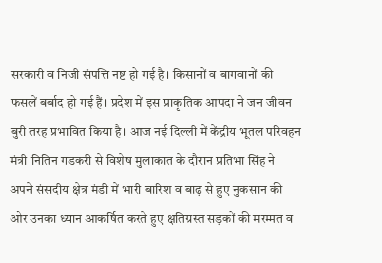सरकारी व निजी संपत्ति नष्ट हो गई है। किसानों व बागवानों की फसलें बर्बाद हो गई हैं। प्रदेश में इस प्राकृतिक आपदा ने जन जीवन बुरी तरह प्रभावित किया है। आज नई दिल्ली में केंद्रीय भूतल परिवहन मंत्री नितिन गडकरी से विशेष मुलाकात के दौरान प्रतिभा सिंह ने अपने संसदीय क्षेत्र मंडी में भारी बारिश व बाढ़ से हुए नुकसान की ओर उनका ध्यान आकर्षित करते हुए क्षतिग्रस्त सड़कों की मरम्मत व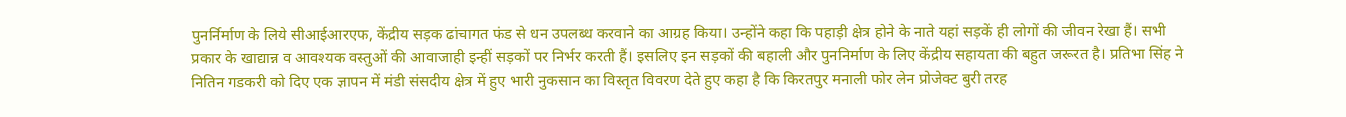पुनर्निर्माण के लिये सीआईआरएफ, केंद्रीय सड़क ढांचागत फंड से धन उपलब्ध करवाने का आग्रह किया। उन्होंने कहा कि पहाड़ी क्षेत्र होने के नाते यहां सड़कें ही लोगों की जीवन रेखा हैं। सभी प्रकार के खाद्यान्न व आवश्यक वस्तुओं की आवाजाही इन्हीं सड़कों पर निर्भर करती हैं। इसलिए इन सड़कों की बहाली और पुननिर्माण के लिए केंद्रीय सहायता की बहुत जरूरत है। प्रतिभा सिंह ने नितिन गडकरी को दिए एक ज्ञापन में मंडी संसदीय क्षेत्र में हुए भारी नुकसान का विस्तृत विवरण देते हुए कहा है कि किरतपुर मनाली फोर लेन प्रोजेक्ट बुरी तरह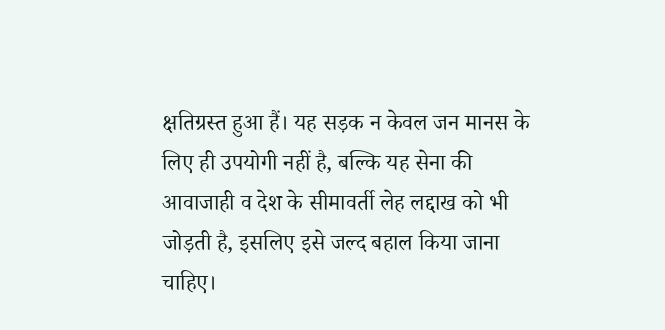क्षतिग्रस्त हुआ हैं। यह सड़क न केवल जन मानस के लिए ही उपयोगी नहीं है, बल्कि यह सेना की आवाजाही व देश के सीमावर्ती लेह लद्दाख को भी जोड़ती है, इसलिए इसे जल्द बहाल किया जाना चाहिए।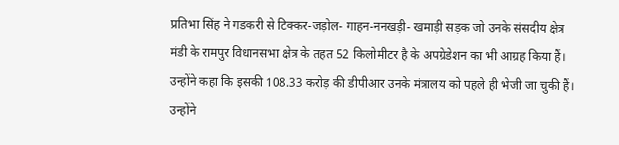प्रतिभा सिंह ने गडकरी से टिक्कर-जड़ोल- गाहन-ननखड़ी- खमाड़ी सड़क जो उनके संसदीय क्षेत्र मंडी के रामपुर विधानसभा क्षेत्र के तहत 52 किलोमीटर है के अपग्रेडेशन का भी आग्रह किया हैं। उन्होंने कहा कि इसकी 108.33 करोड़ की डीपीआर उनके मंत्रालय को पहले ही भेजी जा चुकी हैं। उन्होंने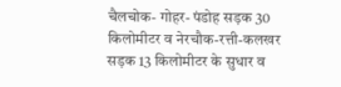चैलचोक- गोहर- पंडोह सड़क 30 किलोमीटर व नेरचौक-रत्ती-कलखर सड़क 13 किलोमीटर के सुधार व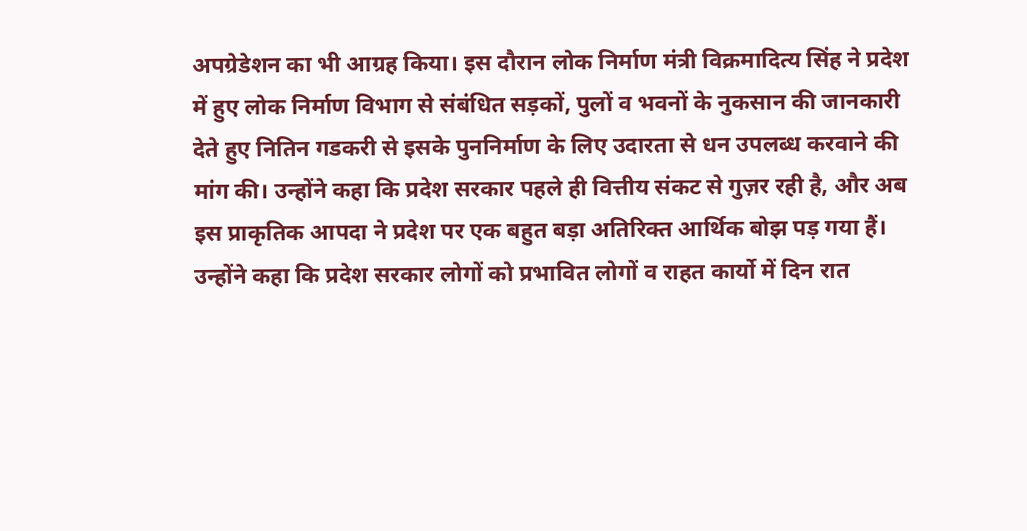अपग्रेडेशन का भी आग्रह किया। इस दौरान लोक निर्माण मंत्री विक्रमादित्य सिंह ने प्रदेश में हुए लोक निर्माण विभाग से संबंधित सड़कों, पुलों व भवनों के नुकसान की जानकारी देते हुए नितिन गडकरी से इसके पुननिर्माण के लिए उदारता से धन उपलब्ध करवाने की मांग की। उन्होंने कहा कि प्रदेश सरकार पहले ही वित्तीय संकट से गुज़र रही है, और अब इस प्राकृतिक आपदा ने प्रदेश पर एक बहुत बड़ा अतिरिक्त आर्थिक बोझ पड़ गया हैं। उन्होंने कहा कि प्रदेश सरकार लोगों को प्रभावित लोगों व राहत कार्यो में दिन रात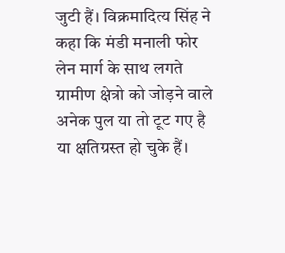जुटी हैं। विक्रमादित्य सिंह ने कहा कि मंडी मनाली फोर लेन मार्ग के साथ लगते ग्रामीण क्षेत्रो को जोड़ने वाले अनेक पुल या तो टूट गए है या क्षतिग्रस्त हो चुके हैं।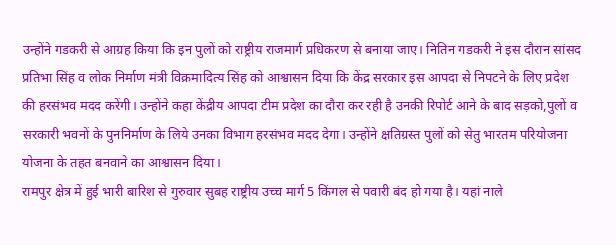उन्होंने गडकरी से आग्रह किया कि इन पुलों को राष्ट्रीय राजमार्ग प्रधिकरण से बनाया जाए। नितिन गडकरी ने इस दौरान सांसद प्रतिभा सिंह व लोक निर्माण मंत्री विक्रमादित्य सिंह को आश्वासन दिया कि केंद्र सरकार इस आपदा से निपटने के लिए प्रदेश की हरसंभव मदद करेंगी। उन्होंने कहा केंद्रीय आपदा टीम प्रदेश का दौरा कर रही है उनकी रिपोर्ट आने के बाद सड़को,पुलों व सरकारी भवनों के पुननिर्माण के लिये उनका विभाग हरसंभव मदद देगा। उन्होंने क्षतिग्रस्त पुलों को सेतु भारतम परियोजना योजना के तहत बनवाने का आश्वासन दिया।
रामपुर क्षेत्र में हुई भारी बारिश से गुरुवार सुबह राष्ट्रीय उच्च मार्ग 5 किंगल से पवारी बंद हो गया है। यहां नाले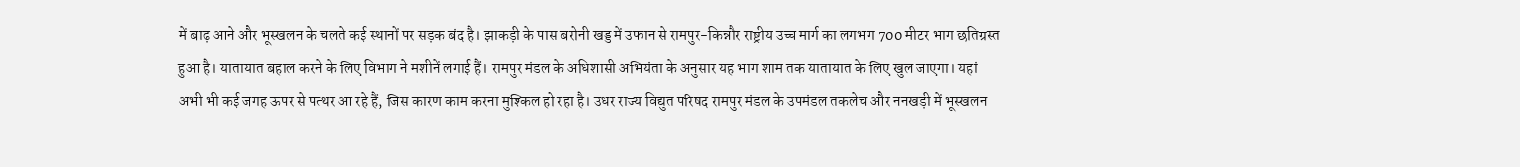में बाढ़ आने और भूस्खलन के चलते कई स्थानों पर सड़क बंद है। झाकड़ी के पास बरोनी खड्ड में उफान से रामपुर-किन्नौर राष्ट्रीय उच्च मार्ग का लगभग 700 मीटर भाग छतिग्रस्त हुआ है। यातायात बहाल करने के लिए विभाग ने मशीनें लगाई हैं। रामपुर मंडल के अधिशासी अभियंता के अनुसार यह भाग शाम तक यातायात के लिए खुल जाएगा। यहां अभी भी कई जगह ऊपर से पत्थर आ रहे हैं, जिस कारण काम करना मुश्किल हो रहा है। उधर राज्य विद्युत परिषद रामपुर मंडल के उपमंडल तकलेच और ननखड़ी में भूस्खलन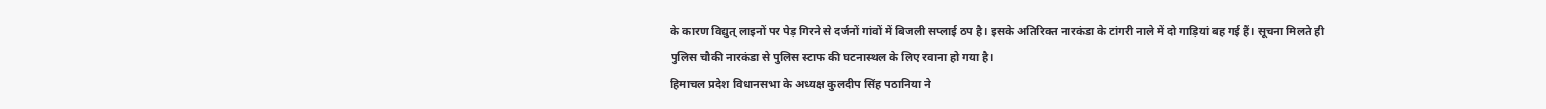के कारण विद्युत् लाइनों पर पेड़ गिरने से दर्जनों गांवों में बिजली सप्लाई ठप है। इसके अतिरिक्त नारकंडा के टांगरी नाले में दो गाड़ियां बह गई हैं। सूचना मिलते ही पुलिस चौकी नारकंडा से पुलिस स्टाफ की घटनास्थल के लिए रवाना हो गया है।
हिमाचल प्रदेश विधानसभा के अध्यक्ष कुलदीप सिंह पठानिया ने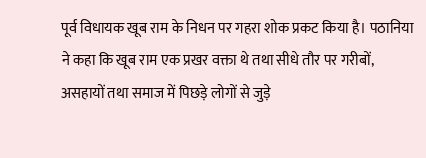पूर्व विधायक खूब राम के निधन पर गहरा शोक प्रकट किया है। पठानिया ने कहा कि खूब राम एक प्रखर वक्ता थे तथा सीधे तौर पर गरीबों, असहायों तथा समाज में पिछड़े लोगों से जुड़े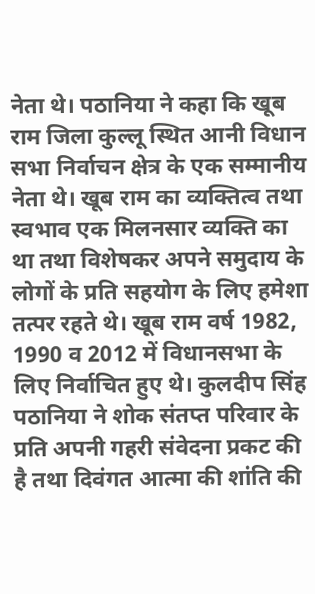नेता थे। पठानिया ने कहा कि खूब राम जिला कुल्लू स्थित आनी विधान सभा निर्वाचन क्षेत्र के एक सम्मानीय नेता थे। खूब राम का व्यक्तित्व तथा स्वभाव एक मिलनसार व्यक्ति का था तथा विशेषकर अपने समुदाय के लोगों के प्रति सहयोग के लिए हमेशा तत्पर रहते थे। खूब राम वर्ष 1982, 1990 व 2012 में विधानसभा के लिए निर्वाचित हुए थे। कुलदीप सिंह पठानिया ने शोक संतप्त परिवार के प्रति अपनी गहरी संवेदना प्रकट की है तथा दिवंगत आत्मा की शांति की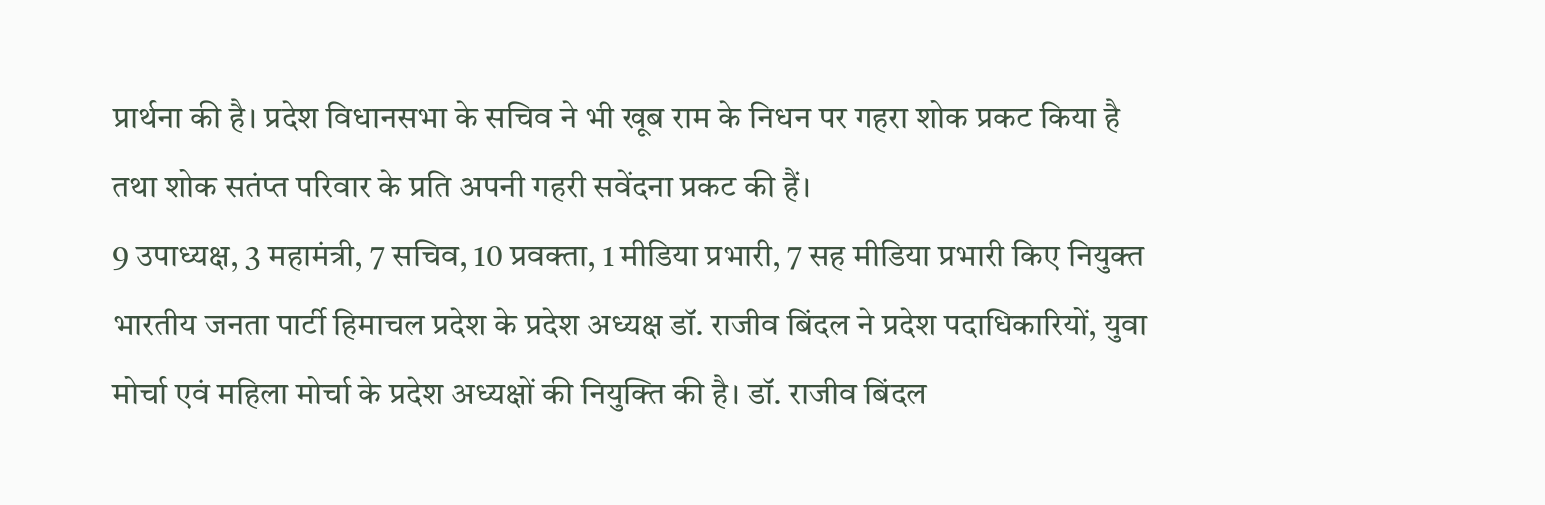प्रार्थना की है। प्रदेश विधानसभा के सचिव ने भी खूब राम के निधन पर गहरा शोक प्रकट किया है तथा शोक सतंप्त परिवार के प्रति अपनी गहरी सवेंदना प्रकट की हैं।
9 उपाध्यक्ष, 3 महामंत्री, 7 सचिव, 10 प्रवक्ता, 1 मीडिया प्रभारी, 7 सह मीडिया प्रभारी किए नियुक्त भारतीय जनता पार्टी हिमाचल प्रदेश के प्रदेश अध्यक्ष डॉ. राजीव बिंदल ने प्रदेश पदाधिकारियों, युवा मोर्चा एवं महिला मोर्चा के प्रदेश अध्यक्षों की नियुक्ति की है। डॉ. राजीव बिंदल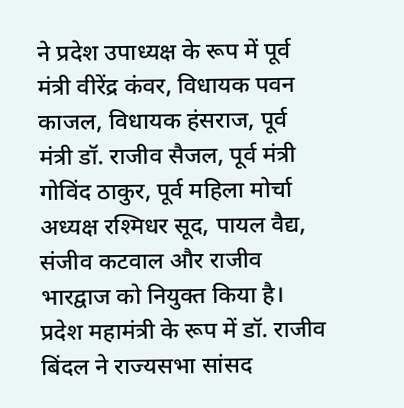ने प्रदेश उपाध्यक्ष के रूप में पूर्व मंत्री वीरेंद्र कंवर, विधायक पवन काजल, विधायक हंसराज, पूर्व मंत्री डॉ. राजीव सैजल, पूर्व मंत्री गोविंद ठाकुर, पूर्व महिला मोर्चा अध्यक्ष रश्मिधर सूद, पायल वैद्य, संजीव कटवाल और राजीव भारद्वाज को नियुक्त किया है। प्रदेश महामंत्री के रूप में डॉ. राजीव बिंदल ने राज्यसभा सांसद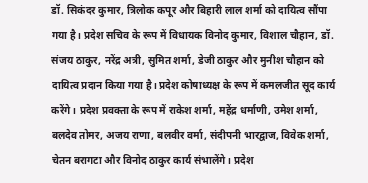डॉ. सिकंदर कुमार, त्रिलोक कपूर और बिहारी लाल शर्मा को दायित्व सौंपा गया है। प्रदेश सचिव के रूप में विधायक विनोद कुमार, विशाल चौहान, डॉ. संजय ठाकुर, नरेंद्र अत्री, सुमित शर्मा, डेजी ठाकुर और मुनीश चौहान को दायित्व प्रदान किया गया है। प्रदेश कोषाध्यक्ष के रूप में कमलजीत सूद कार्य करेंगे। प्रदेश प्रवक्ता के रूप में राकेश शर्मा, महेंद्र धर्माणी, उमेश शर्मा, बलदेव तोमर, अजय राणा, बलवीर वर्मा, संदीपनी भारद्वाज, विवेक शर्मा, चेतन बरागटा और विनोद ठाकुर कार्य संभालेंगे। प्रदेश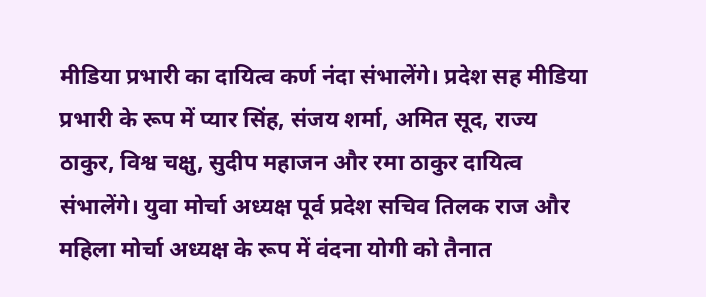मीडिया प्रभारी का दायित्व कर्ण नंदा संभालेंगे। प्रदेश सह मीडिया प्रभारी के रूप में प्यार सिंह, संजय शर्मा, अमित सूद, राज्य ठाकुर, विश्व चक्षु, सुदीप महाजन और रमा ठाकुर दायित्व संभालेंगे। युवा मोर्चा अध्यक्ष पूर्व प्रदेश सचिव तिलक राज और महिला मोर्चा अध्यक्ष के रूप में वंदना योगी को तैनात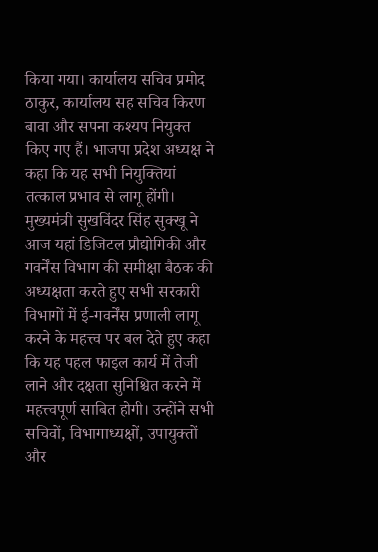किया गया। कार्यालय सचिव प्रमोद ठाकुर, कार्यालय सह सचिव किरण बावा और सपना कश्यप नियुक्त किए गए हैं। भाजपा प्रदेश अध्यक्ष ने कहा कि यह सभी नियुक्तियां तत्काल प्रभाव से लागू होंगी।
मुख्यमंत्री सुखविंदर सिंह सुक्खू ने आज यहां डिजिटल प्रौद्योगिकी और गवर्नेंस विभाग की समीक्षा बैठक की अध्यक्षता करते हुए सभी सरकारी विभागों में ई-गवर्नेंस प्रणाली लागू करने के महत्त्व पर बल देते हुए कहा कि यह पहल फाइल कार्य में तेजी लाने और दक्षता सुनिश्चित करने में महत्त्वपूर्ण साबित होगी। उन्होंने सभी सचिवों, विभागाध्यक्षों, उपायुक्तों और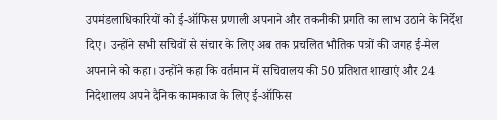उपमंडलाधिकारियों को ई-ऑफिस प्रणाली अपनाने और तकनीकी प्रगति का लाभ उठाने के निर्देश दिए। उन्होंने सभी सचिवों से संचार के लिए अब तक प्रचलित भौतिक पत्रों की जगह ई-मेल अपनाने को कहा। उन्होंने कहा कि वर्तमान में सचिवालय की 50 प्रतिशत शाखाएं और 24 निदेशालय अपने दैनिक कामकाज के लिए ई-ऑफिस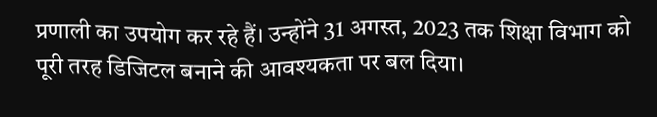प्रणाली का उपयोग कर रहे हैं। उन्होंने 31 अगस्त, 2023 तक शिक्षा विभाग को पूरी तरह डिजिटल बनाने की आवश्यकता पर बल दिया।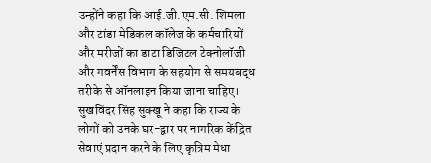उन्होंने कहा कि आई.जी.एम.सी. शिमला और टांडा मेडिकल कॉलेज के कर्मचारियों और मरीजों का डाटा डिजिटल टेक्नोलॉजी और गवर्नेंस विभाग के सहयोग से समयबद्ध तरीके से ऑनलाइन किया जाना चाहिए। सुखविंदर सिंह सुक्खू ने कहा कि राज्य के लोगों को उनके घर-द्वार पर नागरिक केंद्रित सेवाएं प्रदान करने के लिए कृत्रिम मेधा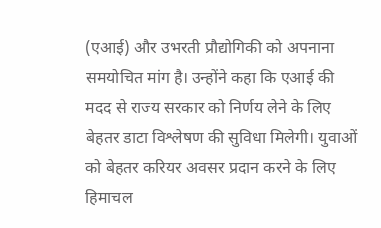(एआई) और उभरती प्रौद्योगिकी को अपनाना समयोचित मांग है। उन्होंने कहा कि एआई की मदद से राज्य सरकार को निर्णय लेने के लिए बेहतर डाटा विश्लेषण की सुविधा मिलेगी। युवाओं को बेहतर करियर अवसर प्रदान करने के लिए हिमाचल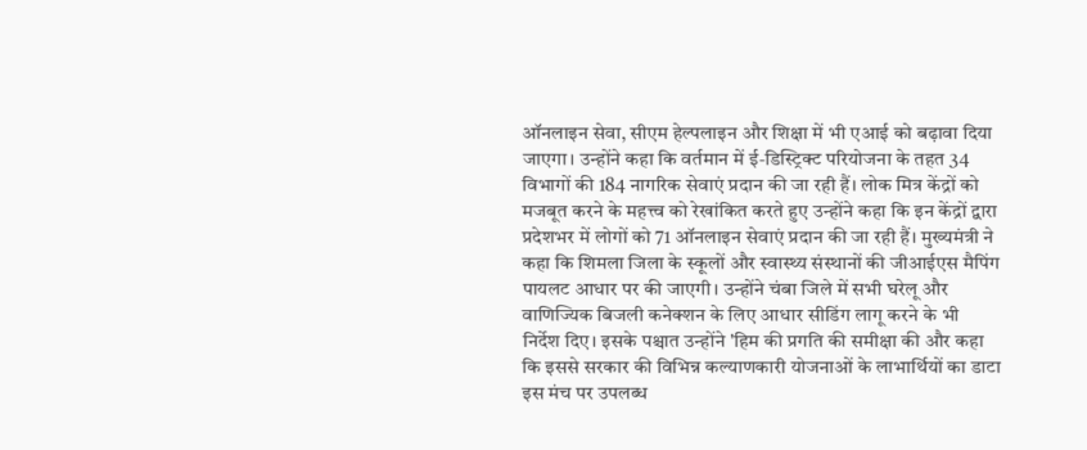ऑनलाइन सेवा, सीएम हेल्पलाइन और शिक्षा में भी एआई को बढ़ावा दिया जाएगा। उन्होंने कहा कि वर्तमान में ई-डिस्ट्रिक्ट परियोजना के तहत 34 विभागों की 184 नागरिक सेवाएं प्रदान की जा रही हैं। लोक मित्र केंद्रों को मजबूत करने के महत्त्व को रेखांकित करते हुए उन्होंने कहा कि इन केंद्रों द्वारा प्रदेशभर में लोगों को 71 ऑनलाइन सेवाएं प्रदान की जा रही हैं। मुख्यमंत्री ने कहा कि शिमला जिला के स्कूलों और स्वास्थ्य संस्थानों की जीआईएस मैपिंग पायलट आधार पर की जाएगी। उन्होंने चंबा जिले में सभी घरेलू और वाणिज्यिक बिजली कनेक्शन के लिए आधार सीडिंग लागू करने के भी निर्देश दिए। इसके पश्चात उन्होंने 'हिम की प्रगति की समीक्षा की और कहा कि इससे सरकार की विभिन्न कल्याणकारी योजनाओं के लाभार्थियों का डाटा इस मंच पर उपलब्ध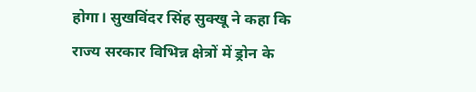होगा। सुखविंदर सिंह सुक्खू ने कहा कि राज्य सरकार विभिन्न क्षेत्रों में ड्रोन के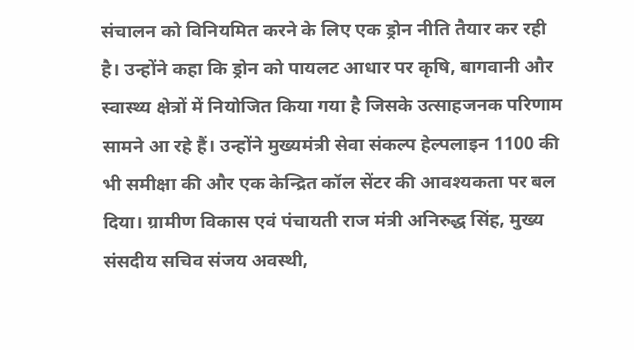संचालन को विनियमित करने के लिए एक ड्रोन नीति तैयार कर रही है। उन्होंने कहा कि ड्रोन को पायलट आधार पर कृषि, बागवानी और स्वास्थ्य क्षेत्रों में नियोजित किया गया है जिसके उत्साहजनक परिणाम सामने आ रहे हैं। उन्होंने मुख्यमंत्री सेवा संकल्प हेल्पलाइन 1100 की भी समीक्षा की और एक केन्द्रित कॉल सेंटर की आवश्यकता पर बल दिया। ग्रामीण विकास एवं पंचायती राज मंत्री अनिरुद्ध सिंह, मुख्य संसदीय सचिव संजय अवस्थी,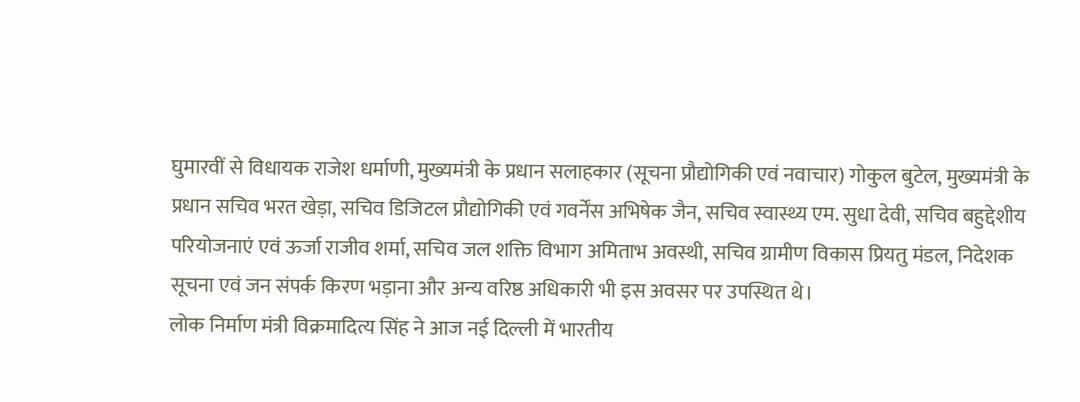घुमारवीं से विधायक राजेश धर्माणी, मुख्यमंत्री के प्रधान सलाहकार (सूचना प्रौद्योगिकी एवं नवाचार) गोकुल बुटेल, मुख्यमंत्री के प्रधान सचिव भरत खेड़ा, सचिव डिजिटल प्रौद्योगिकी एवं गवर्नेंस अभिषेक जैन, सचिव स्वास्थ्य एम. सुधा देवी, सचिव बहुद्देशीय परियोजनाएं एवं ऊर्जा राजीव शर्मा, सचिव जल शक्ति विभाग अमिताभ अवस्थी, सचिव ग्रामीण विकास प्रियतु मंडल, निदेशक सूचना एवं जन संपर्क किरण भड़ाना और अन्य वरिष्ठ अधिकारी भी इस अवसर पर उपस्थित थे।
लोक निर्माण मंत्री विक्रमादित्य सिंह ने आज नई दिल्ली में भारतीय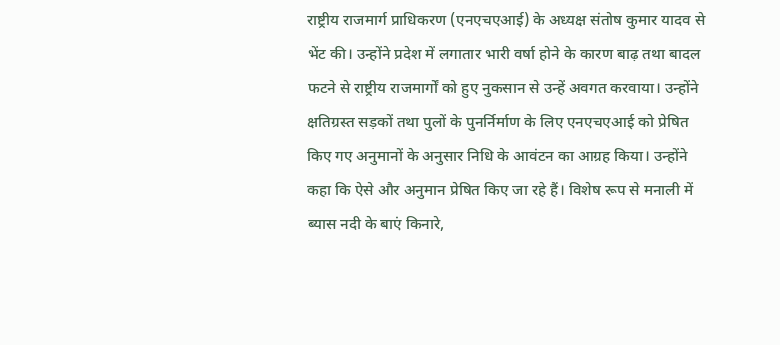राष्ट्रीय राजमार्ग प्राधिकरण (एनएचएआई) के अध्यक्ष संतोष कुमार यादव से भेंट की। उन्होंने प्रदेश में लगातार भारी वर्षा होने के कारण बाढ़ तथा बादल फटने से राष्ट्रीय राजमार्गों को हुए नुकसान से उन्हें अवगत करवाया। उन्होंने क्षतिग्रस्त सड़कों तथा पुलों के पुनर्निर्माण के लिए एनएचएआई को प्रेषित किए गए अनुमानों के अनुसार निधि के आवंटन का आग्रह किया। उन्होंने कहा कि ऐसे और अनुमान प्रेषित किए जा रहे हैं। विशेष रूप से मनाली में ब्यास नदी के बाएं किनारे,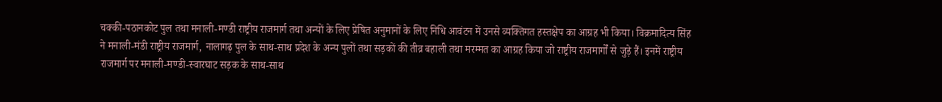चक्की-पठानकोट पुल तथा मनाली-मण्डी राष्ट्रीय राजमार्ग तथा अन्यों के लिए प्रेषित अनुमानों के लिए निधि आवंटन में उनसे व्यक्तिगत हस्तक्षेप का आग्रह भी किया। विक्रमादित्य सिंह ने मनाली-मंडी राष्ट्रीय राजमार्ग, नालागढ़ पुल के साथ-साथ प्रदेश के अन्य पुलों तथा सड़कों की तीव्र बहाली तथा मरम्मत का आग्रह किया जो राष्ट्रीय राजमार्गों से जुड़े हैं। इनमें राष्ट्रीय राजमार्ग पर मनाली-मण्डी-स्वारघाट सड़क के साथ-साथ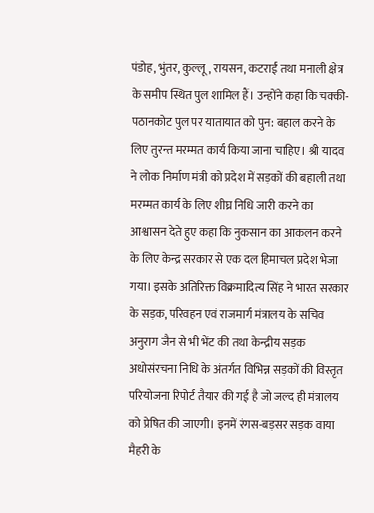पंडोह, भुंतर, कुल्लू, रायसन, कटराईं तथा मनाली क्षेत्र के समीप स्थित पुल शामिल हैं। उन्होंने कहा कि चक्की-पठानकोट पुल पर यातायात को पुन: बहाल करने के लिए तुरन्त मरम्मत कार्य किया जाना चाहिए। श्री यादव ने लोक निर्माण मंत्री को प्रदेश में सड़कों की बहाली तथा मरम्मत कार्य के लिए शीघ्र निधि जारी करने का आश्वासन देते हुए कहा कि नुकसान का आकलन करने के लिए केन्द्र सरकार से एक दल हिमाचल प्रदेश भेजा गया। इसके अतिरिक्त विक्रमादित्य सिंह ने भारत सरकार के सड़क, परिवहन एवं राजमार्ग मंत्रालय के सचिव अनुराग जैन से भी भेंट की तथा केन्द्रीय सड़क अधोसंरचना निधि के अंतर्गत विभिन्न सड़कों की विस्तृत परियोजना रिपोर्ट तैयार की गई है जो जल्द ही मंत्रालय को प्रेषित की जाएगी। इनमें रंगस-बड़सर सड़क वाया मैहरी के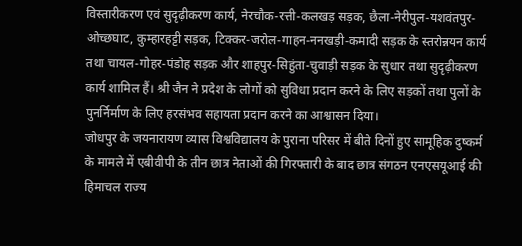विस्तारीकरण एवं सुदृढ़ीकरण कार्य, नेरचौक-रत्ती-कलखड़ सड़क, छैला-नेरीपुल-यशवंतपुर-ओच्छघाट, कुम्हारहट्टी सड़क, टिक्कर-जरोल-गाहन-ननखड़ी-कमादी सड़क के स्तरोन्नयन कार्य तथा चायल-गोहर-पंडोह सड़क और शाहपुर-सिहुंता-चुवाड़ी सड़क के सुधार तथा सुदृढ़ीकरण कार्य शामिल हैं। श्री जैन ने प्रदेश के लोगों को सुविधा प्रदान करने के लिए सड़कों तथा पुलों के पुनर्निर्माण के लिए हरसंभव सहायता प्रदान करने का आश्वासन दिया।
जोधपुर के जयनारायण व्यास विश्वविद्यालय के पुराना परिसर में बीते दिनों हुए सामूहिक दुष्कर्म के मामले में एबीवीपी के तीन छात्र नेताओं की गिरफ्तारी के बाद छात्र संगठन एनएसयूआई की हिमाचल राज्य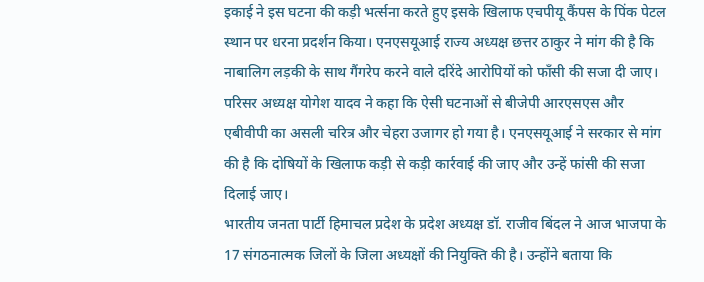इकाई ने इस घटना की कड़ी भर्त्सना करते हुए इसके खिलाफ एचपीयू कैंपस के पिंक पेटल स्थान पर धरना प्रदर्शन किया। एनएसयूआई राज्य अध्यक्ष छत्तर ठाकुर ने मांग की है कि नाबालिग लड़की के साथ गैंगरेप करने वाले दरिंदे आरोपियों को फाँसी की सजा दी जाए। परिसर अध्यक्ष योगेश यादव ने कहा कि ऐसी घटनाओं से बीजेपी आरएसएस और एबीवीपी का असली चरित्र और चेहरा उजागर हो गया है। एनएसयूआई ने सरकार से मांग की है कि दोषियों के खिलाफ कड़ी से कड़ी कार्रवाई की जाए और उन्हें फांसी की सजा दिलाई जाए।
भारतीय जनता पार्टी हिमाचल प्रदेश के प्रदेश अध्यक्ष डॉ. राजीव बिंदल ने आज भाजपा के 17 संगठनात्मक जिलों के जिला अध्यक्षों की नियुक्ति की है। उन्होंने बताया कि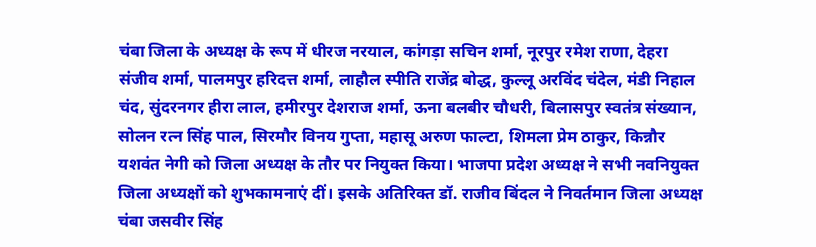चंबा जिला के अध्यक्ष के रूप में धीरज नरयाल, कांगड़ा सचिन शर्मा, नूरपुर रमेश राणा, देहरा संजीव शर्मा, पालमपुर हरिदत्त शर्मा, लाहौल स्पीति राजेंद्र बोद्ध, कुल्लू अरविंद चंदेल, मंडी निहाल चंद, सुंदरनगर हीरा लाल, हमीरपुर देशराज शर्मा, ऊना बलबीर चौधरी, बिलासपुर स्वतंत्र संख्यान, सोलन रत्न सिंह पाल, सिरमौर विनय गुप्ता, महासू अरुण फाल्टा, शिमला प्रेम ठाकुर, किन्नौर यशवंत नेगी को जिला अध्यक्ष के तौर पर नियुक्त किया। भाजपा प्रदेश अध्यक्ष ने सभी नवनियुक्त जिला अध्यक्षों को शुभकामनाएं दीं। इसके अतिरिक्त डॉ. राजीव बिंदल ने निवर्तमान जिला अध्यक्ष चंबा जसवीर सिंह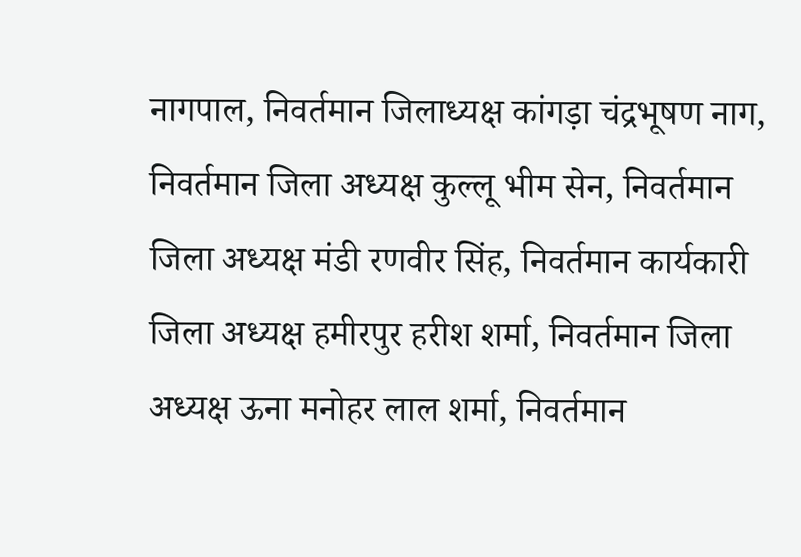नागपाल, निवर्तमान जिलाध्यक्ष कांगड़ा चंद्रभूषण नाग, निवर्तमान जिला अध्यक्ष कुल्लू भीम सेन, निवर्तमान जिला अध्यक्ष मंडी रणवीर सिंह, निवर्तमान कार्यकारी जिला अध्यक्ष हमीरपुर हरीश शर्मा, निवर्तमान जिला अध्यक्ष ऊना मनोहर लाल शर्मा, निवर्तमान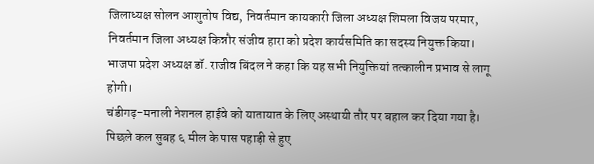जिलाध्यक्ष सोलन आशुतोष विद्य, निवर्तमान कायकारी जिला अध्यक्ष शिमला विजय परमार, निवर्तमान जिला अध्यक्ष किन्नौर संजीव हारा को प्रदेश कार्यसमिति का सदस्य नियुक्त किया। भाजपा प्रदेश अध्यक्ष डॉ. राजीव बिंदल ने कहा कि यह सभी नियुक्तियां तत्कालीन प्रभाव से लागू होगी।
चंडीगढ़-मनाली नेशनल हाईवे को यातायात के लिए अस्थायी तौर पर बहाल कर दिया गया है। पिछले कल सुबह ६ मील के पास पहाड़ी से हुए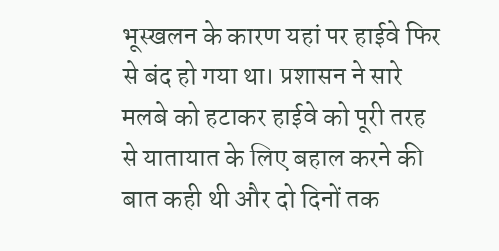भूस्खलन के कारण यहां पर हाईवे फिर से बंद हो गया था। प्रशासन ने सारे मलबे को हटाकर हाईवे को पूरी तरह से यातायात के लिए बहाल करने की बात कही थी और दो दिनों तक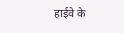हाईवे के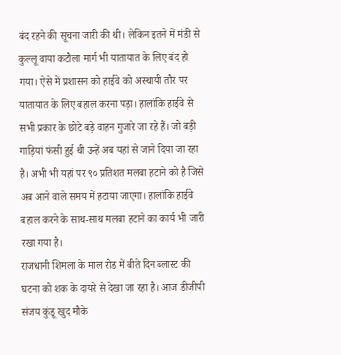बंद रहने की सूचना जारी की थी। लेकिन इतने में मंडी से कुल्लू वाया कटौला मार्ग भी यातायात के लिए बंद हो गया। ऐसे में प्रशासन को हाईवे को अस्थायी तौर पर यातायात के लिए बहाल करना पड़ा। हालांकि हाईवे से सभी प्रकार के छोटे बड़े वाहन गुजारे जा रहे हैं। जो बड़ी गाड़ियां फंसी हुई थी उन्हें अब यहां से जाने दिया जा रहा है। अभी भी यहां पर ९० प्रतिशत मलबा हटाने को है जिसे अब आने वाले समय में हटाया जाएगा। हालांकि हाईवे बहाल करने के साथ-साथ मलबा हटाने का कार्य भी जारी रखा गया है।
राजधानी शिमला के माल रोड में बीते दिन ब्लास्ट की घटना को शक के दायरे से देखा जा रहा है। आज डीजीपी संजय कुंडू खुद मौके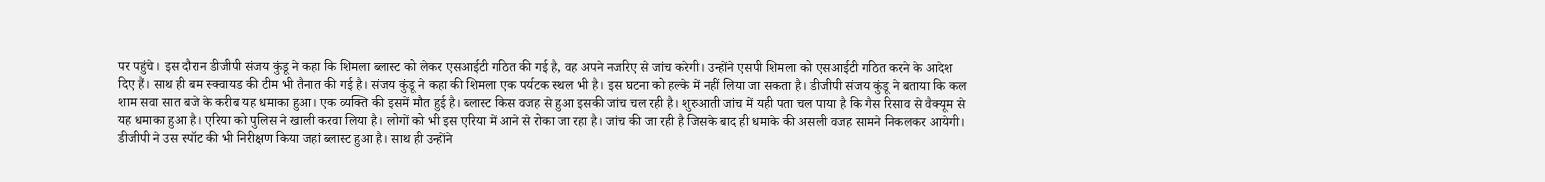पर पहुंचे। इस दौरान डीजीपी संजय कुंडू ने कहा कि शिमला ब्लास्ट को लेकर एसआईटी गठित की गई है, वह अपने नजरिए से जांच करेगी। उन्होंने एसपी शिमला को एसआईटी गठित करने के आदेश दिए हैं। साथ ही बम स्क्वायड की टीम भी तैनात की गई है। संजय कुंडू ने कहा की शिमला एक पर्यटक स्थल भी है। इस घटना को हल्के में नहीं लिया जा सकता है। डीजीपी संजय कुंडू ने बताया कि कल शाम सवा सात बजे के करीब यह धमाका हुआ। एक व्यक्ति की इसमें मौत हुई है। ब्लास्ट किस वजह से हुआ इसकी जांच चल रही है। शुरुआती जांच में यही पता चल पाया है कि गैस रिसाव से वैक्यूम से यह धमाका हुआ है। एरिया को पुलिस ने खाली करवा लिया है। लोगों को भी इस एरिया में आने से रोका जा रहा है। जांच की जा रही है जिसके बाद ही धमाके की असली वजह सामने निकलकर आयेगी। डीजीपी ने उस स्पॉट की भी निरीक्षण किया जहां ब्लास्ट हुआ है। साथ ही उन्होंने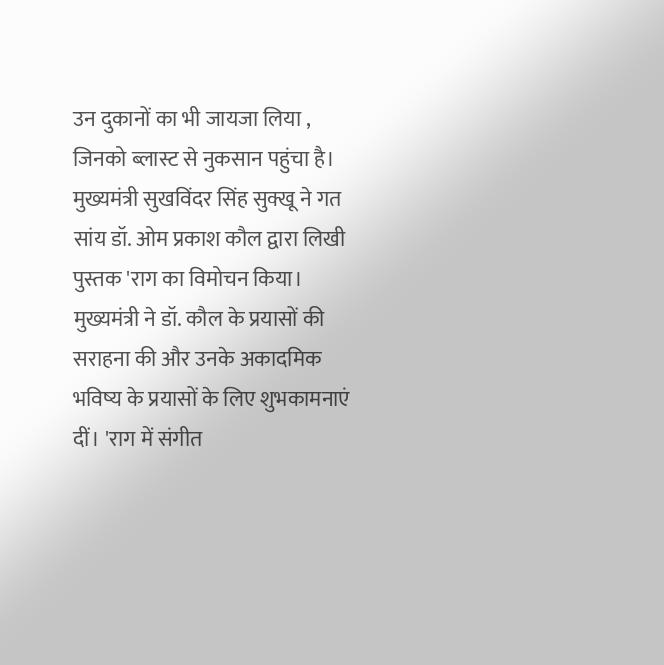उन दुकानों का भी जायजा लिया , जिनको ब्लास्ट से नुकसान पहुंचा है।
मुख्यमंत्री सुखविंदर सिंह सुक्खू ने गत सांय डॉ. ओम प्रकाश कौल द्वारा लिखी पुस्तक 'राग का विमोचन किया। मुख्यमंत्री ने डॉ. कौल के प्रयासों की सराहना की और उनके अकादमिक भविष्य के प्रयासों के लिए शुभकामनाएं दीं। 'राग में संगीत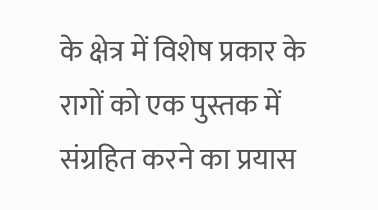के क्षेत्र में विशेष प्रकार के रागों को एक पुस्तक में संग्रहित करने का प्रयास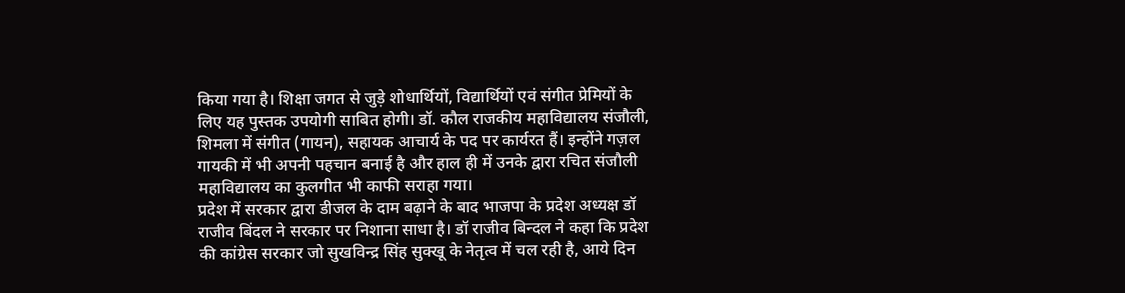किया गया है। शिक्षा जगत से जुड़े शोधार्थियों, विद्यार्थियों एवं संगीत प्रेमियों के लिए यह पुस्तक उपयोगी साबित होगी। डॉ. कौल राजकीय महाविद्यालय संजौली, शिमला में संगीत (गायन), सहायक आचार्य के पद पर कार्यरत हैं। इन्होंने गज़ल गायकी में भी अपनी पहचान बनाई है और हाल ही में उनके द्वारा रचित संजौली महाविद्यालय का कुलगीत भी काफी सराहा गया।
प्रदेश में सरकार द्वारा डीजल के दाम बढ़ाने के बाद भाजपा के प्रदेश अध्यक्ष डॉ राजीव बिंदल ने सरकार पर निशाना साधा है। डॉ राजीव बिन्दल ने कहा कि प्रदेश की कांग्रेस सरकार जो सुखविन्द्र सिंह सुक्खू के नेतृत्व में चल रही है, आये दिन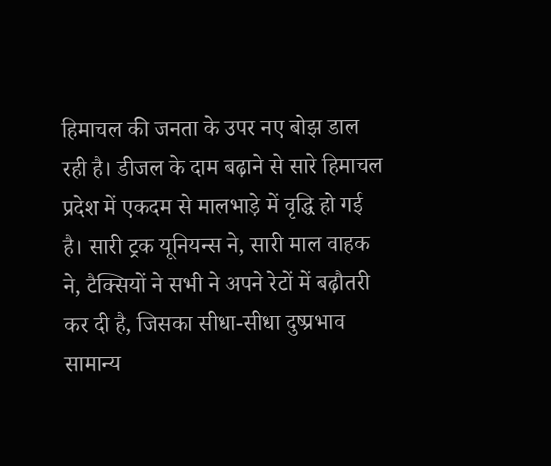हिमाचल की जनता के उपर नए बोझ डाल रही है। डीजल के दाम बढ़ाने से सारे हिमाचल प्रदेश में एकदम से मालभाड़े में वृद्धि हो गई है। सारी ट्रक यूनियन्स ने, सारी माल वाहक ने, टैक्सियों ने सभी ने अपने रेटों में बढ़ौतरी कर दी है, जिसका सीधा-सीधा दुष्प्रभाव सामान्य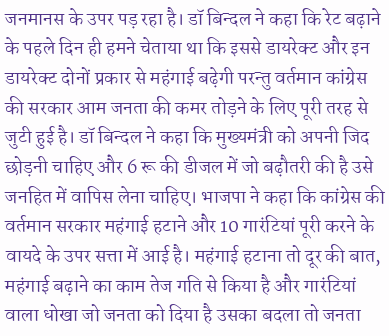जनमानस के उपर पड़ रहा है। डॉ बिन्दल ने कहा कि रेट बढ़ाने के पहले दिन ही हमने चेताया था कि इससे डायरेक्ट और इन डायरेक्ट दोनों प्रकार से महंगाई बढ़ेगी परन्तु वर्तमान कांग्रेस की सरकार आम जनता की कमर तोड़ने के लिए पूरी तरह से जुटी हुई है। डॉ बिन्दल ने कहा कि मुख्यमंत्री को अपनी जिद छोड़नी चाहिए और 6 रू की डीजल में जो बढ़ौतरी की है उसे जनहित में वापिस लेना चाहिए। भाजपा ने कहा कि कांग्रेस की वर्तमान सरकार महंगाई हटाने और 10 गारंटियां पूरी करने के वायदे के उपर सत्ता में आई है। महंगाई हटाना तो दूर की बात, महंगाई बढ़ाने का काम तेज गति से किया है और गारंटियां वाला धोखा जो जनता को दिया है उसका बदला तो जनता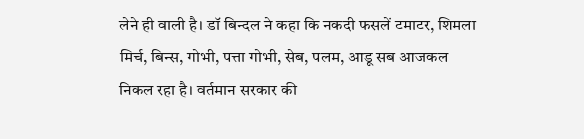लेने ही वाली है। डॉ बिन्दल ने कहा कि नकदी फसलें टमाटर, शिमला मिर्च, बिन्स, गोभी, पत्ता गोभी, सेब, पलम, आडू सब आजकल निकल रहा है। वर्तमान सरकार की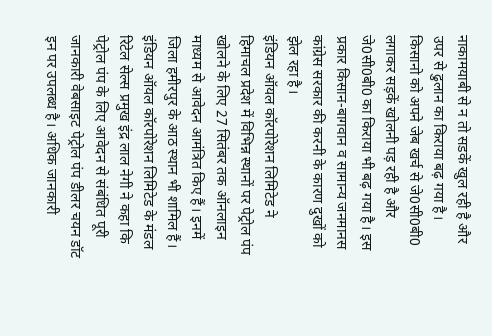नाकामयाबी से न तो सडकें खुल रही है और उपर से ढुलान का किराया बढ़ गया है। किसानो को अपने जेब खर्च से जे0सी0बी0 लगाकर सड़कें खोलनी पड़ रही है और जे0सी0बी0 का किराया भी बढ़ गया है। इस प्रकार किसान-बागवान व सामान्य जनमानस कांग्रेस सरकार की करनी के कारण दुखों को झेल रहा है।
इंडियन ऑयल कॉरपोरेशन लिमिटेड ने हिमाचल प्रदेश में विभिन्न स्थानों पर पेट्रोल पंप खोलने के लिए 27 सितंबर तक ऑनलाइन माध्यम से आवेदन आमंत्रित किए हैं। इनमें जिला हमीरपुर के आठ स्थान भी शामिल हैं। इंडियन ऑयल कॉरपोरेशन लिमिटेड के मंडल रिटेल सेल्स प्रमुख इंद्र लाल नेगी ने कहा कि पेट्रोल पंप के लिए आवेदन से संबंधित पूरी जानकारी वेबसाइट पेट्रोल पंप डीलर चयन डॉट इन पर उपलब्ध है। अधिक जानकारी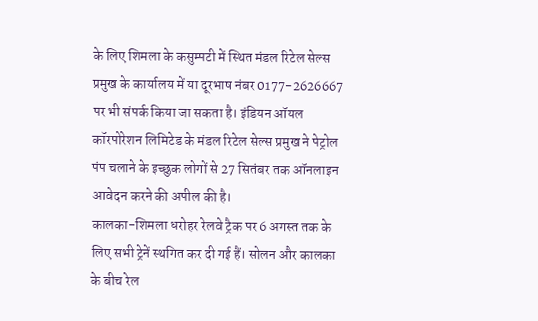के लिए शिमला के कसुम्पटी में स्थित मंडल रिटेल सेल्स प्रमुख के कार्यालय में या दूरभाष नंबर 0177-2626667 पर भी संपर्क किया जा सकता है। इंडियन ऑयल कॉरपोरेशन लिमिटेड के मंडल रिटेल सेल्स प्रमुख ने पेट्रोल पंप चलाने के इच्छुक लोगों से 27 सितंबर तक ऑनलाइन आवेदन करने की अपील की है।
कालका-शिमला धरोहर रेलवे ट्रैक पर 6 अगस्त तक के लिए सभी ट्रेनें स्थगित कर दी गई हैं। सोलन और कालका के बीच रेल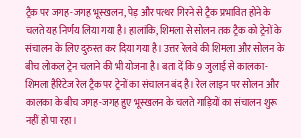ट्रैक पर जगह-जगह भूस्खलन, पेड़ और पत्थर गिरने से ट्रैक प्रभावित होने के चलते यह निर्णय लिया गया है। हालांकि, शिमला से सोलन तक ट्रैक को ट्रेनों के संचालन के लिए दुरुस्त कर दिया गया है। उत्तर रेलवे की शिमला और सोलन के बीच लोकल ट्रेन चलाने की भी योजना है। बता दें कि 9 जुलाई से कालका-शिमला हैरिटेज रेल ट्रैक पर ट्रेनों का संचालन बंद है। रेल लाइन पर सोलन और कालका के बीच जगह-जगह हुए भूस्खलन के चलते गाड़ियों का संचालन शुरू नहीं हो पा रहा।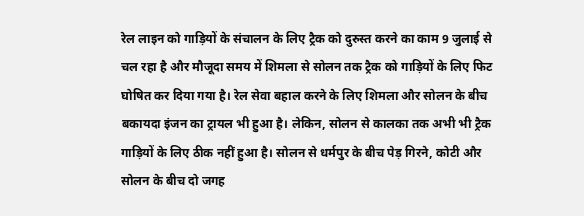रेल लाइन को गाड़ियों के संचालन के लिए ट्रैक को दुरुस्त करने का काम 9 जुलाई से चल रहा है और मौजूदा समय में शिमला से सोलन तक ट्रैक को गाड़ियों के लिए फिट घोषित कर दिया गया है। रेल सेवा बहाल करने के लिए शिमला और सोलन के बीच बकायदा इंजन का ट्रायल भी हुआ है। लेकिन, सोलन से कालका तक अभी भी ट्रैक गाड़ियों के लिए ठीक नहीं हुआ है। सोलन से धर्मपुर के बीच पेड़ गिरने, कोटी और सोलन के बीच दो जगह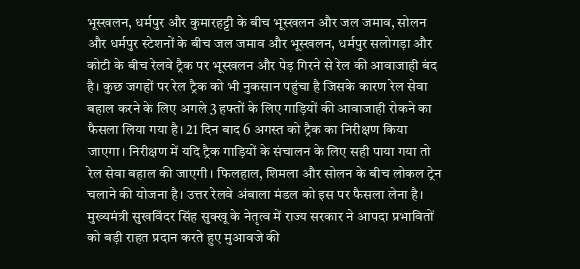भूस्खलन, धर्मपुर और कुमारहट्टी के बीच भूस्खलन और जल जमाव, सोलन और धर्मपुर स्टेशनों के बीच जल जमाव और भूस्खलन, धर्मपुर सलोगड़ा और कोटी के बीच रेलवे ट्रैक पर भूस्खलन और पेड़ गिरने से रेल की आवाजाही बंद है। कुछ जगहों पर रेल ट्रैक को भी नुकसान पहुंचा है जिसके कारण रेल सेवा बहाल करने के लिए अगले 3 हफ्तों के लिए गाड़ियों की आवाजाही रोकने का फैसला लिया गया है। 21 दिन बाद 6 अगस्त को ट्रैक का निरीक्षण किया जाएगा। निरीक्षण में यदि ट्रैक गाड़ियों के संचालन के लिए सही पाया गया तो रेल सेवा बहाल की जाएगी। फिलहाल, शिमला और सोलन के बीच लोकल ट्रेन चलाने की योजना है। उत्तर रेलवे अंबाला मंडल को इस पर फैसला लेना है।
मुख्यमंत्री सुखविंदर सिंह सुक्खू के नेतृत्व में राज्य सरकार ने आपदा प्रभावितों को बड़ी राहत प्रदान करते हुए मुआवजे की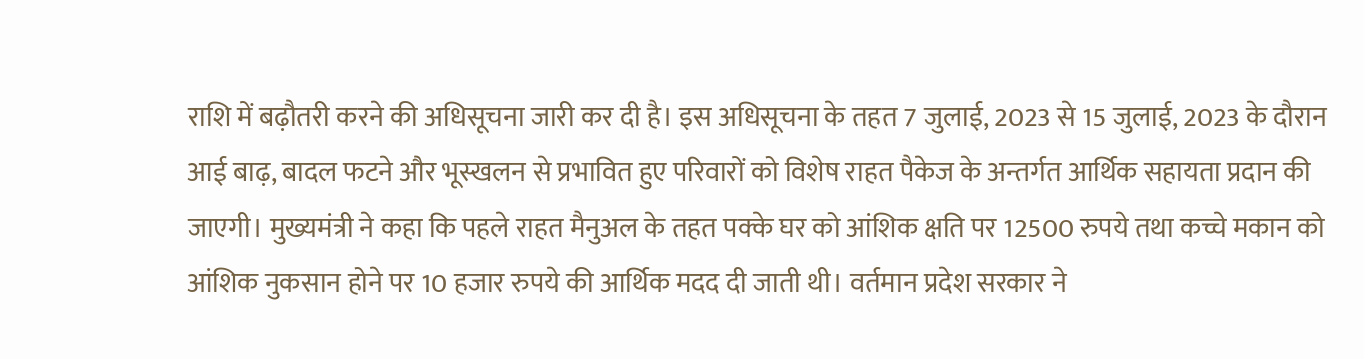राशि में बढ़ौतरी करने की अधिसूचना जारी कर दी है। इस अधिसूचना के तहत 7 जुलाई, 2023 से 15 जुलाई, 2023 के दौरान आई बाढ़, बादल फटने और भूस्खलन से प्रभावित हुए परिवारों को विशेष राहत पैकेज के अन्तर्गत आर्थिक सहायता प्रदान की जाएगी। मुख्यमंत्री ने कहा कि पहले राहत मैनुअल के तहत पक्के घर को आंशिक क्षति पर 12500 रुपये तथा कच्चे मकान को आंशिक नुकसान होने पर 10 हजार रुपये की आर्थिक मदद दी जाती थी। वर्तमान प्रदेश सरकार ने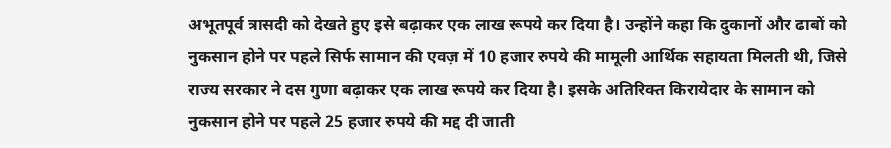अभूतपूर्व त्रासदी को देखते हुए इसे बढ़ाकर एक लाख रूपये कर दिया है। उन्होंने कहा कि दुकानों और ढाबों को नुकसान होने पर पहले सिर्फ सामान की एवज़ में 10 हजार रुपये की मामूली आर्थिक सहायता मिलती थी, जिसे राज्य सरकार ने दस गुणा बढ़ाकर एक लाख रूपये कर दिया है। इसके अतिरिक्त किरायेदार के सामान को नुकसान होने पर पहले 25 हजार रुपये की मद्द दी जाती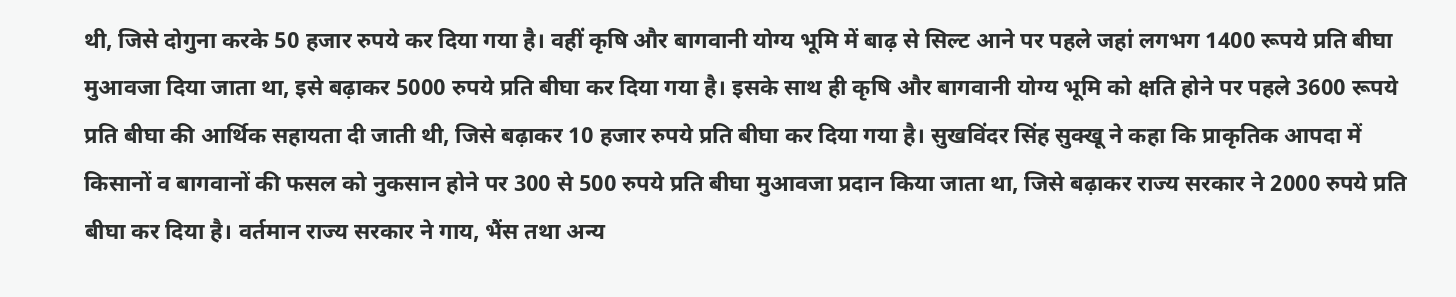थी, जिसे दोगुना करके 50 हजार रुपये कर दिया गया है। वहीं कृषि और बागवानी योग्य भूमि में बाढ़ से सिल्ट आने पर पहले जहां लगभग 1400 रूपये प्रति बीघा मुआवजा दिया जाता था, इसे बढ़ाकर 5000 रुपये प्रति बीघा कर दिया गया है। इसके साथ ही कृषि और बागवानी योग्य भूमि को क्षति होने पर पहले 3600 रूपये प्रति बीघा की आर्थिक सहायता दी जाती थी, जिसे बढ़ाकर 10 हजार रुपये प्रति बीघा कर दिया गया है। सुखविंदर सिंह सुक्खू ने कहा कि प्राकृतिक आपदा में किसानों व बागवानों की फसल को नुकसान होने पर 300 से 500 रुपये प्रति बीघा मुआवजा प्रदान किया जाता था, जिसे बढ़ाकर राज्य सरकार ने 2000 रुपये प्रति बीघा कर दिया है। वर्तमान राज्य सरकार ने गाय, भैंस तथा अन्य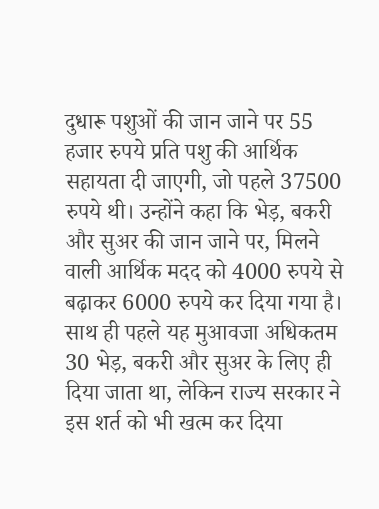दुधारू पशुओं की जान जाने पर 55 हजार रुपये प्रति पशु की आर्थिक सहायता दी जाएगी, जो पहले 37500 रुपये थी। उन्होंने कहा कि भेड़, बकरी और सुअर की जान जाने पर, मिलने वाली आर्थिक मदद को 4000 रुपये से बढ़ाकर 6000 रुपये कर दिया गया है। साथ ही पहले यह मुआवजा अधिकतम 30 भेड़, बकरी और सुअर के लिए ही दिया जाता था, लेकिन राज्य सरकार ने इस शर्त को भी खत्म कर दिया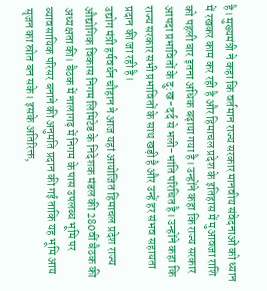है। मुख्यमंत्री ने कहा कि वर्तमान राज्य सरकार मानवीय संवेदनाओं को ध्यान में रखकर काम कर रही है और हिमाचल प्रदेश के इतिहास में मुआवजा राशि को पहली बार इतना अधिक बढ़ाया गया है। उन्होंने कहा कि राज्य सरकार आपदा प्रभावितों के दु:ख-दर्द से भली-भांति परिचित है। उन्होंने कहा कि राज्य सरकार सभी प्रभावितों के साथ खड़ी है और उन्हें हर संभव सहायता प्रदान की जा रही है।
उद्योग मंत्री हर्षवर्धन चौहान ने आज यहां आयोजित हिमाचल प्रदेश राज्य औद्योगिक विकास निगम लिमिटेड के निदेशक मंडल की 280वीं बैठक की अध्यक्षता की। बैठक में नालागढ़ में निगम के पास उपलब्ध भूमि पर व्यावसायिक परिसर बनाने की अनुमति प्रदान की गई ताकि यह भूमि आय सृजन का स्रोत बन सके। इसके अतिरिक्त,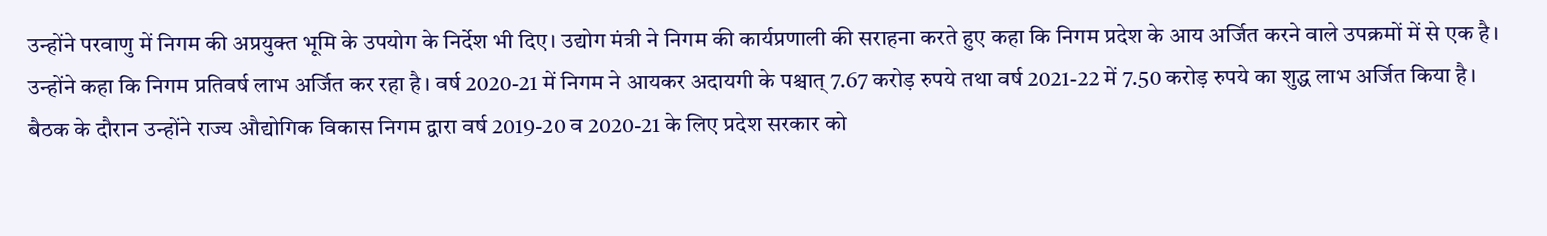उन्होंने परवाणु में निगम की अप्रयुक्त भूमि के उपयोग के निर्देश भी दिए। उद्योग मंत्री ने निगम की कार्यप्रणाली की सराहना करते हुए कहा कि निगम प्रदेश के आय अर्जित करने वाले उपक्रमों में से एक है। उन्होंने कहा कि निगम प्रतिवर्ष लाभ अर्जित कर रहा है। वर्ष 2020-21 में निगम ने आयकर अदायगी के पश्चात् 7.67 करोड़ रुपये तथा वर्ष 2021-22 में 7.50 करोड़ रुपये का शुद्ध लाभ अर्जित किया है। बैठक के दौरान उन्होंने राज्य औद्योगिक विकास निगम द्वारा वर्ष 2019-20 व 2020-21 के लिए प्रदेश सरकार को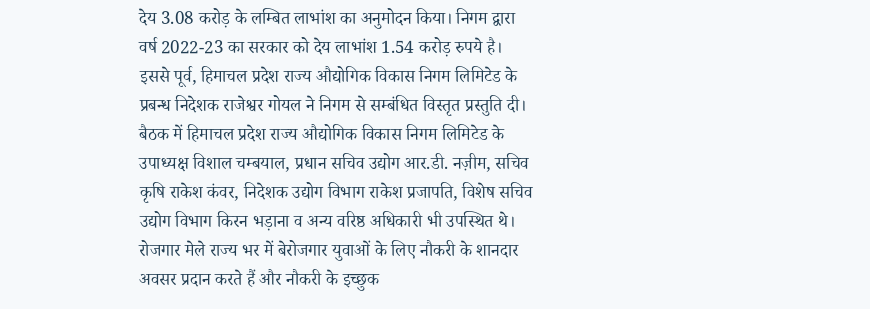देय 3.08 करोड़ के लम्बित लाभांश का अनुमोदन किया। निगम द्वारा वर्ष 2022-23 का सरकार को देय लाभांश 1.54 करोड़ रुपये है। इससे पूर्व, हिमाचल प्रदेश राज्य औद्योगिक विकास निगम लिमिटेड के प्रबन्ध निदेशक राजेश्वर गोयल ने निगम से सम्बंधित विस्तृत प्रस्तुति दी। बैठक में हिमाचल प्रदेश राज्य औद्योगिक विकास निगम लिमिटेड के उपाध्यक्ष विशाल चम्बयाल, प्रधान सचिव उद्योग आर.डी. नज़ीम, सचिव कृषि राकेश कंवर, निदेशक उद्योग विभाग राकेश प्रजापति, विशेष सचिव उद्योग विभाग किरन भड़ाना व अन्य वरिष्ठ अधिकारी भी उपस्थित थे।
रोजगार मेले राज्य भर में बेरोजगार युवाओं के लिए नौकरी के शानदार अवसर प्रदान करते हैं और नौकरी के इच्छुक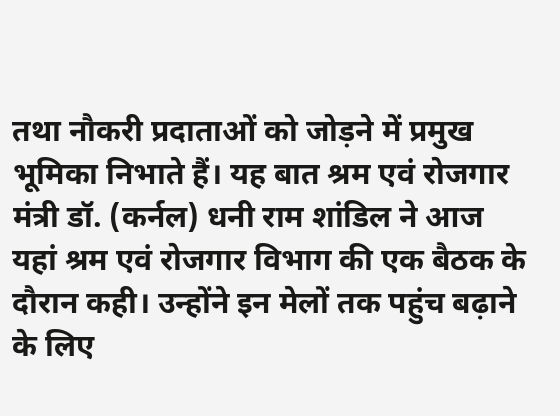तथा नौकरी प्रदाताओं को जोड़ने में प्रमुख भूमिका निभाते हैं। यह बात श्रम एवं रोजगार मंत्री डॉ. (कर्नल) धनी राम शांडिल ने आज यहां श्रम एवं रोजगार विभाग की एक बैठक के दौरान कही। उन्होंने इन मेलों तक पहुंच बढ़ाने के लिए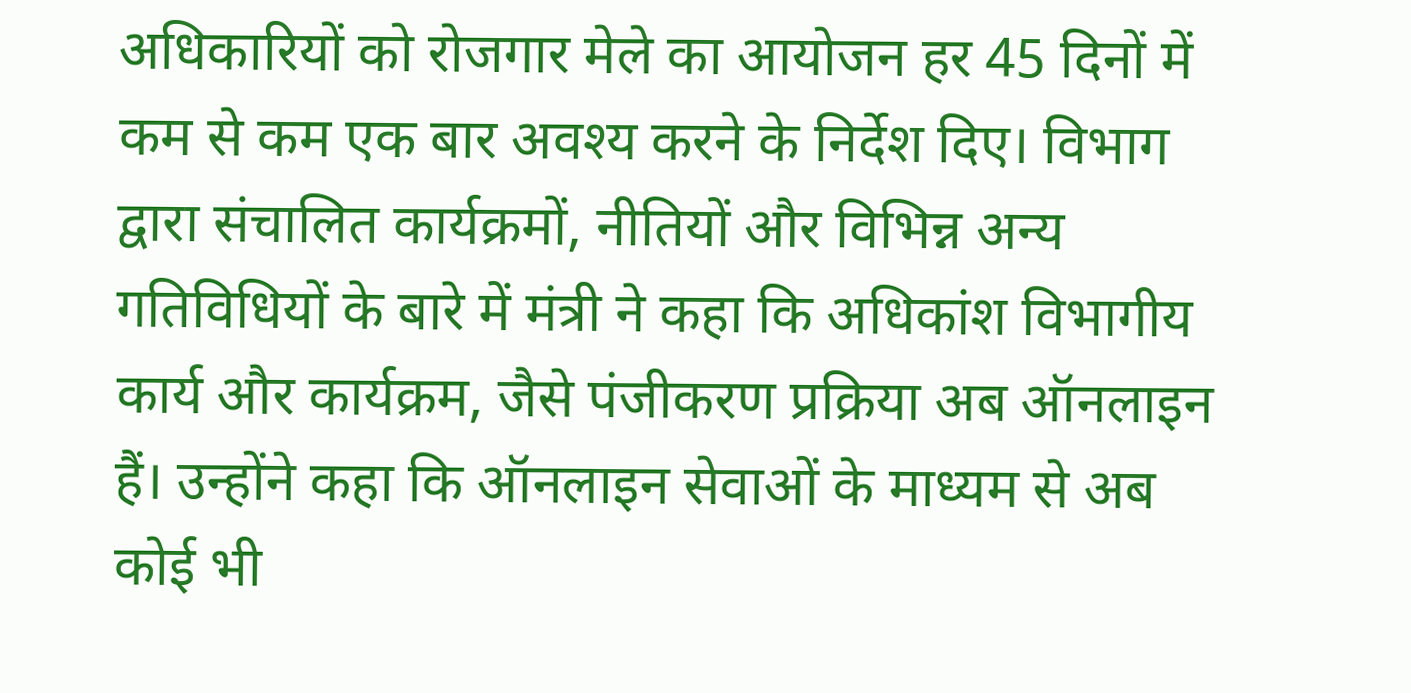अधिकारियों को रोजगार मेले का आयोजन हर 45 दिनों में कम से कम एक बार अवश्य करने के निर्देश दिए। विभाग द्वारा संचालित कार्यक्रमों, नीतियों और विभिन्न अन्य गतिविधियों के बारे में मंत्री ने कहा कि अधिकांश विभागीय कार्य और कार्यक्रम, जैसे पंजीकरण प्रक्रिया अब ऑनलाइन हैं। उन्होंने कहा कि ऑनलाइन सेवाओं के माध्यम से अब कोई भी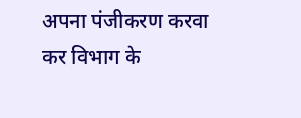अपना पंजीकरण करवा कर विभाग के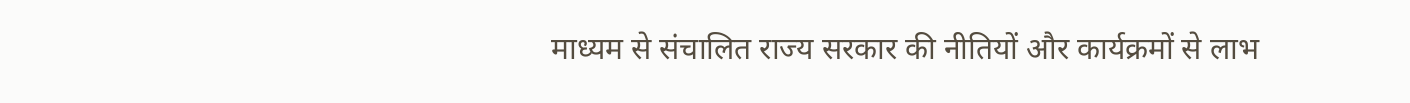माध्यम से संचालित राज्य सरकार की नीतियों और कार्यक्रमों से लाभ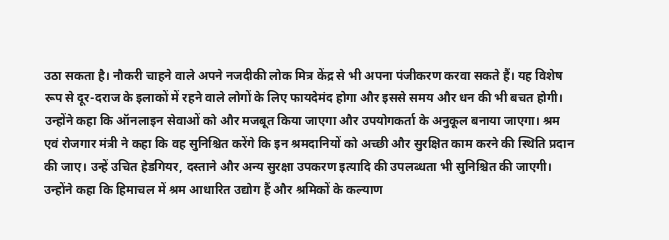उठा सकता है। नौकरी चाहने वाले अपने नजदीकी लोक मित्र केंद्र से भी अपना पंजीकरण करवा सकते हैं। यह विशेष रूप से दूर-दराज के इलाकों में रहने वाले लोगों के लिए फायदेमंद होगा और इससे समय और धन की भी बचत होगी। उन्होंने कहा कि ऑनलाइन सेवाओं को और मजबूत किया जाएगा और उपयोगकर्ता के अनुकूल बनाया जाएगा। श्रम एवं रोजगार मंत्री ने कहा कि वह सुनिश्चित करेंगे कि इन श्रमदानियों को अच्छी और सुरक्षित काम करने की स्थिति प्रदान की जाए। उन्हें उचित हेडगियर, दस्ताने और अन्य सुरक्षा उपकरण इत्यादि की उपलब्धता भी सुनिश्चित की जाएगी। उन्होंने कहा कि हिमाचल में श्रम आधारित उद्योग हैं और श्रमिकों के कल्याण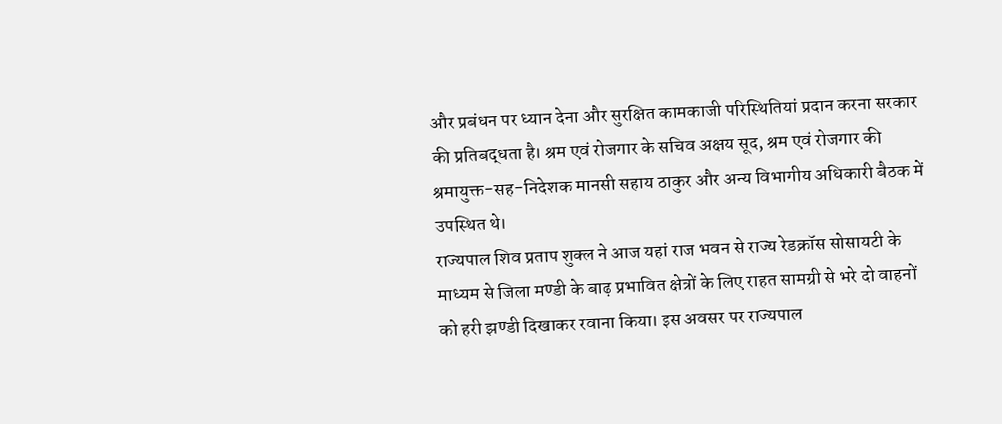और प्रबंधन पर ध्यान देना और सुरक्षित कामकाजी परिस्थितियां प्रदान करना सरकार की प्रतिबद्धता है। श्रम एवं रोजगार के सचिव अक्षय सूद, श्रम एवं रोजगार की श्रमायुक्त-सह-निदेशक मानसी सहाय ठाकुर और अन्य विभागीय अधिकारी बैठक में उपस्थित थे।
राज्यपाल शिव प्रताप शुक्ल ने आज यहां राज भवन से राज्य रेडक्रॉस सोसायटी के माध्यम से जिला मण्डी के बाढ़ प्रभावित क्षेत्रों के लिए राहत सामग्री से भरे दो वाहनों को हरी झण्डी दिखाकर रवाना किया। इस अवसर पर राज्यपाल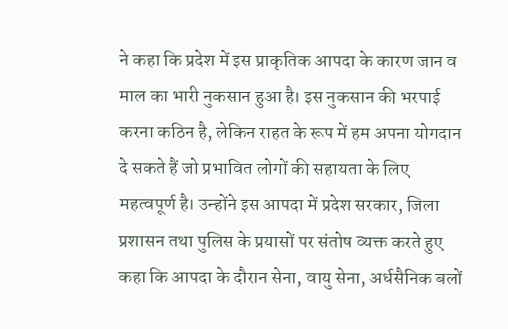ने कहा कि प्रदेश में इस प्राकृतिक आपदा के कारण जान व माल का भारी नुकसान हुआ है। इस नुकसान की भरपाई करना कठिन है, लेकिन राहत के रूप में हम अपना योगदान दे सकते हैं जो प्रभावित लोगों की सहायता के लिए महत्वपूर्ण है। उन्होंने इस आपदा में प्रदेश सरकार, जिला प्रशासन तथा पुलिस के प्रयासों पर संतोष व्यक्त करते हुए कहा कि आपदा के दौरान सेना, वायु सेना, अर्धसैनिक बलों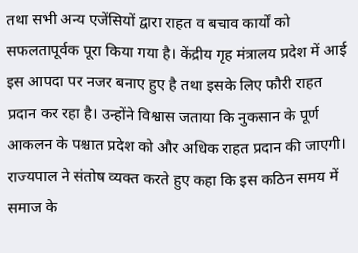तथा सभी अन्य एजेंसियों द्वारा राहत व बचाव कार्यों को सफलतापूर्वक पूरा किया गया है। केंद्रीय गृह मंत्रालय प्रदेश में आई इस आपदा पर नजर बनाए हुए है तथा इसके लिए फौरी राहत प्रदान कर रहा है। उन्होंने विश्वास जताया कि नुकसान के पूर्ण आकलन के पश्चात प्रदेश को और अधिक राहत प्रदान की जाएगी। राज्यपाल ने संतोष व्यक्त करते हुए कहा कि इस कठिन समय में समाज के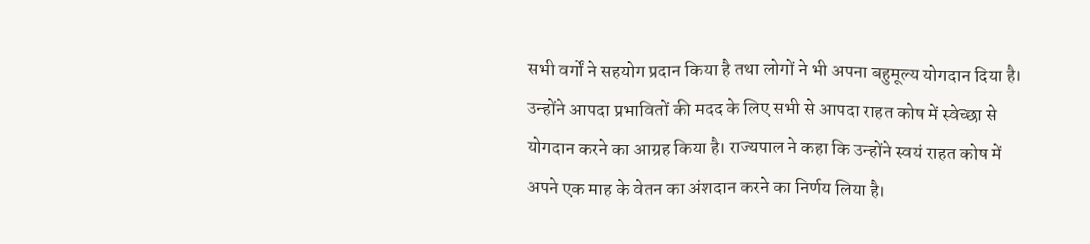सभी वर्गों ने सहयोग प्रदान किया है तथा लोगों ने भी अपना बहुमूल्य योगदान दिया है। उन्होंने आपदा प्रभावितों की मदद के लिए सभी से आपदा राहत कोष में स्वेच्छा से योगदान करने का आग्रह किया है। राज्यपाल ने कहा कि उन्होंने स्वयं राहत कोष में अपने एक माह के वेतन का अंशदान करने का निर्णय लिया है।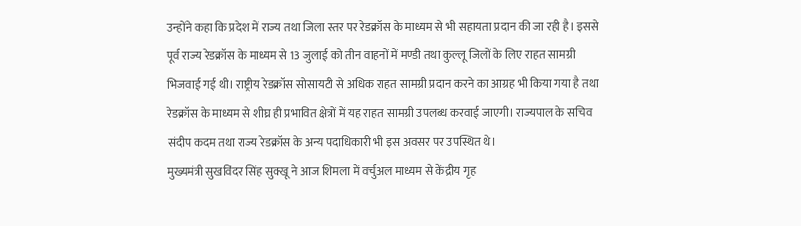उन्होंने कहा कि प्रदेश में राज्य तथा जिला स्तर पर रेडक्रॉस के माध्यम से भी सहायता प्रदान की जा रही है। इससे पूर्व राज्य रेडक्रॉस के माध्यम से 13 जुलाई को तीन वाहनों में मण्डी तथा कुल्लू जिलों के लिए राहत सामग्री भिजवाई गई थी। राष्ट्रीय रेडक्रॉस सोसायटी से अधिक राहत सामग्री प्रदान करने का आग्रह भी किया गया है तथा रेडक्रॉस के माध्यम से शीघ्र ही प्रभावित क्षेत्रों में यह राहत सामग्री उपलब्ध करवाई जाएगी। राज्यपाल के सचिव संदीप कदम तथा राज्य रेडक्रॉस के अन्य पदाधिकारी भी इस अवसर पर उपस्थित थे।
मुख्यमंत्री सुखविंदर सिंह सुक्खू ने आज शिमला में वर्चुअल माध्यम से केंद्रीय गृह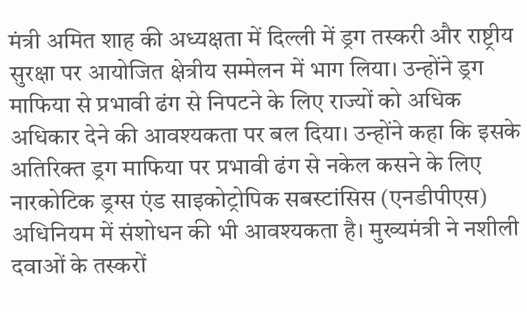मंत्री अमित शाह की अध्यक्षता में दिल्ली में ड्रग तस्करी और राष्ट्रीय सुरक्षा पर आयोजित क्षेत्रीय सम्मेलन में भाग लिया। उन्होंने ड्रग माफिया से प्रभावी ढंग से निपटने के लिए राज्यों को अधिक अधिकार देने की आवश्यकता पर बल दिया। उन्होंने कहा कि इसके अतिरिक्त ड्रग माफिया पर प्रभावी ढंग से नकेल कसने के लिए नारकोटिक ड्रग्स एंड साइकोट्रोपिक सबस्टांसिस (एनडीपीएस) अधिनियम में संशोधन की भी आवश्यकता है। मुख्यमंत्री ने नशीली दवाओं के तस्करों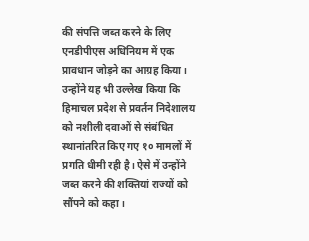की संपत्ति जब्त करने के लिए एनडीपीएस अधिनियम में एक प्रावधान जोड़ने का आग्रह किया। उन्होंने यह भी उल्लेख किया कि हिमाचल प्रदेश से प्रवर्तन निदेशालय को नशीली दवाओं से संबंधित स्थानांतरित किए गए १० मामलों में प्रगति धीमी रही है। ऐसे में उन्होंने जब्त करने की शक्तियां राज्यों को सौंपने को कहा।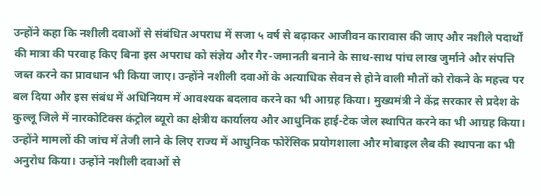उन्होंने कहा कि नशीली दवाओं से संबंधित अपराध में सजा ५ वर्ष से बढ़ाकर आजीवन कारावास की जाए और नशीले पदार्थों की मात्रा की परवाह किए बिना इस अपराध को संज्ञेय और गैर-जमानती बनाने के साथ-साथ पांच लाख जुर्माने और संपत्ति जब्त करने का प्रावधान भी किया जाए। उन्होंने नशीली दवाओं के अत्याधिक सेवन से होने वाली मौतों को रोकने के महत्त्व पर बल दिया और इस संबंध में अधिनियम में आवश्यक बदलाव करने का भी आग्रह किया। मुख्यमंत्री ने केंद्र सरकार से प्रदेश के कुल्लू जिले में नारकोटिक्स कंट्रोल ब्यूरो का क्षेत्रीय कार्यालय और आधुनिक हाई-टेक जेल स्थापित करने का भी आग्रह किया। उन्होंने मामलों की जांच में तेजी लाने के लिए राज्य में आधुनिक फोरेंसिक प्रयोगशाला और मोबाइल लैब की स्थापना का भी अनुरोध किया। उन्होंने नशीली दवाओं से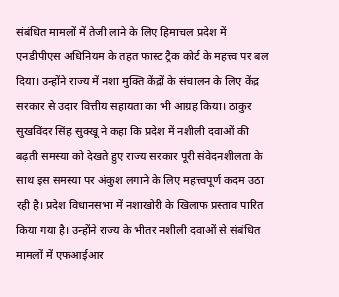संबंधित मामलों में तेजी लाने के लिए हिमाचल प्रदेश में एनडीपीएस अधिनियम के तहत फास्ट ट्रैक कोर्ट के महत्त्व पर बल दिया। उन्होंने राज्य में नशा मुक्ति केंद्रों के संचालन के लिए केंद्र सरकार से उदार वित्तीय सहायता का भी आग्रह किया। ठाकुर सुखविंदर सिंह सुक्खू ने कहा कि प्रदेश में नशीली दवाओं की बढ़ती समस्या को देखते हुए राज्य सरकार पूरी संवेदनशीलता के साथ इस समस्या पर अंकुश लगाने के लिए महत्त्वपूर्ण कदम उठा रही है। प्रदेश विधानसभा में नशाखोरी के खिलाफ प्रस्ताव पारित किया गया है। उन्होंने राज्य के भीतर नशीली दवाओं से संबंधित मामलों में एफआईआर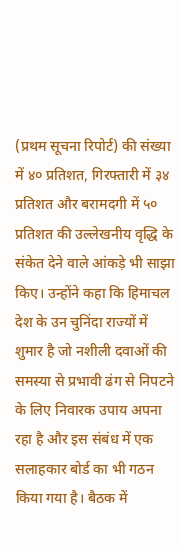(प्रथम सूचना रिपोर्ट) की संख्या में ४० प्रतिशत, गिरफ्तारी में ३४ प्रतिशत और बरामदगी में ५० प्रतिशत की उल्लेखनीय वृद्धि के संकेत देने वाले आंकड़े भी साझा किए। उन्होंने कहा कि हिमाचल देश के उन चुनिंदा राज्यों में शुमार है जो नशीली दवाओं की समस्या से प्रभावी ढंग से निपटने के लिए निवारक उपाय अपना रहा है और इस संबंध में एक सलाहकार बोर्ड का भी गठन किया गया है। बैठक में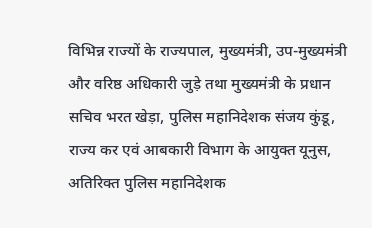विभिन्न राज्यों के राज्यपाल, मुख्यमंत्री, उप-मुख्यमंत्री और वरिष्ठ अधिकारी जुड़े तथा मुख्यमंत्री के प्रधान सचिव भरत खेड़ा, पुलिस महानिदेशक संजय कुंडू, राज्य कर एवं आबकारी विभाग के आयुक्त यूनुस, अतिरिक्त पुलिस महानिदेशक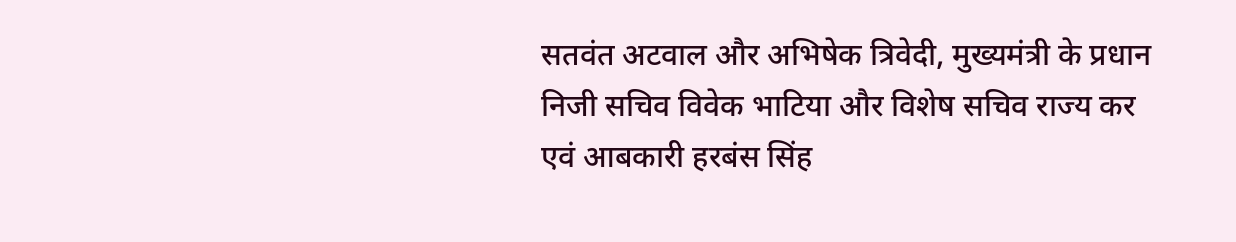सतवंत अटवाल और अभिषेक त्रिवेदी, मुख्यमंत्री के प्रधान निजी सचिव विवेक भाटिया और विशेष सचिव राज्य कर एवं आबकारी हरबंस सिंह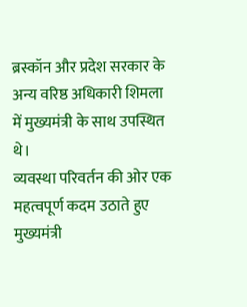ब्रस्कॉन और प्रदेश सरकार के अन्य वरिष्ठ अधिकारी शिमला में मुख्यमंत्री के साथ उपस्थित थे।
व्यवस्था परिवर्तन की ओर एक महत्वपूर्ण कदम उठाते हुए मुख्यमंत्री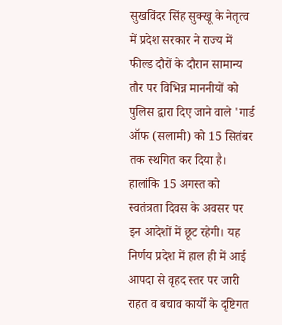सुखविंदर सिंह सुक्खू के नेतृत्व में प्रदेश सरकार ने राज्य में फील्ड दौरों के दौरान सामान्य तौर पर विभिन्न माननीयों को पुलिस द्वारा दिए जाने वाले 'गार्ड ऑफ (सलामी) को 15 सितंबर तक स्थगित कर दिया है। हालांकि 15 अगस्त को स्वतंत्रता दिवस के अवसर पर इन आदेशों में छूट रहेगी। यह निर्णय प्रदेश में हाल ही में आई आपदा से वृहद स्तर पर जारी राहत व बचाव कार्यों के दृष्टिगत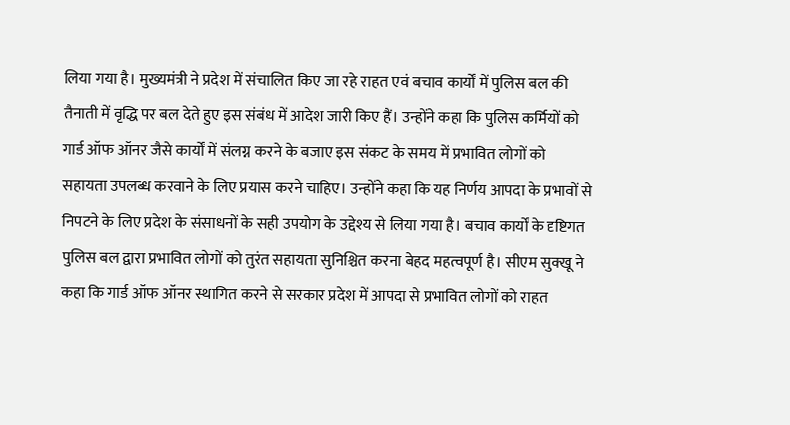लिया गया है। मुख्यमंत्री ने प्रदेश में संचालित किए जा रहे राहत एवं बचाव कार्यों में पुलिस बल की तैनाती में वृद्धि पर बल देते हुए इस संबंध में आदेश जारी किए हैं। उन्होंने कहा कि पुलिस कर्मियों को गार्ड ऑफ ऑनर जैसे कार्यों में संलग्न करने के बजाए इस संकट के समय में प्रभावित लोगों को सहायता उपलब्ध करवाने के लिए प्रयास करने चाहिए। उन्होंने कहा कि यह निर्णय आपदा के प्रभावों से निपटने के लिए प्रदेश के संसाधनों के सही उपयोग के उद्देश्य से लिया गया है। बचाव कार्यों के दृष्टिगत पुलिस बल द्वारा प्रभावित लोगों को तुरंत सहायता सुनिश्चित करना बेहद महत्वपूर्ण है। सीएम सुक्खू ने कहा कि गार्ड ऑफ ऑनर स्थागित करने से सरकार प्रदेश में आपदा से प्रभावित लोगों को राहत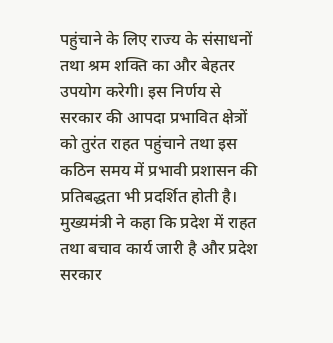पहुंचाने के लिए राज्य के संसाधनों तथा श्रम शक्ति का और बेहतर उपयोग करेगी। इस निर्णय से सरकार की आपदा प्रभावित क्षेत्रों को तुरंत राहत पहुंचाने तथा इस कठिन समय में प्रभावी प्रशासन की प्रतिबद्धता भी प्रदर्शित होती है। मुख्यमंत्री ने कहा कि प्रदेश में राहत तथा बचाव कार्य जारी है और प्रदेश सरकार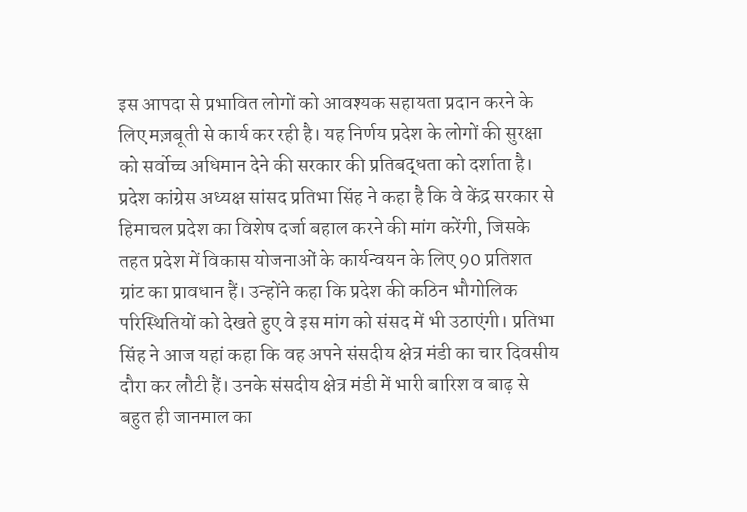इस आपदा से प्रभावित लोगों को आवश्यक सहायता प्रदान करने के लिए मज़बूती से कार्य कर रही है। यह निर्णय प्रदेश के लोगों की सुरक्षा को सर्वोच्च अधिमान देने की सरकार की प्रतिबद्धता को दर्शाता है।
प्रदेश कांग्रेस अध्यक्ष सांसद प्रतिभा सिंह ने कहा है कि वे केंद्र सरकार से हिमाचल प्रदेश का विशेष दर्जा बहाल करने की मांग करेंगी, जिसके तहत प्रदेश में विकास योजनाओं के कार्यन्वयन के लिए 90 प्रतिशत ग्रांट का प्रावधान हैं। उन्होंने कहा कि प्रदेश की कठिन भौगोलिक परिस्थितियों को देखते हुए वे इस मांग को संसद में भी उठाएंगी। प्रतिभा सिंह ने आज यहां कहा कि वह अपने संसदीय क्षेत्र मंडी का चार दिवसीय दौरा कर लौटी हैं। उनके संसदीय क्षेत्र मंडी में भारी बारिश व बाढ़ से बहुत ही जानमाल का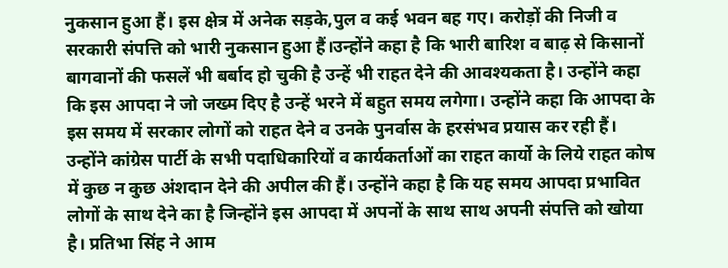नुकसान हुआ हैं। इस क्षेत्र में अनेक सड़के,पुल व कई भवन बह गए। करोड़ों की निजी व सरकारी संपत्ति को भारी नुकसान हुआ हैं।उन्होंने कहा है कि भारी बारिश व बाढ़ से किसानों बागवानों की फसलें भी बर्बाद हो चुकी है उन्हें भी राहत देने की आवश्यकता है। उन्होंने कहा कि इस आपदा ने जो जख्म दिए है उन्हें भरने में बहुत समय लगेगा। उन्होंने कहा कि आपदा के इस समय में सरकार लोगों को राहत देने व उनके पुनर्वास के हरसंभव प्रयास कर रही हैं। उन्होंने कांग्रेस पार्टी के सभी पदाधिकारियों व कार्यकर्ताओं का राहत कार्यो के लिये राहत कोष में कुछ न कुछ अंशदान देने की अपील की हैं। उन्होंने कहा है कि यह समय आपदा प्रभावित लोगों के साथ देने का है जिन्होंने इस आपदा में अपनों के साथ साथ अपनी संपत्ति को खोया है। प्रतिभा सिंह ने आम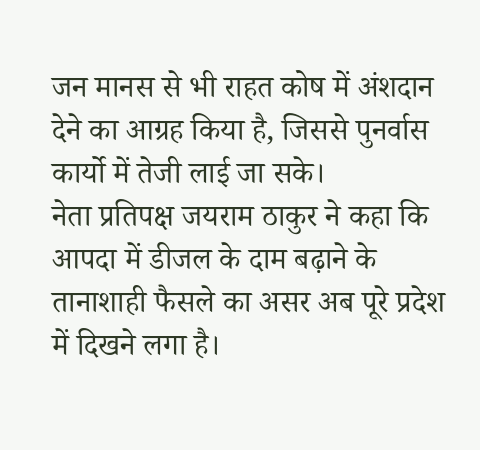जन मानस से भी राहत कोष में अंशदान देने का आग्रह किया है, जिससे पुनर्वास कार्यो में तेजी लाई जा सके।
नेता प्रतिपक्ष जयराम ठाकुर ने कहा कि आपदा में डीजल के दाम बढ़ाने के तानाशाही फैसले का असर अब पूरे प्रदेश में दिखने लगा है।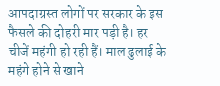आपदाग्रस्त लोगों पर सरकार के इस फैसले की दोहरी मार पड़ी है। हर चीजें महंगी हो रही हैं। माल ढुलाई के महंगे होने से खाने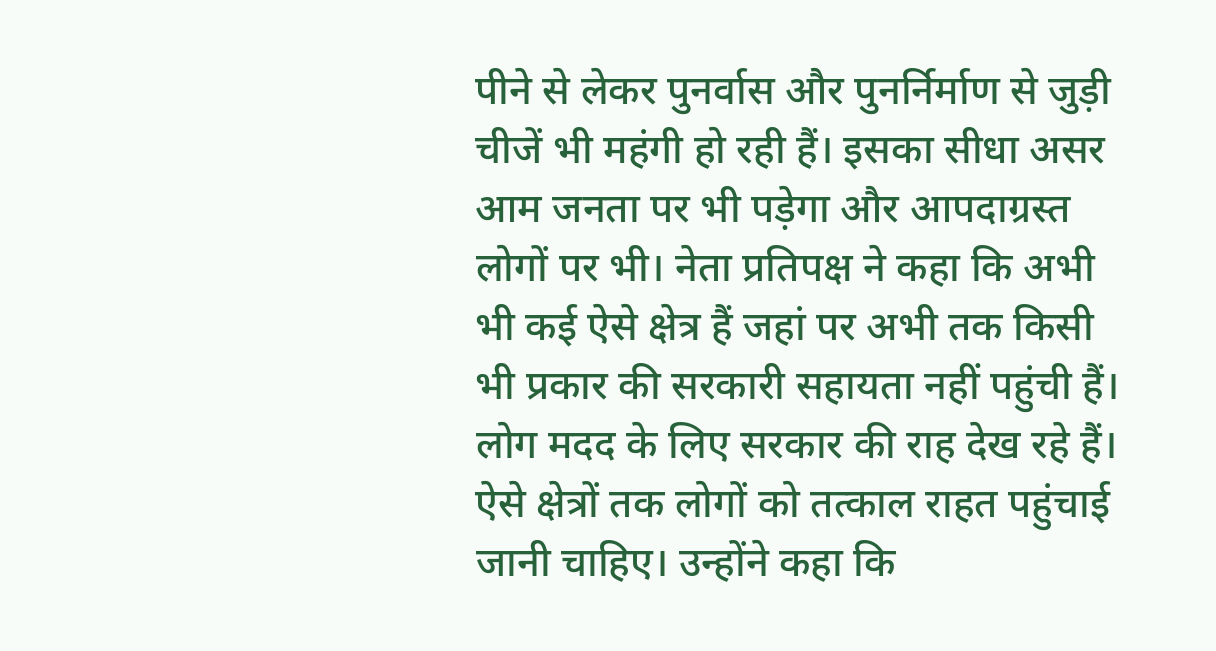पीने से लेकर पुनर्वास और पुनर्निर्माण से जुड़ी चीजें भी महंगी हो रही हैं। इसका सीधा असर आम जनता पर भी पड़ेगा और आपदाग्रस्त लोगों पर भी। नेता प्रतिपक्ष ने कहा कि अभी भी कई ऐसे क्षेत्र हैं जहां पर अभी तक किसी भी प्रकार की सरकारी सहायता नहीं पहुंची हैं। लोग मदद के लिए सरकार की राह देख रहे हैं। ऐसे क्षेत्रों तक लोगों को तत्काल राहत पहुंचाई जानी चाहिए। उन्होंने कहा कि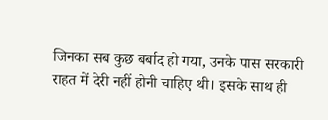जिनका सब कुछ बर्बाद हो गया, उनके पास सरकारी राहत में देरी नहीं होनी चाहिए थी। इसके साथ ही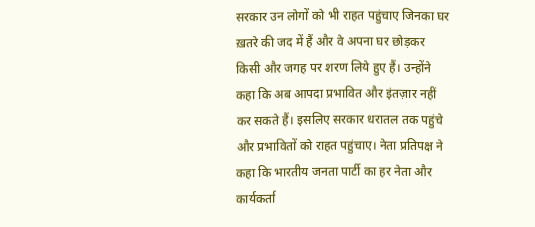सरकार उन लोगों को भी राहत पहुंचाए जिनका घर ख़तरे की जद में हैं और वे अपना घर छोड़कर किसी और जगह पर शरण लिये हुए हैं। उन्होंने कहा कि अब आपदा प्रभावित और इंतज़ार नहीं कर सकते हैं। इसलिए सरकार धरातल तक पहुंचे और प्रभावितों को राहत पहुंचाए। नेता प्रतिपक्ष ने कहा कि भारतीय जनता पार्टी का हर नेता और कार्यकर्ता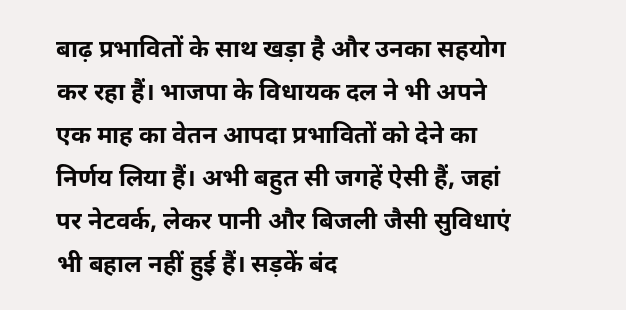बाढ़ प्रभावितों के साथ खड़ा है और उनका सहयोग कर रहा हैं। भाजपा के विधायक दल ने भी अपने एक माह का वेतन आपदा प्रभावितों को देने का निर्णय लिया हैं। अभी बहुत सी जगहें ऐसी हैं, जहां पर नेटवर्क, लेकर पानी और बिजली जैसी सुविधाएं भी बहाल नहीं हुई हैं। सड़कें बंद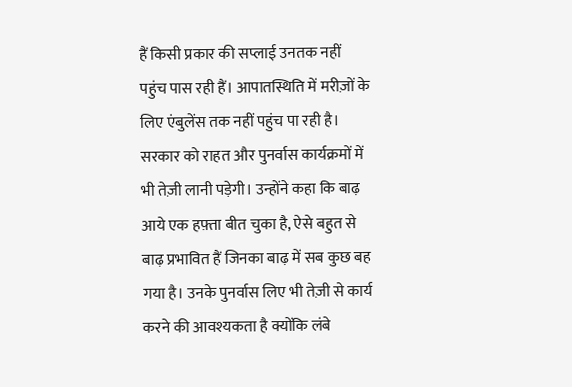हैं किसी प्रकार की सप्लाई उनतक नहीं पहुंच पास रही हैं। आपातस्थिति में मरीज़ों के लिए एंबुलेंस तक नहीं पहुंच पा रही है। सरकार को राहत और पुनर्वास कार्यक्रमों में भी तेज़ी लानी पड़ेगी। उन्होंने कहा कि बाढ़ आये एक हफ़्ता बीत चुका है, ऐसे बहुत से बाढ़ प्रभावित हैं जिनका बाढ़ में सब कुछ बह गया है। उनके पुनर्वास लिए भी तेज़ी से कार्य करने की आवश्यकता है क्योंकि लंबे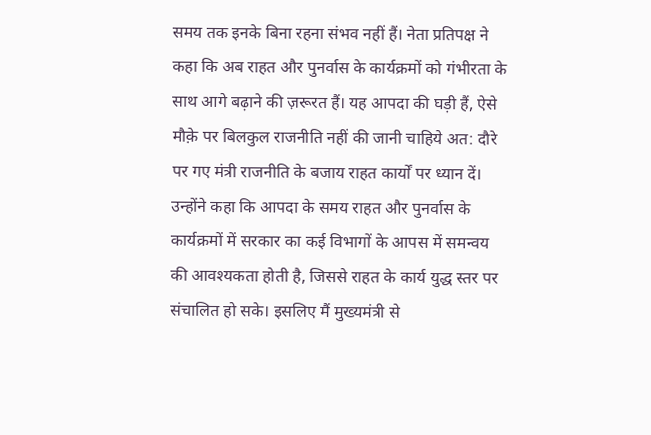समय तक इनके बिना रहना संभव नहीं हैं। नेता प्रतिपक्ष ने कहा कि अब राहत और पुनर्वास के कार्यक्रमों को गंभीरता के साथ आगे बढ़ाने की ज़रूरत हैं। यह आपदा की घड़ी हैं, ऐसे मौक़े पर बिलकुल राजनीति नहीं की जानी चाहिये अत: दौरे पर गए मंत्री राजनीति के बजाय राहत कार्यों पर ध्यान दें। उन्होंने कहा कि आपदा के समय राहत और पुनर्वास के कार्यक्रमों में सरकार का कई विभागों के आपस में समन्वय की आवश्यकता होती है, जिससे राहत के कार्य युद्ध स्तर पर संचालित हो सके। इसलिए मैं मुख्यमंत्री से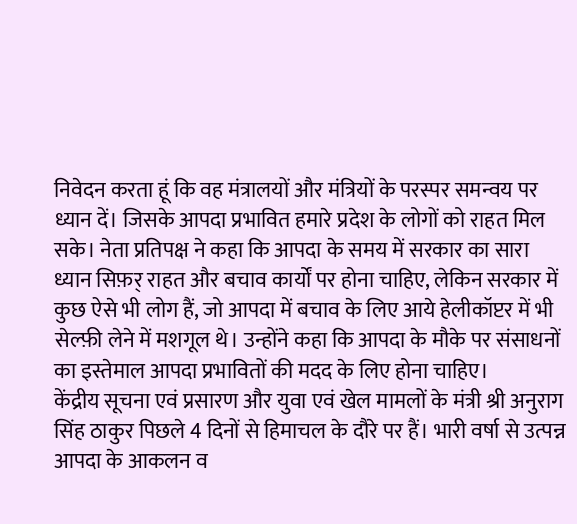निवेदन करता हूं कि वह मंत्रालयों और मंत्रियों के परस्पर समन्वय पर ध्यान दें। जिसके आपदा प्रभावित हमारे प्रदेश के लोगों को राहत मिल सके। नेता प्रतिपक्ष ने कहा कि आपदा के समय में सरकार का सारा ध्यान सिफ़र् राहत और बचाव कार्यों पर होना चाहिए, लेकिन सरकार में कुछ ऐसे भी लोग हैं, जो आपदा में बचाव के लिए आये हेलीकॉप्टर में भी सेल्फ़ी लेने में मशगूल थे। उन्होंने कहा कि आपदा के मौके पर संसाधनों का इस्तेमाल आपदा प्रभावितों की मदद के लिए होना चाहिए।
केंद्रीय सूचना एवं प्रसारण और युवा एवं खेल मामलों के मंत्री श्री अनुराग सिंह ठाकुर पिछले 4 दिनों से हिमाचल के दौरे पर हैं। भारी वर्षा से उत्पन्न आपदा के आकलन व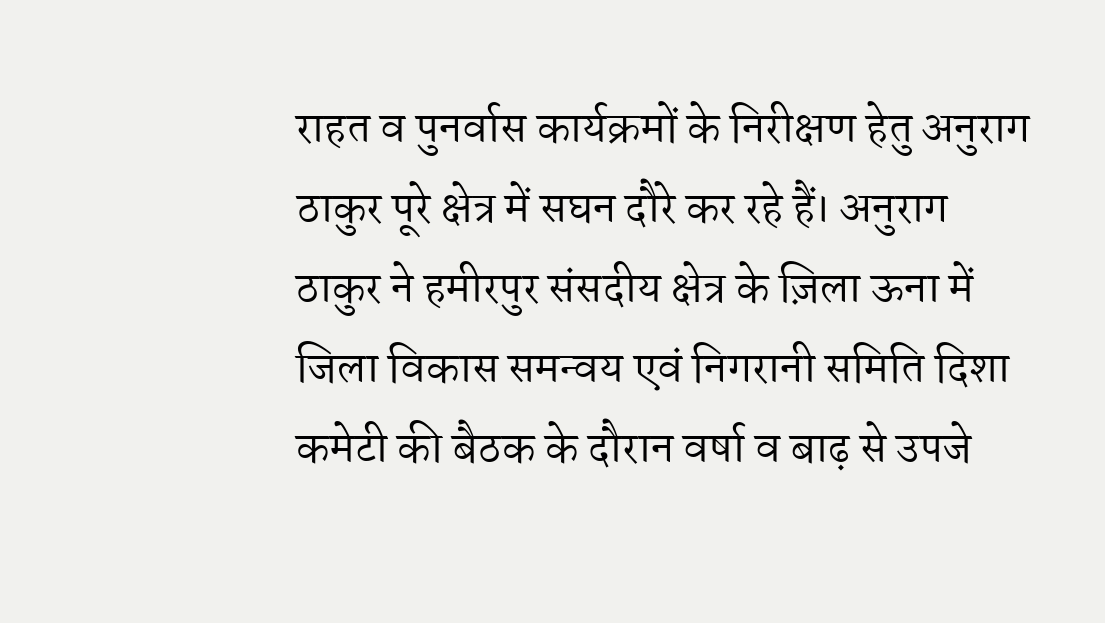राहत व पुनर्वास कार्यक्रमों के निरीक्षण हेतु अनुराग ठाकुर पूरे क्षेत्र में सघन दौरे कर रहे हैं। अनुराग ठाकुर ने हमीरपुर संसदीय क्षेत्र के ज़िला ऊना में जिला विकास समन्वय एवं निगरानी समिति दिशा कमेटी की बैठक के दौरान वर्षा व बाढ़ से उपजे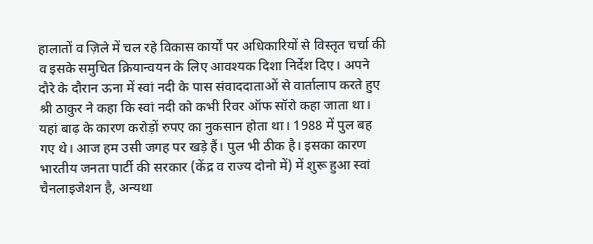हालातों व ज़िले में चल रहे विकास कार्यों पर अधिकारियों से विस्तृत चर्चा की व इसके समुचित क्रियान्वयन के लिए आवश्यक दिशा निर्देश दिए। अपने दौरे के दौरान ऊना में स्वां नदी के पास संवाददाताओं से वार्तालाप करते हुए श्री ठाकुर ने कहा कि स्वां नदी को कभी रिवर ऑफ सॉरो कहा जाता था। यहां बाढ़ के कारण करोड़ों रुपए का नुकसान होता था। 1988 में पुल बह गए थे। आज हम उसी जगह पर खड़े हैं। पुल भी ठीक है। इसका कारण भारतीय जनता पार्टी की सरकार (केंद्र व राज्य दोनो में) में शुरू हुआ स्वां चैनलाइजेशन है, अन्यथा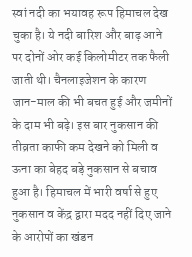स्वां नदी का भयावह रूप हिमाचल देख चुका है। ये नदी बारिश और बाढ़ आने पर दोनों ओर कई किलोमीटर तक फैली जाती थी। चैनलाइजेशन के कारण जान-माल की भी बचत हुई और जमीनों के दाम भी बढ़े। इस बार नुकसान की तीव्रता काफी कम देखने को मिली व ऊना का बेहद बड़े नुकसान से बचाव हुआ है। हिमाचल में भारी वर्षा से हुए नुकसान व केंद्र द्वारा मदद नहीं दिए जाने के आरोपों का खंडन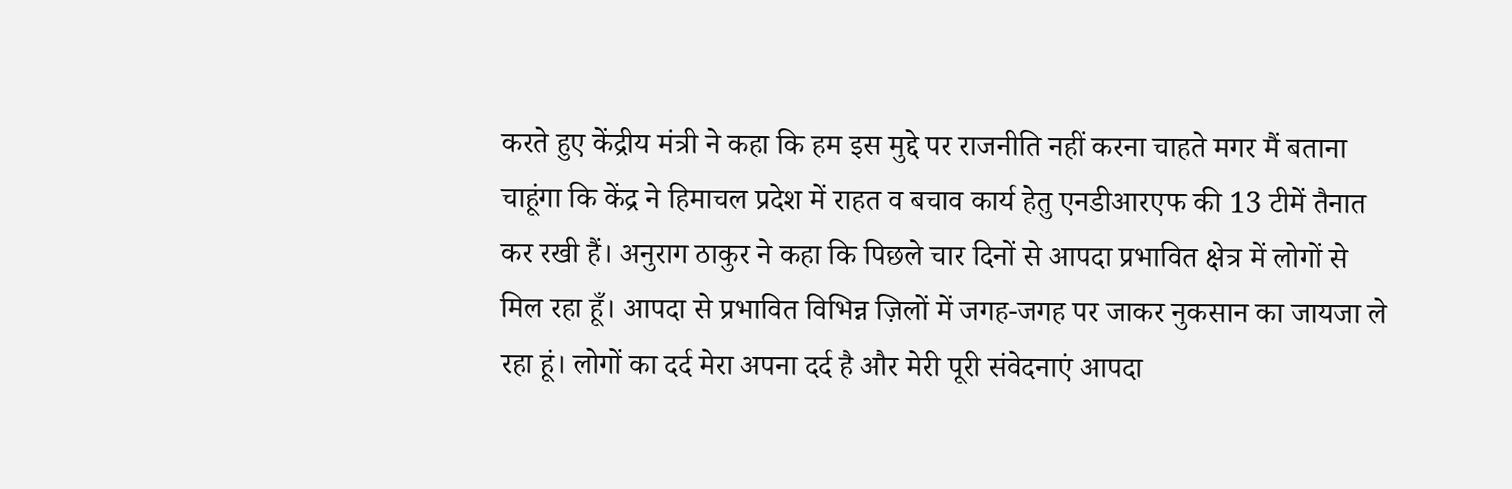करते हुए केंद्रीय मंत्री ने कहा कि हम इस मुद्दे पर राजनीति नहीं करना चाहते मगर मैं बताना चाहूंगा कि केंद्र ने हिमाचल प्रदेश में राहत व बचाव कार्य हेतु एनडीआरएफ की 13 टीमें तैनात कर रखी हैं। अनुराग ठाकुर ने कहा कि पिछले चार दिनों से आपदा प्रभावित क्षेत्र में लोगों से मिल रहा हूँ। आपदा से प्रभावित विभिन्न ज़िलों में जगह-जगह पर जाकर नुकसान का जायजा ले रहा हूं। लोगों का दर्द मेरा अपना दर्द है और मेरी पूरी संवेदनाएं आपदा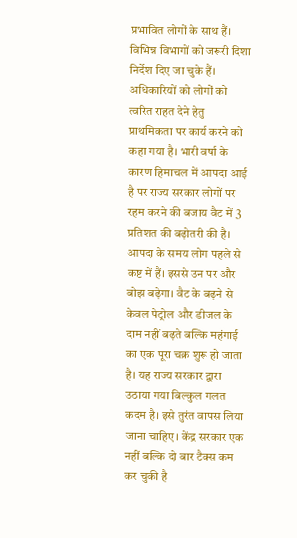प्रभावित लोगों के साथ हैं। विभिन्न विभागों को जरूरी दिशा निर्देश दिए जा चुके हैं। अधिकारियों को लोगों को त्वरित राहत देने हेतु प्राथमिकता पर कार्य करने को कहा गया है। भारी वर्षा के कारण हिमाचल में आपदा आई है पर राज्य सरकार लोगों पर रहम करने की बजाय वैट में 3 प्रतिशत की बढ़ोतरी की है। आपदा के समय लोग पहले से कष्ट में हैं। इससे उन पर और बोझ बढ़ेगा। वैट के बढ़ने से केवल पेट्रोल और डीजल के दाम नहीं बढ़ते बल्कि महंगाई का एक पूरा चक्र शुरू हो जाता है। यह राज्य सरकार द्वारा उठाया गया बिल्कुल गलत कदम है। इसे तुरंत वापस लिया जाना चाहिए। केंद्र सरकार एक नहीं बल्कि दो बार टैक्स कम कर चुकी है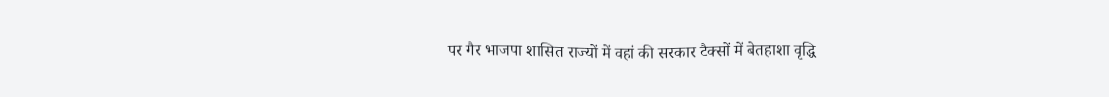पर गैर भाजपा शासित राज्यों में वहां की सरकार टैक्सों में बेतहाशा वृद्धि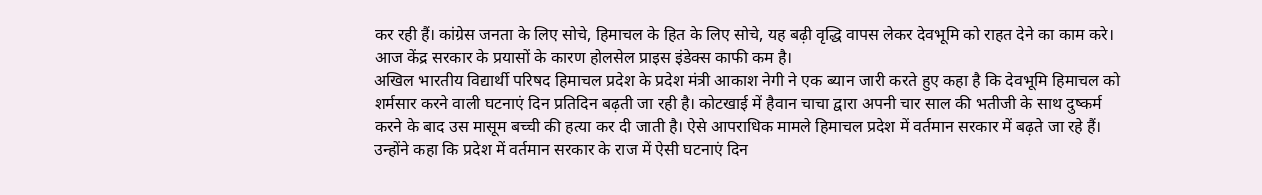कर रही हैं। कांग्रेस जनता के लिए सोचे, हिमाचल के हित के लिए सोचे, यह बढ़ी वृद्धि वापस लेकर देवभूमि को राहत देने का काम करे। आज केंद्र सरकार के प्रयासों के कारण होलसेल प्राइस इंडेक्स काफी कम है।
अखिल भारतीय विद्यार्थी परिषद हिमाचल प्रदेश के प्रदेश मंत्री आकाश नेगी ने एक ब्यान जारी करते हुए कहा है कि देवभूमि हिमाचल को शर्मसार करने वाली घटनाएं दिन प्रतिदिन बढ़ती जा रही है। कोटखाई में हैवान चाचा द्वारा अपनी चार साल की भतीजी के साथ दुष्कर्म करने के बाद उस मासूम बच्ची की हत्या कर दी जाती है। ऐसे आपराधिक मामले हिमाचल प्रदेश में वर्तमान सरकार में बढ़ते जा रहे हैं। उन्होंने कहा कि प्रदेश में वर्तमान सरकार के राज में ऐसी घटनाएं दिन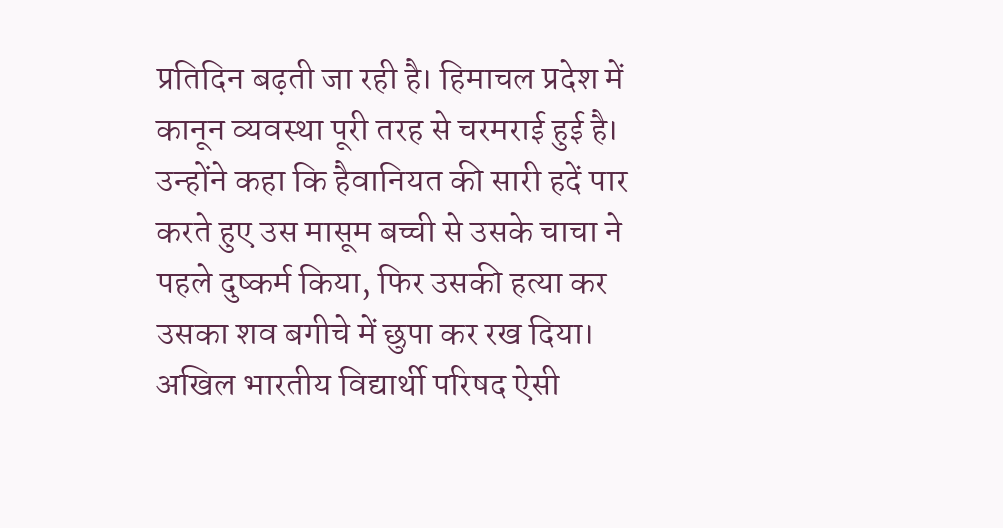प्रतिदिन बढ़ती जा रही है। हिमाचल प्रदेश में कानून व्यवस्था पूरी तरह से चरमराई हुई है। उन्होंने कहा कि हैवानियत की सारी हदें पार करते हुए उस मासूम बच्ची से उसके चाचा ने पहले दुष्कर्म किया, फिर उसकी हत्या कर उसका शव बगीचे में छुपा कर रख दिया। अखिल भारतीय विद्यार्थी परिषद ऐसी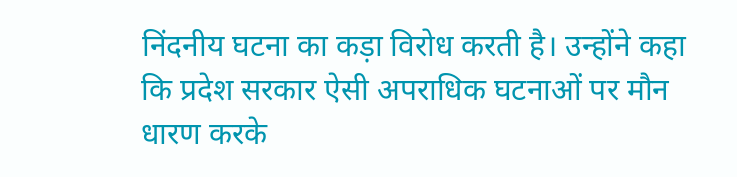निंदनीय घटना का कड़ा विरोध करती है। उन्होंने कहा कि प्रदेश सरकार ऐसी अपराधिक घटनाओं पर मौन धारण करके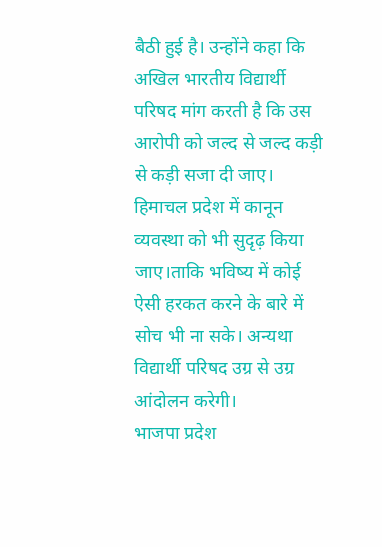बैठी हुई है। उन्होंने कहा कि अखिल भारतीय विद्यार्थी परिषद मांग करती है कि उस आरोपी को जल्द से जल्द कड़ी से कड़ी सजा दी जाए। हिमाचल प्रदेश में कानून व्यवस्था को भी सुदृढ़ किया जाए।ताकि भविष्य में कोई ऐसी हरकत करने के बारे में सोच भी ना सके। अन्यथा विद्यार्थी परिषद उग्र से उग्र आंदोलन करेगी।
भाजपा प्रदेश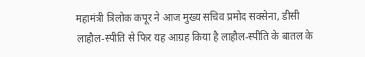महामंत्री त्रिलोक कपूर ने आज मुख्य सचिव प्रमोद सक्सेना, डीसी लाहौल-स्पीति से फिर यह आग्रह किया है लाहौल-स्पीति के बातल के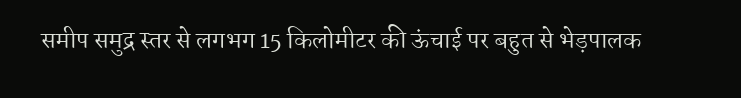समीप समुद्र स्तर से लगभग 15 किलोमीटर की ऊंचाई पर बहुत से भेड़पालक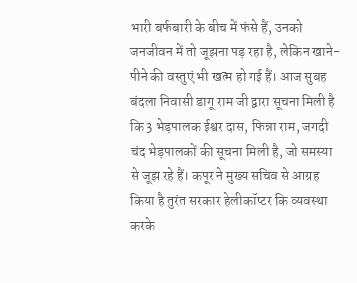भारी बर्फबारी के बीच में फंसे हैं, उनको जनजीवन में तो जूझना पड़ रहा है, लेकिन खाने-पीने की वस्तुएं भी खत्म हो गई हैं। आज सुबह बंदला निवासी डागू राम जी द्वारा सूचना मिली है कि 3 भेड़पालक ईश्वर दास, फिन्ना राम, जगदी चंद भेड़पालकों की सूचना मिली है, जो समस्या से जूझ रहे हैं। कपूर ने मुख्य सचिव से आग्रह किया है तुरंत सरकार हेलीकॉप्टर कि व्यवस्था करके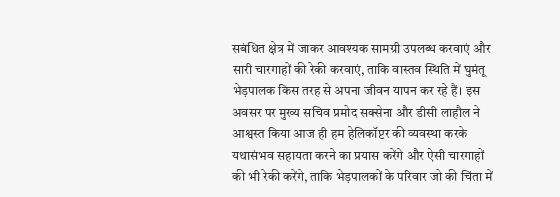सबंधित क्षेत्र में जाकर आवश्यक सामग्री उपलब्ध करवाएं और सारी चारगाहों की रेकी करवाएं, ताकि वास्तव स्थिति में घुमंतू भेड़पालक किस तरह से अपना जीवन यापन कर रहे हैं। इस अवसर पर मुख्य सचिव प्रमोद सक्सेना और डीसी लाहौल ने आश्वस्त किया आज ही हम हेलिकॉप्टर की व्यवस्था करके यथासंभव सहायता करने का प्रयास करेंगे और ऐसी चारगाहों की भी रेकी करेंगे, ताकि भेड़पालकों के परिवार जो की चिंता में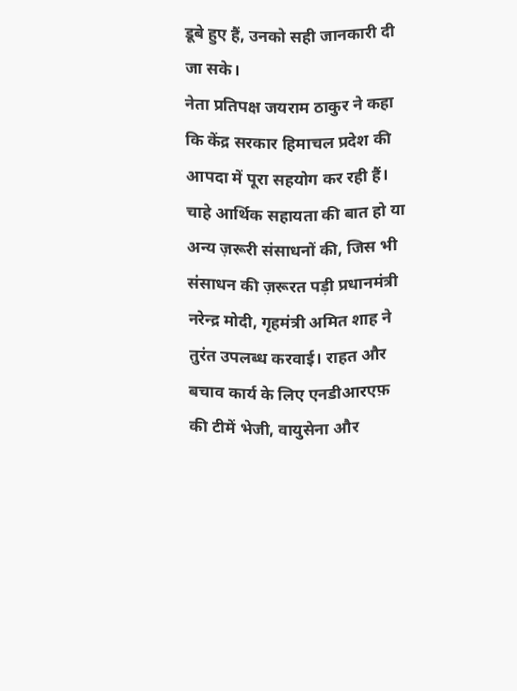डूबे हुए हैं, उनको सही जानकारी दी जा सके।
नेता प्रतिपक्ष जयराम ठाकुर ने कहा कि केंद्र सरकार हिमाचल प्रदेश की आपदा में पूरा सहयोग कर रही हैं। चाहे आर्थिक सहायता की बात हो या अन्य ज़रूरी संसाधनों की, जिस भी संसाधन की ज़रूरत पड़ी प्रधानमंत्री नरेन्द्र मोदी, गृहमंत्री अमित शाह ने तुरंत उपलब्ध करवाई। राहत और बचाव कार्य के लिए एनडीआरएफ़ की टीमें भेजी, वायुसेना और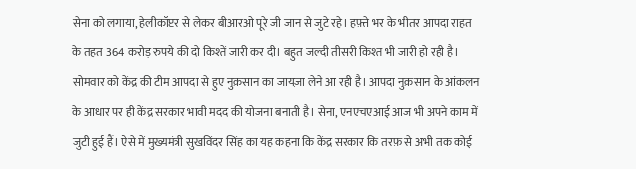सेना को लगाया, हेलीकॉप्टर से लेकर बीआरओ पूरे जी जान से जुटे रहे। हफ़्ते भर के भीतर आपदा राहत के तहत 364 करोड़ रुपये की दो किश्तें जारी कर दी। बहुत जल्दी तीसरी किश्त भी जारी हो रही है। सोमवार को केंद्र की टीम आपदा से हुए नुक़सान का जायज़ा लेने आ रही है। आपदा नुक़सान के आंकलन के आधार पर ही केंद्र सरकार भावी मदद की योजना बनाती है। सेना, एनएचएआई आज भी अपने काम में जुटी हुई हैं। ऐसे में मुख्यमंत्री सुखविंदर सिंह का यह कहना कि केंद्र सरकार कि तरफ़ से अभी तक कोई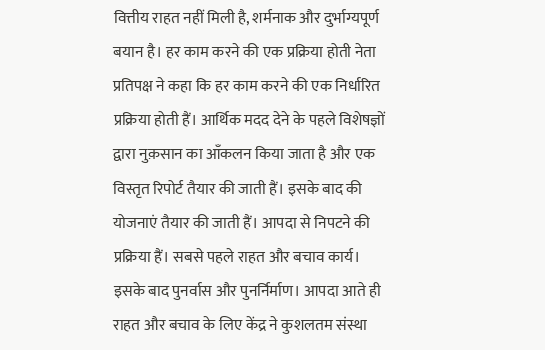वित्तीय राहत नहीं मिली है, शर्मनाक और दुर्भाग्यपूर्ण बयान है। हर काम करने की एक प्रक्रिया होती नेता प्रतिपक्ष ने कहा कि हर काम करने की एक निर्धारित प्रक्रिया होती हैं। आर्थिक मदद देने के पहले विशेषज्ञों द्वारा नुक़सान का आँकलन किया जाता है और एक विस्तृत रिपोर्ट तैयार की जाती हैं। इसके बाद की योजनाएं तैयार की जाती हैं। आपदा से निपटने की प्रक्रिया हैं। सबसे पहले राहत और बचाव कार्य। इसके बाद पुनर्वास और पुनर्निर्माण। आपदा आते ही राहत और बचाव के लिए केंद्र ने कुशलतम संस्था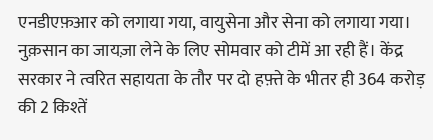एनडीएफ़आर को लगाया गया, वायुसेना और सेना को लगाया गया। नुक़सान का जायज़ा लेने के लिए सोमवार को टीमें आ रही हैं। केंद्र सरकार ने त्वरित सहायता के तौर पर दो हफ़्ते के भीतर ही 364 करोड़ की 2 किश्तें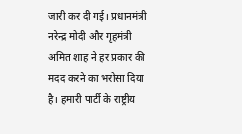जारी कर दी गई। प्रधानमंत्री नरेन्द्र मोदी और गृहमंत्री अमित शाह ने हर प्रकार की मदद करने का भरोसा दिया है। हमारी पार्टी के राष्ट्रीय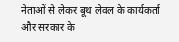नेताओं से लेकर बूथ लेवल के कार्यकर्ता और सरकार के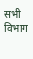सभी विभाग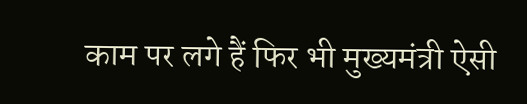काम पर लगे हैं फिर भी मुख्यमंत्री ऐसी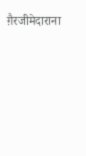ग़ैरजीमेदाराना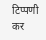टिप्पणी कर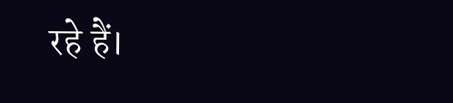रहे हैं।